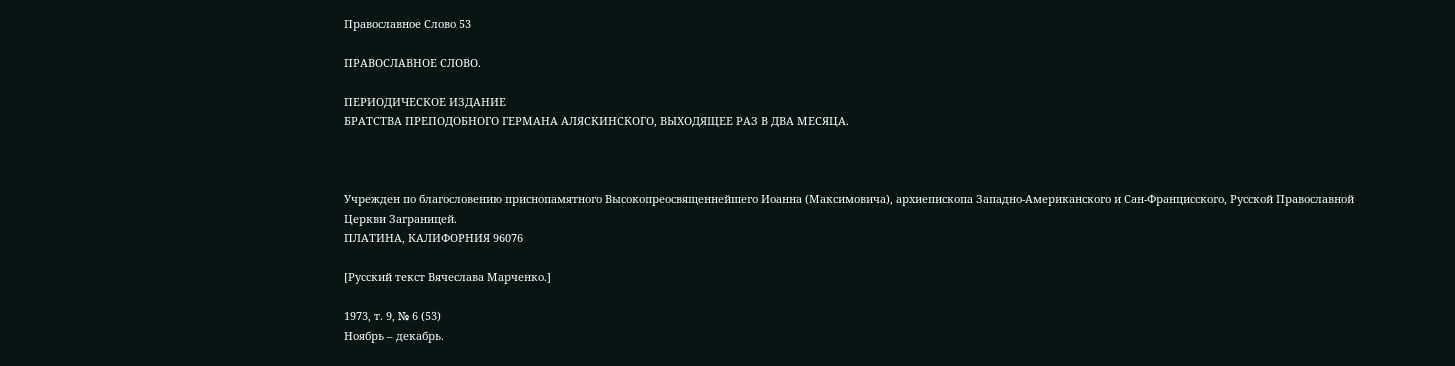Православное Слово 53

ПРАВОСЛАВНОЕ СЛОВО.

ПЕРИОДИЧЕСКОЕ ИЗДАНИЕ
БРАТСТВА ПРЕПОДОБНОГО ГЕРМАНА АЛЯСКИНСКОГО, ВЫХОДЯЩЕЕ РАЗ В ДВА МЕСЯЦА.



Учрежден по благословению приснопамятного Высокопреосвященнейшего Иоанна (Максимовича), архиепископа Западно-Американского и Сан-Францисского, Русской Православной Церкви Заграницей.
ПЛАТИНА, КАЛИФОРНИЯ 96076

[Русский текст Вячеслава Марченко.]

1973, т. 9, № 6 (53)
Ноябрь – декабрь.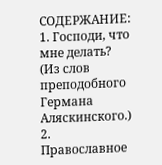СОДЕРЖАНИЕ:
1. Господи, что мне делать? (Из слов преподобного Германа Аляскинского.)
2. Православное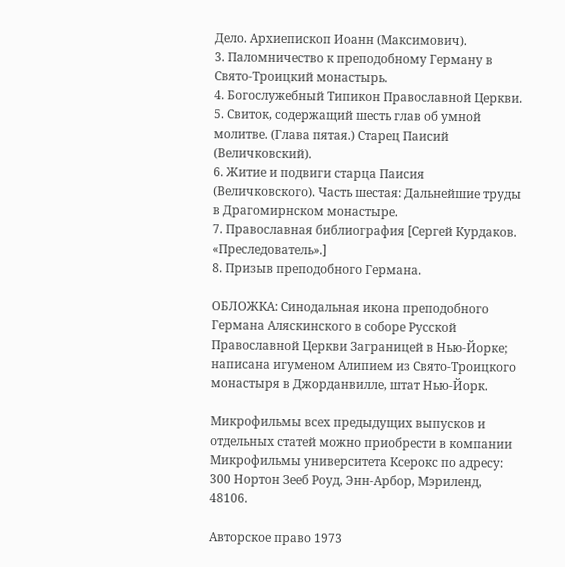Дело. Архиепископ Иоанн (Максимович).
3. Паломничество к преподобному Герману в Свято-Троицкий монастырь.
4. Богослужебный Типикон Православной Церкви.
5. Свиток, содержащий шесть глав об умной молитве. (Глава пятая.) Старец Паисий (Величковский).
6. Житие и подвиги старца Паисия (Величковского). Часть шестая: Дальнейшие труды в Драгомирнском монастыре.
7. Православная библиография [Сергей Курдаков. «Преследователь».]
8. Призыв преподобного Германа.

ОБЛОЖКА: Синодальная икона преподобного Германа Аляскинского в соборе Русской Православной Церкви Заграницей в Нью-Йорке; написана игуменом Алипием из Свято-Троицкого монастыря в Джорданвилле, штат Нью-Йорк.

Микрофильмы всех предыдущих выпусков и отдельных статей можно приобрести в компании Микрофильмы университета Ксерокс по адресу: 300 Нортон Зееб Роуд, Энн-Арбор, Мэриленд, 48106.

Авторское право 1973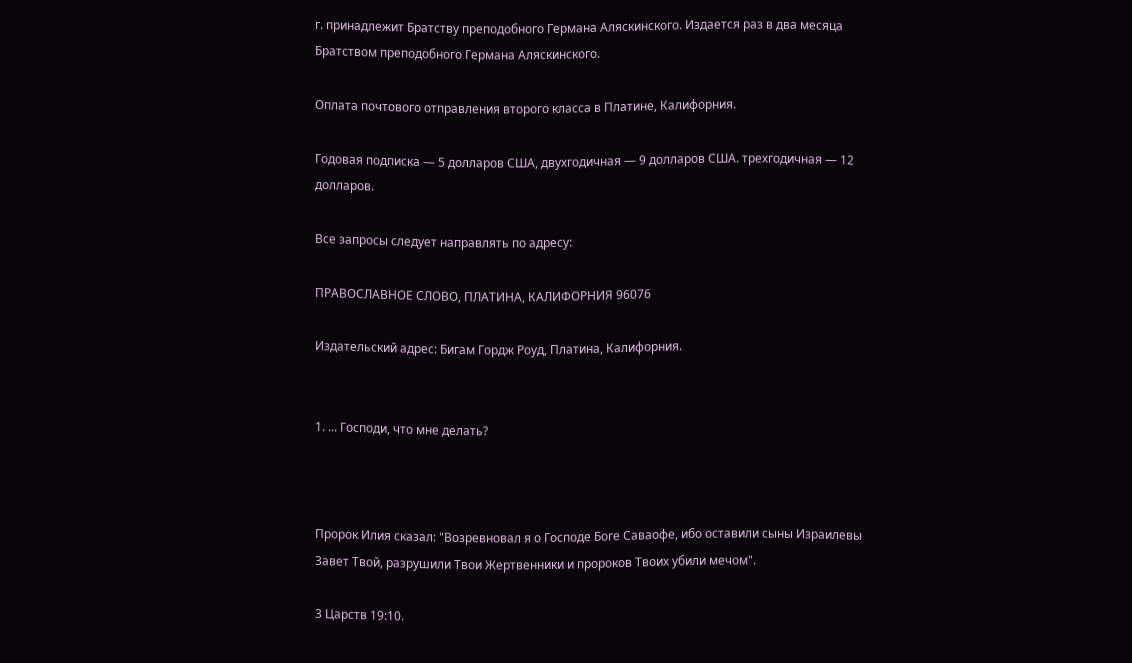г. принадлежит Братству преподобного Германа Аляскинского. Издается раз в два месяца Братством преподобного Германа Аляскинского.

Оплата почтового отправления второго класса в Платине, Калифорния.

Годовая подписка — 5 долларов США, двухгодичная — 9 долларов США. трехгодичная — 12 долларов.

Все запросы следует направлять по адресу:

ПРАВОСЛАВНОЕ СЛОВО, ПЛАТИНА, КАЛИФОРНИЯ 96076

Издательский адрес: Бигам Гордж Роуд, Платина, Калифорния.


1. ... Господи, что мне делать?



Пророк Илия сказал: "Возревновал я о Господе Боге Саваофе, ибо оставили сыны Израилевы Завет Твой, разрушили Твои Жертвенники и пророков Твоих убили мечом".

3 Царств 19:10.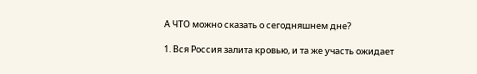А ЧТО можно сказать о сегодняшнем дне?

1. Вся Россия залита кровью, и та же участь ожидает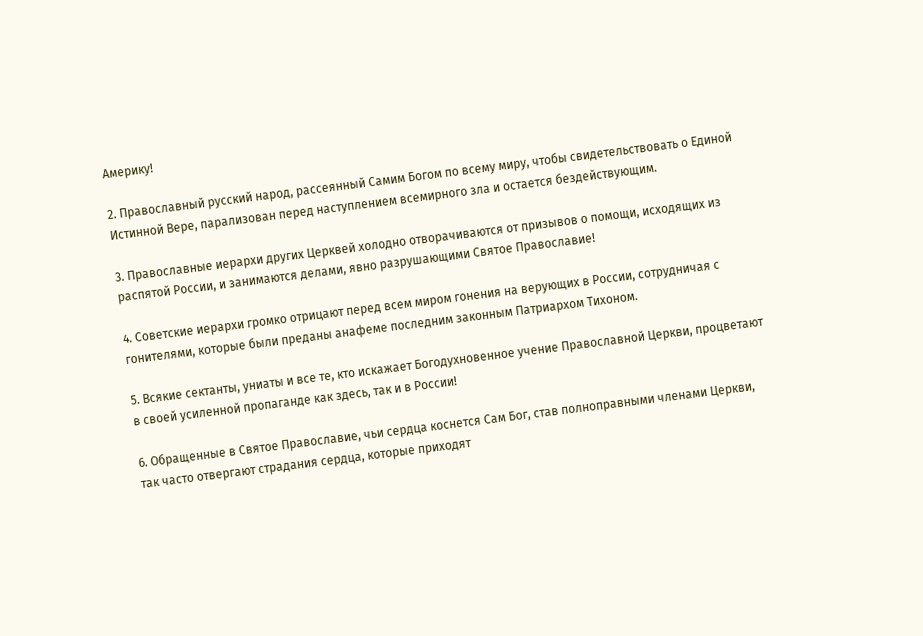Америку!

2. Православный русский народ, рассеянный Самим Богом по всему миру, чтобы свидетельствовать о Единой Истинной Вере, парализован перед наступлением всемирного зла и остается бездействующим.

3. Православные иерархи других Церквей холодно отворачиваются от призывов о помощи, исходящих из распятой России, и занимаются делами, явно разрушающими Святое Православие!

4. Советские иерархи громко отрицают перед всем миром гонения на верующих в России, сотрудничая с гонителями, которые были преданы анафеме последним законным Патриархом Тихоном.

5. Всякие сектанты, униаты и все те, кто искажает Богодухновенное учение Православной Церкви, процветают в своей усиленной пропаганде как здесь, так и в России!

6. Обращенные в Святое Православие, чьи сердца коснется Сам Бог, став полноправными членами Церкви, так часто отвергают страдания сердца, которые приходят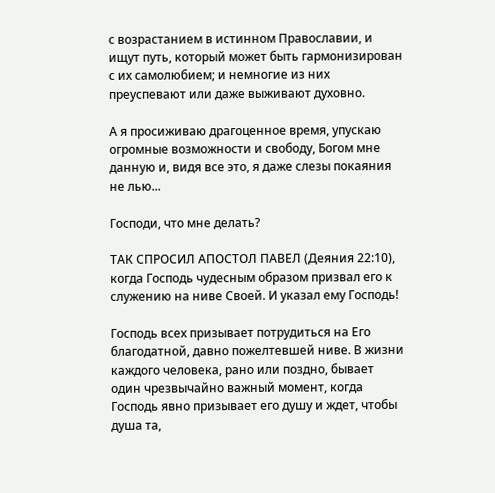с возрастанием в истинном Православии, и ищут путь, который может быть гармонизирован с их самолюбием; и немногие из них преуспевают или даже выживают духовно.

А я просиживаю драгоценное время, упускаю огромные возможности и свободу, Богом мне данную и, видя все это, я даже слезы покаяния не лью...

Господи, что мне делать?

ТАК СПРОСИЛ АПОСТОЛ ПАВЕЛ (Деяния 22:10), когда Господь чудесным образом призвал его к служению на ниве Своей. И указал ему Господь!

Господь всех призывает потрудиться на Его благодатной, давно пожелтевшей ниве. В жизни каждого человека, рано или поздно, бывает один чрезвычайно важный момент, когда Господь явно призывает его душу и ждет, чтобы душа та,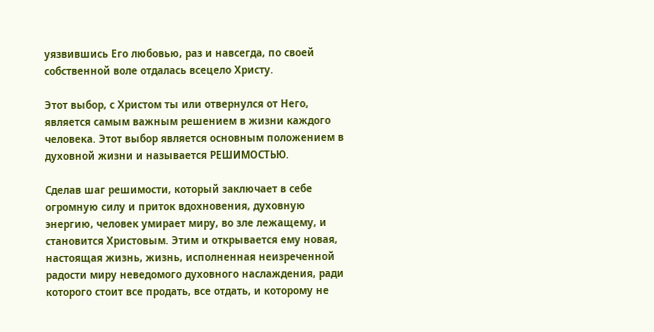уязвившись Его любовью, раз и навсегда, по своей собственной воле отдалась всецело Христу.

Этот выбор, с Христом ты или отвернулся от Него, является самым важным решением в жизни каждого человека. Этот выбор является основным положением в духовной жизни и называется РЕШИМОСТЬЮ.

Сделав шаг решимости, который заключает в себе огромную силу и приток вдохновения, духовную энергию, человек умирает миру, во зле лежащему, и становится Христовым. Этим и открывается ему новая, настоящая жизнь, жизнь, исполненная неизреченной радости миру неведомого духовного наслаждения, ради которого стоит все продать, все отдать, и которому не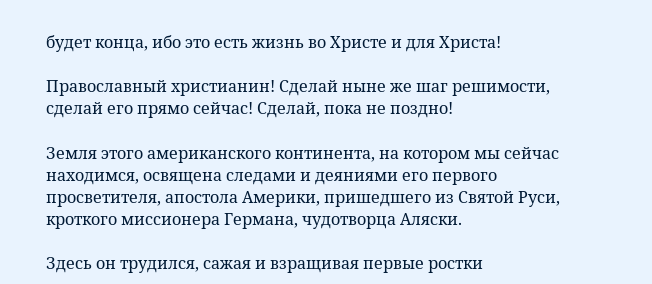будет конца, ибо это есть жизнь во Христе и для Христа!

Православный христианин! Сделай ныне же шаг решимости, сделай его прямо сейчас! Сделай, пока не поздно!

Земля этого американского континента, на котором мы сейчас находимся, освящена следами и деяниями его первого просветителя, апостола Америки, пришедшего из Святой Руси, кроткого миссионера Германа, чудотворца Аляски.

Здесь он трудился, сажая и взращивая первые ростки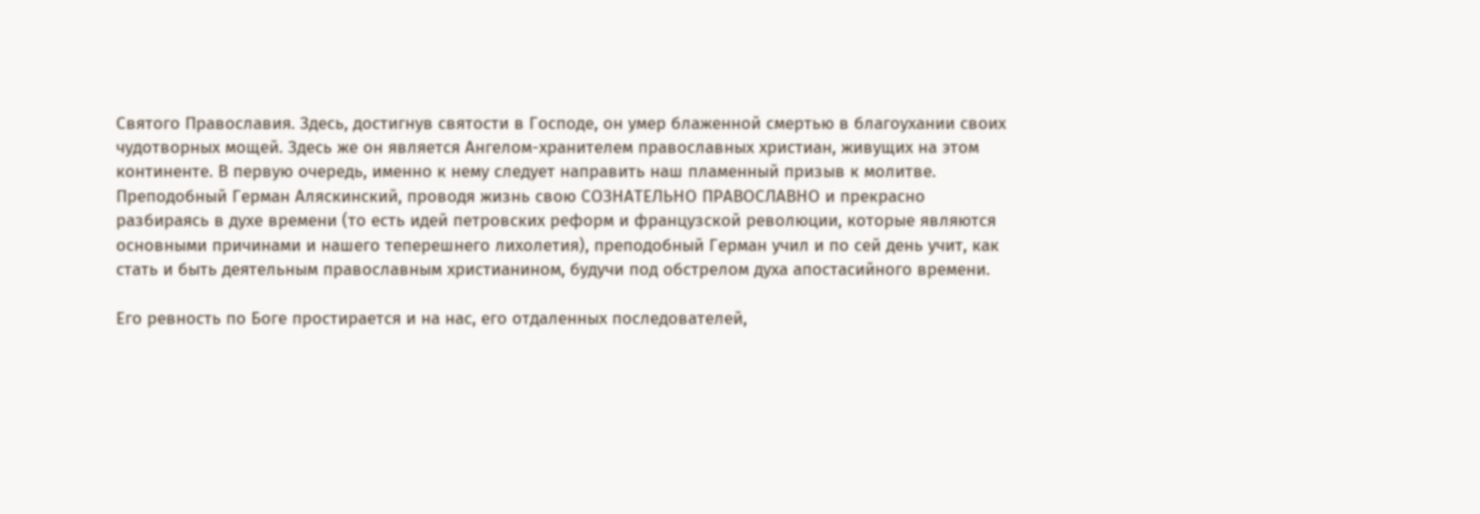Святого Православия. Здесь, достигнув святости в Господе, он умер блаженной смертью в благоухании своих чудотворных мощей. Здесь же он является Ангелом-хранителем православных христиан, живущих на этом континенте. В первую очередь, именно к нему следует направить наш пламенный призыв к молитве. Преподобный Герман Аляскинский, проводя жизнь свою СОЗНАТЕЛЬНО ПРАВОСЛАВНО и прекрасно разбираясь в духе времени (то есть идей петровских реформ и французской революции, которые являются основными причинами и нашего теперешнего лихолетия), преподобный Герман учил и по сей день учит, как стать и быть деятельным православным христианином, будучи под обстрелом духа апостасийного времени.

Его ревность по Боге простирается и на нас, его отдаленных последователей,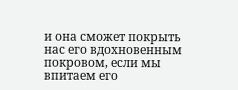и она сможет покрыть нас его вдохновенным покровом, если мы впитаем его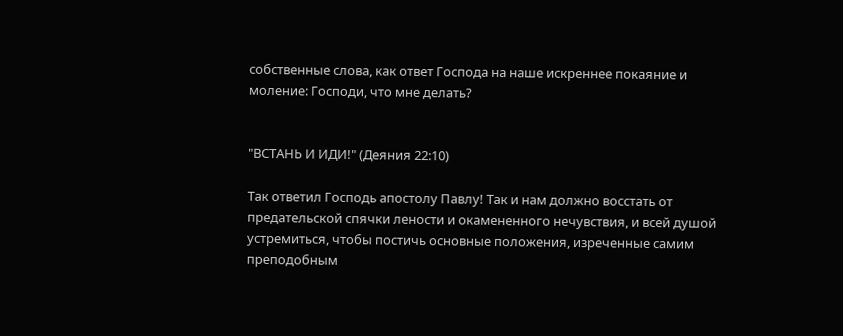собственные слова, как ответ Господа на наше искреннее покаяние и моление: Господи, что мне делать?


"ВСТАНЬ И ИДИ!" (Деяния 22:10)

Так ответил Господь апостолу Павлу! Так и нам должно восстать от предательской спячки лености и окамененного нечувствия, и всей душой устремиться, чтобы постичь основные положения, изреченные самим преподобным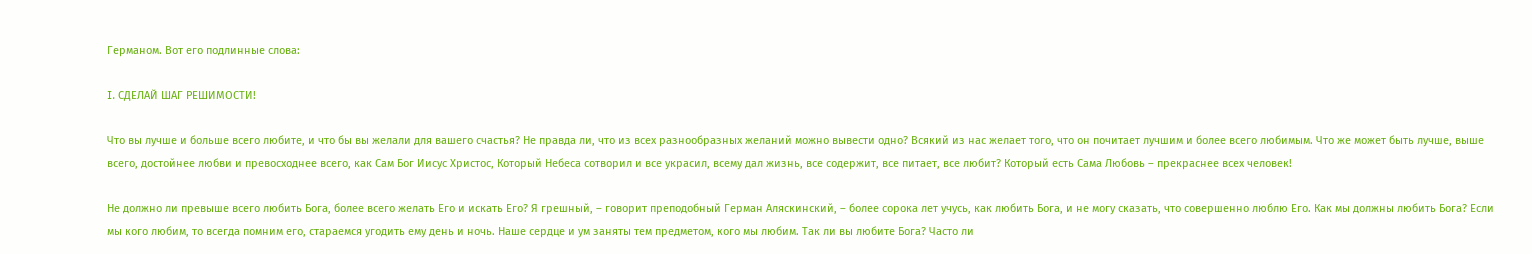Германом. Вот его подлинные слова:

I. СДЕЛАЙ ШАГ РЕШИМОСТИ!

Что вы лучше и больше всего любите, и что бы вы желали для вашего счастья? Не правда ли, что из всех разнообразных желаний можно вывести одно? Всякий из нас желает того, что он почитает лучшим и более всего любимым. Что же может быть лучше, выше всего, достойнее любви и превосходнее всего, как Сам Бог Иисус Христос, Который Небеса сотворил и все украсил, всему дал жизнь, все содержит, все питает, все любит? Который есть Сама Любовь – прекраснее всех человек!

Не должно ли превыше всего любить Бога, более всего желать Его и искать Его? Я грешный, – говорит преподобный Герман Аляскинский, – более сорока лет учусь, как любить Бога, и не могу сказать, что совершенно люблю Его. Как мы должны любить Бога? Если мы кого любим, то всегда помним его, стараемся угодить ему день и ночь. Наше сердце и ум заняты тем предметом, кого мы любим. Так ли вы любите Бога? Часто ли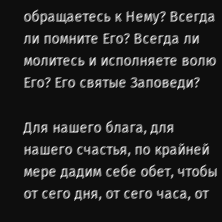обращаетесь к Нему? Всегда ли помните Его? Всегда ли молитесь и исполняете волю Его? Его святые Заповеди?

Для нашего блага, для нашего счастья, по крайней мере дадим себе обет, чтобы от сего дня, от сего часа, от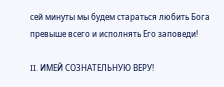сей минуты мы будем стараться любить Бога превыше всего и исполнять Его заповеди!

II. ИМЕЙ СОЗНАТЕЛЬНУЮ ВЕРУ!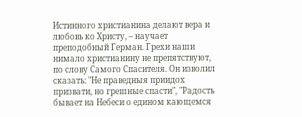Истинного христианина делают вера и любовь ко Христу, – научает преподобный Герман. Грехи наши нимало христианину не препятствуют, по слову Самого Спасителя. Он изволил сказать: "Не праведныя приидох призвати, но грешные спасти", "Радость бывает на Небеси о едином кающемся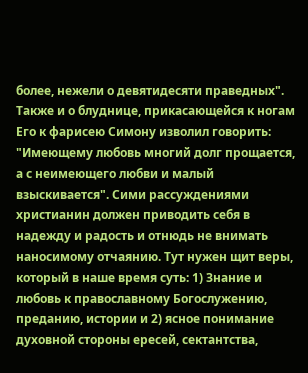более, нежели о девятидесяти праведных". Также и о блуднице, прикасающейся к ногам Его к фарисею Симону изволил говорить: "Имеющему любовь многий долг прощается, а с неимеющего любви и малый взыскивается". Сими рассуждениями христианин должен приводить себя в надежду и радость и отнюдь не внимать наносимому отчаянию. Тут нужен щит веры, который в наше время суть: 1) Знание и любовь к православному Богослужению, преданию, истории и 2) ясное понимание духовной стороны ересей, сектантства,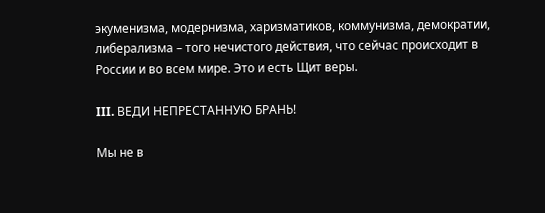экуменизма, модернизма, харизматиков, коммунизма, демократии, либерализма – того нечистого действия, что сейчас происходит в России и во всем мире. Это и есть Щит веры.

III. ВЕДИ НЕПРЕСТАННУЮ БРАНЬ!

Мы не в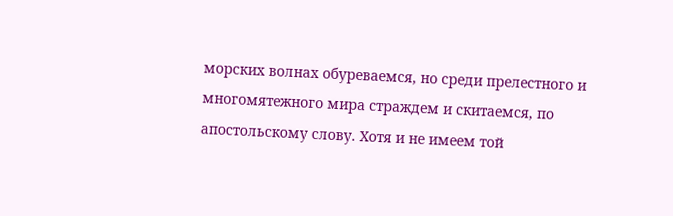морских волнах обуреваемся, но среди прелестного и многомятежного мира страждем и скитаемся, по апостольскому слову. Хотя и не имеем той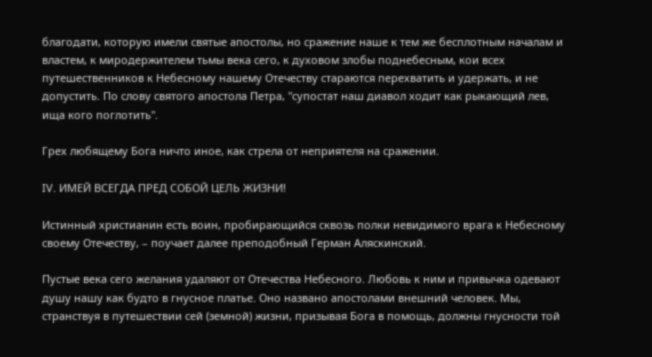благодати, которую имели святые апостолы, но сражение наше к тем же бесплотным началам и властем, к миродержителем тьмы века сего, к духовом злобы поднебесным, кои всех путешественников к Небесному нашему Отечеству стараются перехватить и удержать, и не допустить. По слову святого апостола Петра, "супостат наш диавол ходит как рыкающий лев, ища кого поглотить".

Грех любящему Бога ничто иное, как стрела от неприятеля на сражении.

IV. ИМЕЙ ВСЕГДА ПРЕД СОБОЙ ЦЕЛЬ ЖИЗНИ!

Истинный христианин есть воин, пробирающийся сквозь полки невидимого врага к Небесному своему Отечеству, – поучает далее преподобный Герман Аляскинский.

Пустые века сего желания удаляют от Отечества Небесного. Любовь к ним и привычка одевают душу нашу как будто в гнусное платье. Оно названо апостолами внешний человек. Мы, странствуя в путешествии сей (земной) жизни, призывая Бога в помощь, должны гнусности той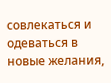совлекаться и одеваться в новые желания,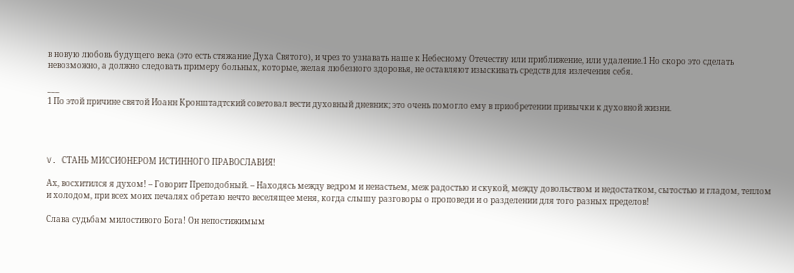в новую любовь будущего века (это есть стяжание Духа Святого), и чрез то узнавать наше к Небесному Отечеству или приближение, или удаление.1 Но скоро это сделать невозможно, а должно следовать примеру больных, которые, желая любезного здоровья, не оставляют изыскивать средств для излечения себя.

___
1 По этой причине святой Иоанн Кронштадтский советовал вести духовный дневник; это очень помогло ему в приобретении привычки к духовной жизни.




V. СТАНЬ МИССИОНЕРОМ ИСТИННОГО ПРАВОСЛАВИЯ!

Ах, восхитился я духом! – Говорит Преподобный. – Находясь между ведром и ненастьем, меж радостью и скукой, между довольством и недостатком, сытостью и гладом, теплом и холодом, при всех моих печалях обретаю нечто веселящее меня, когда слышу разговоры о проповеди и о разделении для того разных пределов!

Слава судьбам милостивого Бога! Он непостижимым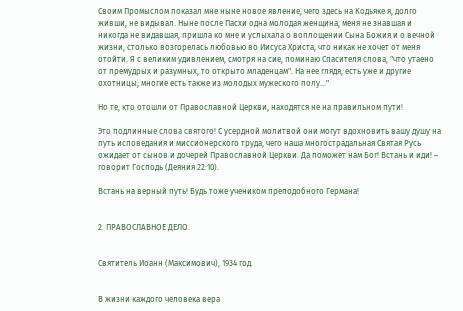Своим Промыслом показал мне ныне новое явление, чего здесь на Кодьяке я, долго живши, не видывал. Ныне после Пасхи одна молодая женщина, меня не знавшая и никогда не видавшая, пришла ко мне и услыхала о воплощении Сына Божия и о вечной жизни, столько возгорелась любовью во Иисуса Христа, что никак не хочет от меня отойти. Я с великим удивлением, смотря на сие, поминаю Спасителя слова, "что утаено от премудрых и разумных, то открыто младенцам". На нее глядя, есть уже и другие охотницы; многие есть также из молодых мужеского полу..."

Но те, кто отошли от Православной Церкви, находятся не на правильном пути!

Это подлинные слова святого! С усердной молитвой они могут вдохновить вашу душу на путь исповедания и миссионерского труда, чего наша многострадальная Святая Русь ожидает от сынов и дочерей Православной Церкви. Да поможет нам Бог! Встань и иди! – говорит Господь (Деяния 22:10).

Встань на верный путь! Будь тоже учеником преподобного Германа!


2. ПРАВОСЛАВНОЕ ДЕЛО.


Святитель Иоанн (Максимович), 1934 год.


В жизни каждого человека вера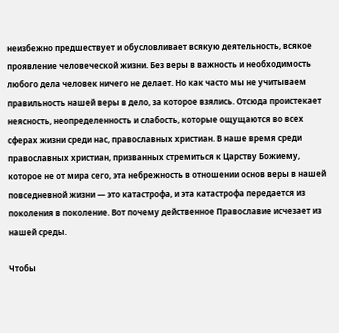неизбежно предшествует и обусловливает всякую деятельность, всякое проявление человеческой жизни. Без веры в важность и необходимость любого дела человек ничего не делает. Но как часто мы не учитываем правильность нашей веры в дело, за которое взялись. Отсюда проистекает неясность, неопределенность и слабость, которые ощущаются во всех сферах жизни среди нас, православных христиан. В наше время среди православных христиан, призванных стремиться к Царству Божиему, которое не от мира сего, эта небрежность в отношении основ веры в нашей повседневной жизни — это катастрофа, и эта катастрофа передается из поколения в поколение. Вот почему действенное Православие исчезает из нашей среды.

Чтобы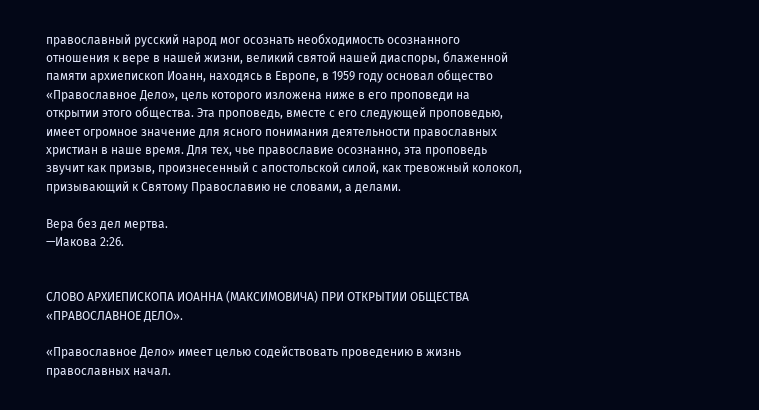православный русский народ мог осознать необходимость осознанного отношения к вере в нашей жизни, великий святой нашей диаспоры, блаженной памяти архиепископ Иоанн, находясь в Европе, в 1959 году основал общество «Православное Дело», цель которого изложена ниже в его проповеди на открытии этого общества. Эта проповедь, вместе с его следующей проповедью, имеет огромное значение для ясного понимания деятельности православных христиан в наше время. Для тех, чье православие осознанно, эта проповедь звучит как призыв, произнесенный с апостольской силой, как тревожный колокол, призывающий к Святому Православию не словами, а делами.

Вера без дел мертва.
—Иакова 2:26.


СЛОВО АРХИЕПИСКОПА ИОАННА (МАКСИМОВИЧА) ПРИ ОТКРЫТИИ ОБЩЕСТВА «ПРАВОСЛАВНОЕ ДЕЛО».

«Православное Дело» имеет целью содействовать проведению в жизнь православных начал.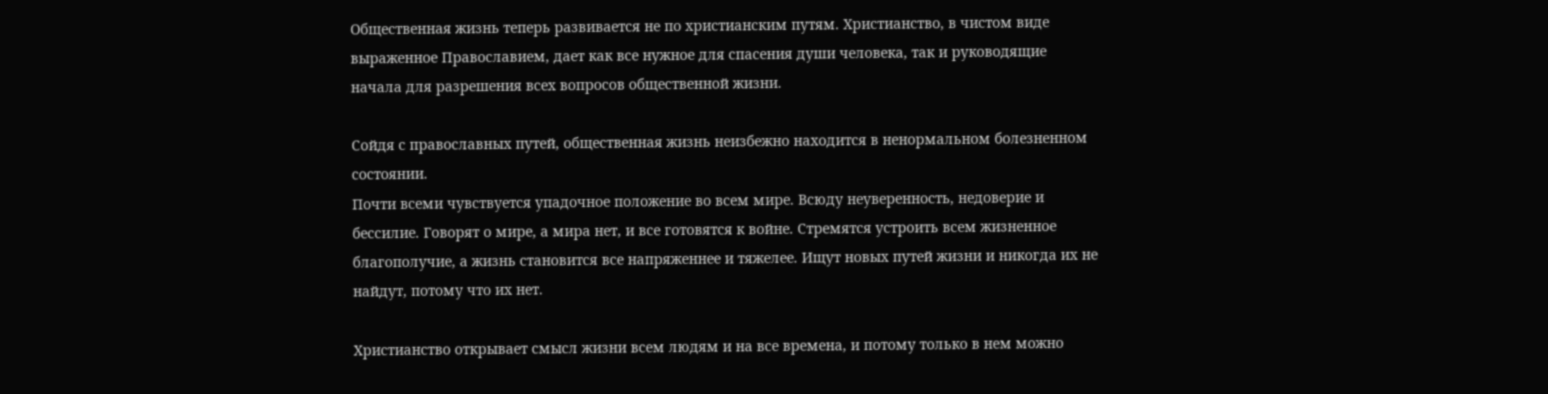Общественная жизнь теперь развивается не по христианским путям. Христианство, в чистом виде выраженное Православием, дает как все нужное для спасения души человека, так и руководящие начала для разрешения всех вопросов общественной жизни.

Сойдя с православных путей, общественная жизнь неизбежно находится в ненормальном болезненном состоянии.
Почти всеми чувствуется упадочное положение во всем мире. Всюду неуверенность, недоверие и бессилие. Говорят о мире, а мира нет, и все готовятся к войне. Стремятся устроить всем жизненное благополучие, а жизнь становится все напряженнее и тяжелее. Ищут новых путей жизни и никогда их не найдут, потому что их нет.

Христианство открывает смысл жизни всем людям и на все времена, и потому только в нем можно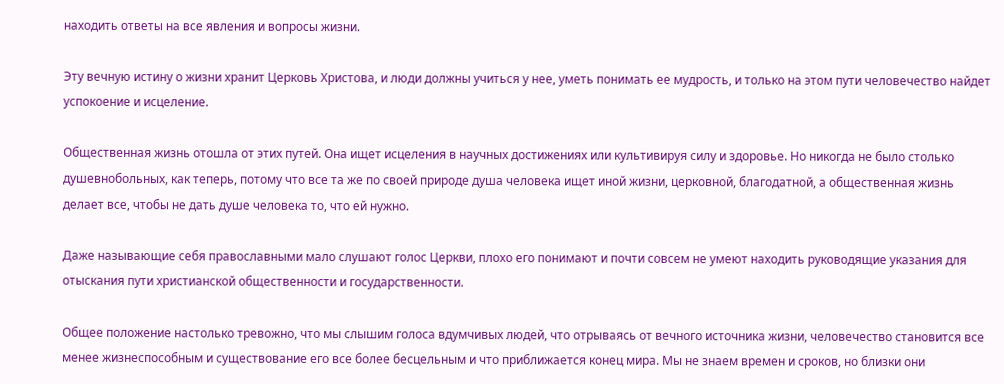находить ответы на все явления и вопросы жизни.

Эту вечную истину о жизни хранит Церковь Христова, и люди должны учиться у нее, уметь понимать ее мудрость, и только на этом пути человечество найдет успокоение и исцеление.

Общественная жизнь отошла от этих путей. Она ищет исцеления в научных достижениях или культивируя силу и здоровье. Но никогда не было столько душевнобольных, как теперь, потому что все та же по своей природе душа человека ищет иной жизни, церковной, благодатной, а общественная жизнь делает все, чтобы не дать душе человека то, что ей нужно.

Даже называющие себя православными мало слушают голос Церкви, плохо его понимают и почти совсем не умеют находить руководящие указания для отыскания пути христианской общественности и государственности.

Общее положение настолько тревожно, что мы слышим голоса вдумчивых людей, что отрываясь от вечного источника жизни, человечество становится все менее жизнеспособным и существование его все более бесцельным и что приближается конец мира. Мы не знаем времен и сроков, но близки они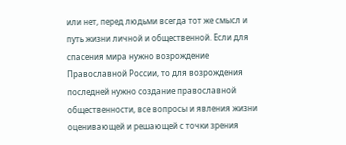или нет, перед людьми всегда тот же смысл и путь жизни личной и общественной. Если для спасения мира нужно возрождение Православной России, то для возрождения последней нужно создание православной общественности, все вопросы и явления жизни оценивающей и решающей с точки зрения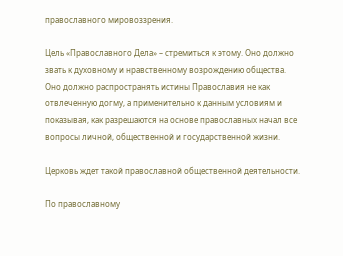православного мировоззрения.

Цель «Православного Дела» – стремиться к этому. Оно должно звать к духовному и нравственному возрождению общества. Оно должно распространять истины Православия не как отвлеченную догму, а применительно к данным условиям и показывая, как разрешаются на основе православных начал все вопросы личной, общественной и государственной жизни.

Церковь ждет такой православной общественной деятельности.

По православному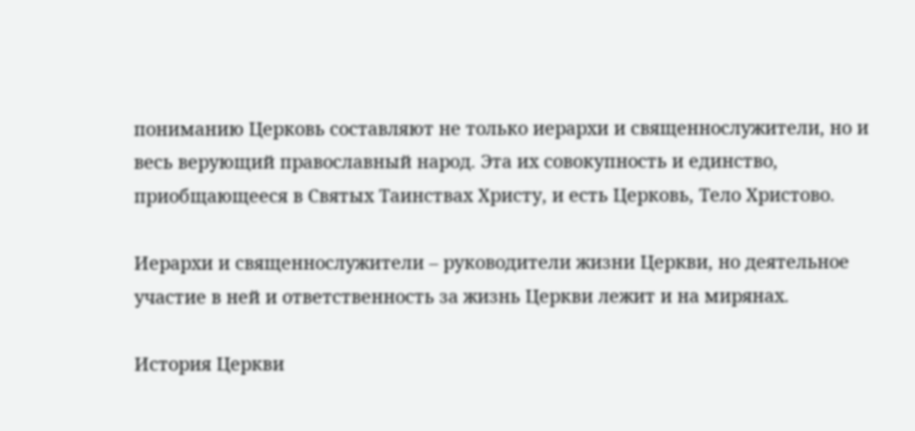пониманию Церковь составляют не только иерархи и священнослужители, но и весь верующий православный народ. Эта их совокупность и единство, приобщающееся в Святых Таинствах Христу, и есть Церковь, Тело Христово.

Иерархи и священнослужители – руководители жизни Церкви, но деятельное участие в ней и ответственность за жизнь Церкви лежит и на мирянах.

История Церкви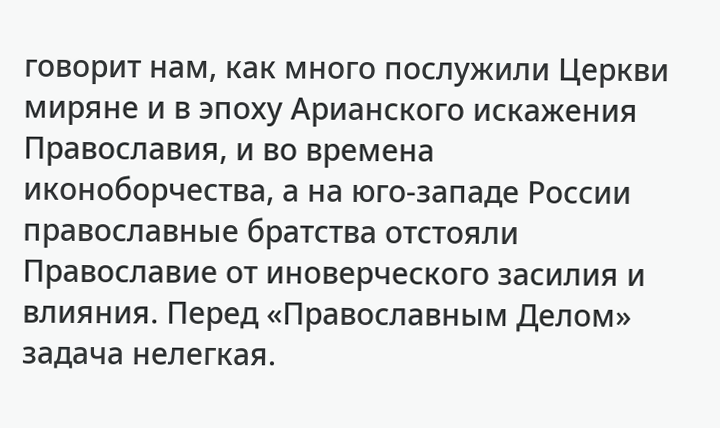говорит нам, как много послужили Церкви миряне и в эпоху Арианского искажения Православия, и во времена иконоборчества, а на юго-западе России православные братства отстояли Православие от иноверческого засилия и влияния. Перед «Православным Делом» задача нелегкая.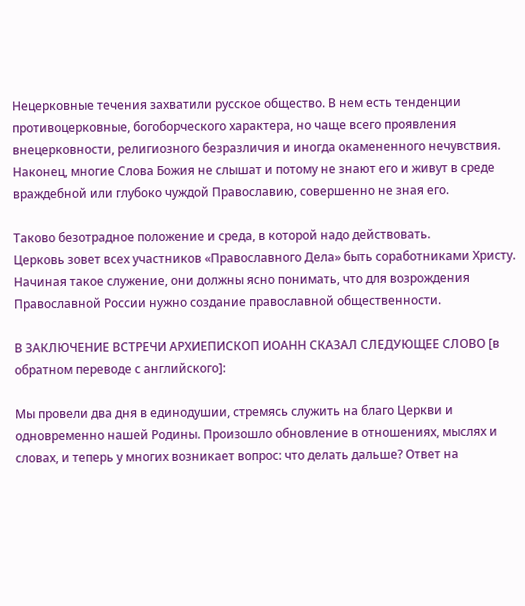Нецерковные течения захватили русское общество. В нем есть тенденции противоцерковные, богоборческого характера, но чаще всего проявления внецерковности, религиозного безразличия и иногда окамененного нечувствия. Наконец, многие Слова Божия не слышат и потому не знают его и живут в среде враждебной или глубоко чуждой Православию, совершенно не зная его.

Таково безотрадное положение и среда, в которой надо действовать.
Церковь зовет всех участников «Православного Дела» быть соработниками Христу.
Начиная такое служение, они должны ясно понимать, что для возрождения Православной России нужно создание православной общественности.

В ЗАКЛЮЧЕНИЕ ВСТРЕЧИ АРХИЕПИСКОП ИОАНН СКАЗАЛ СЛЕДУЮЩЕЕ СЛОВО [в обратном переводе с английского]:

Мы провели два дня в единодушии, стремясь служить на благо Церкви и одновременно нашей Родины. Произошло обновление в отношениях, мыслях и словах, и теперь у многих возникает вопрос: что делать дальше? Ответ на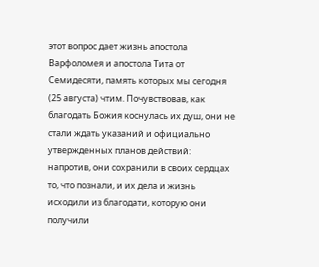этот вопрос дает жизнь апостола Варфоломея и апостола Тита от Семидесяти, память которых мы сегодня (25 августа) чтим. Почувствовав, как благодать Божия коснулась их душ, они не стали ждать указаний и официально утвержденных планов действий: напротив, они сохранили в своих сердцах то, что познали, и их дела и жизнь исходили из благодати, которую они получили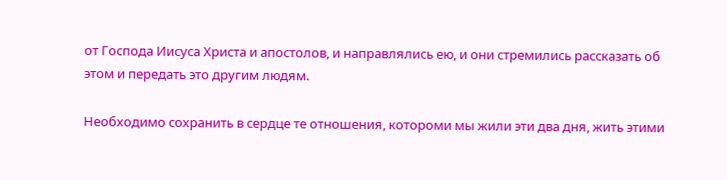от Господа Иисуса Христа и апостолов, и направлялись ею, и они стремились рассказать об этом и передать это другим людям.

Необходимо сохранить в сердце те отношения, котороми мы жили эти два дня, жить этими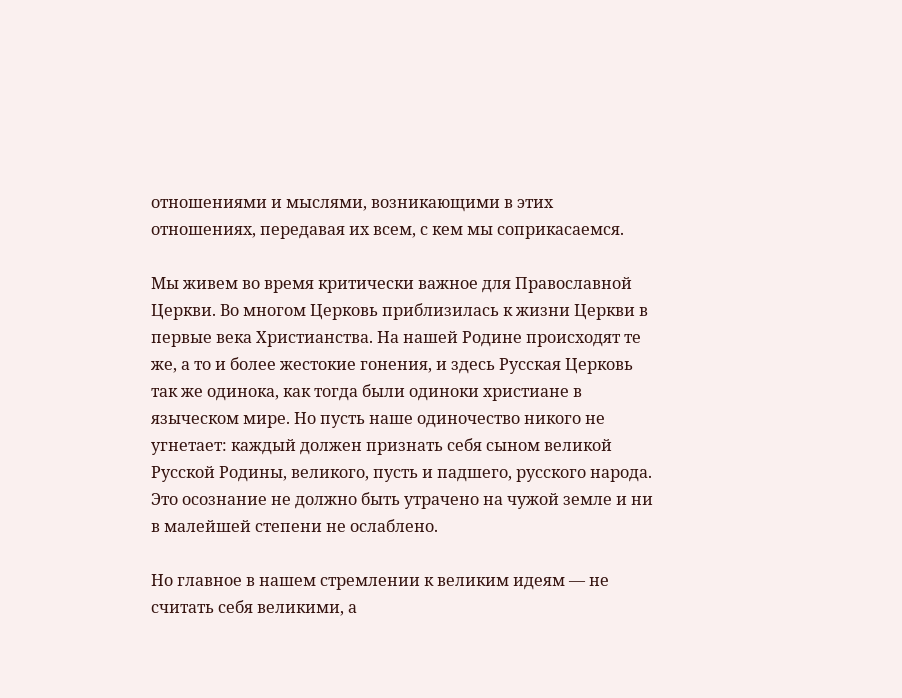отношениями и мыслями, возникающими в этих отношениях, передавая их всем, с кем мы соприкасаемся.

Мы живем во время критически важное для Православной Церкви. Во многом Церковь приблизилась к жизни Церкви в первые века Христианства. На нашей Родине происходят те же, а то и более жестокие гонения, и здесь Русская Церковь так же одинока, как тогда были одиноки христиане в языческом мире. Но пусть наше одиночество никого не угнетает: каждый должен признать себя сыном великой Русской Родины, великого, пусть и падшего, русского народа. Это осознание не должно быть утрачено на чужой земле и ни в малейшей степени не ослаблено.

Но главное в нашем стремлении к великим идеям — не считать себя великими, а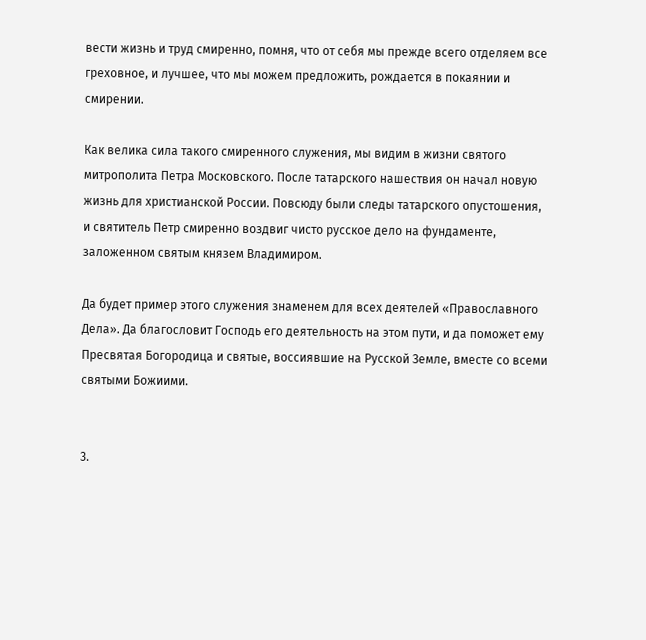вести жизнь и труд смиренно, помня, что от себя мы прежде всего отделяем все греховное, и лучшее, что мы можем предложить, рождается в покаянии и смирении.

Как велика сила такого смиренного служения, мы видим в жизни святого митрополита Петра Московского. После татарского нашествия он начал новую жизнь для христианской России. Повсюду были следы татарского опустошения, и святитель Петр смиренно воздвиг чисто русское дело на фундаменте, заложенном святым князем Владимиром.

Да будет пример этого служения знаменем для всех деятелей «Православного Дела». Да благословит Господь его деятельность на этом пути, и да поможет ему Пресвятая Богородица и святые, воссиявшие на Русской Земле, вместе со всеми святыми Божиими.


3.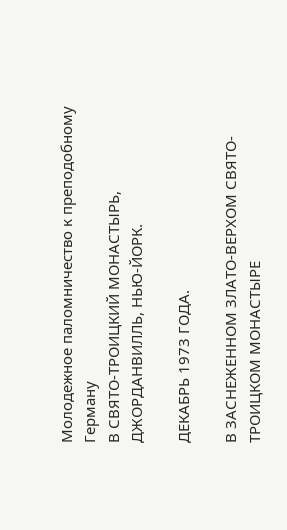Молодежное паломничество к преподобному Герману
В СВЯТО-ТРОИЦКИЙ МОНАСТЫРЬ, ДЖОРДАНВИЛЛЬ, НЬЮ-ЙОРК.

ДЕКАБРЬ 1973 ГОДА.

В ЗАСНЕЖЕННОМ ЗЛАТО-ВЕРХОМ СВЯТО-ТРОИЦКОМ МОНАСТЫРЕ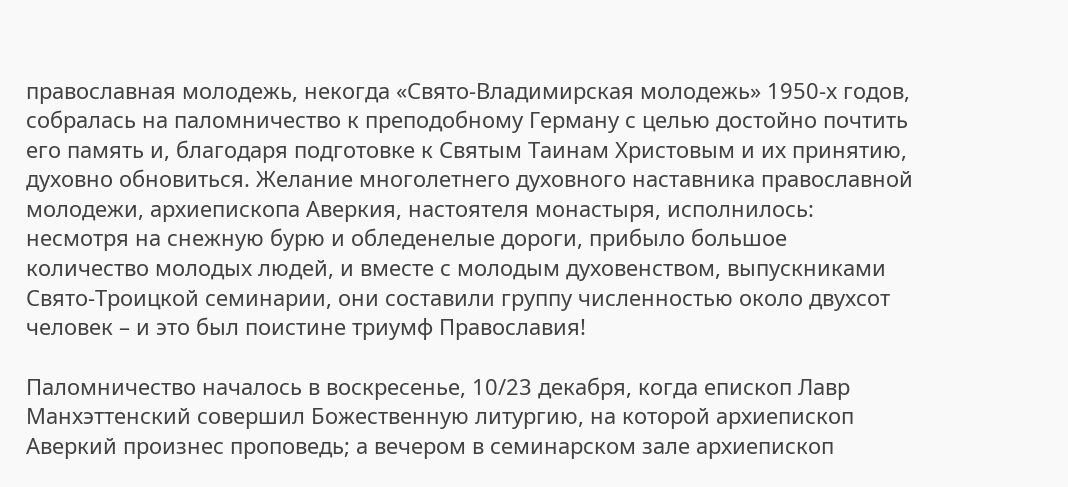православная молодежь, некогда «Свято-Владимирская молодежь» 1950-х годов, собралась на паломничество к преподобному Герману с целью достойно почтить его память и, благодаря подготовке к Святым Таинам Христовым и их принятию, духовно обновиться. Желание многолетнего духовного наставника православной молодежи, архиепископа Аверкия, настоятеля монастыря, исполнилось: несмотря на снежную бурю и обледенелые дороги, прибыло большое количество молодых людей, и вместе с молодым духовенством, выпускниками Свято-Троицкой семинарии, они составили группу численностью около двухсот человек – и это был поистине триумф Православия!

Паломничество началось в воскресенье, 10/23 декабря, когда епископ Лавр Манхэттенский совершил Божественную литургию, на которой архиепископ Аверкий произнес проповедь; а вечером в семинарском зале архиепископ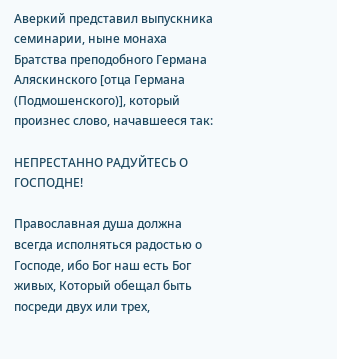Аверкий представил выпускника семинарии, ныне монаха Братства преподобного Германа Аляскинского [отца Германа (Подмошенского)], который произнес слово, начавшееся так:

НЕПРЕСТАННО РАДУЙТЕСЬ О ГОСПОДНЕ!

Православная душа должна всегда исполняться радостью о Господе, ибо Бог наш есть Бог живых, Который обещал быть посреди двух или трех,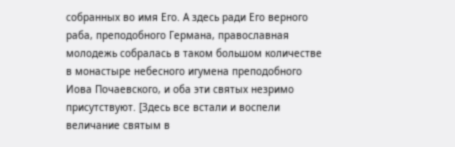собранных во имя Его. А здесь ради Его верного раба, преподобного Германа, православная молодежь собралась в таком большом количестве в монастыре небесного игумена преподобного Иова Почаевского, и оба эти святых незримо присутствуют. [Здесь все встали и воспели величание святым в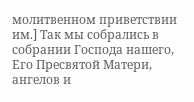молитвенном приветствии им.] Так мы собрались в собрании Господа нашего, Его Пресвятой Матери, ангелов и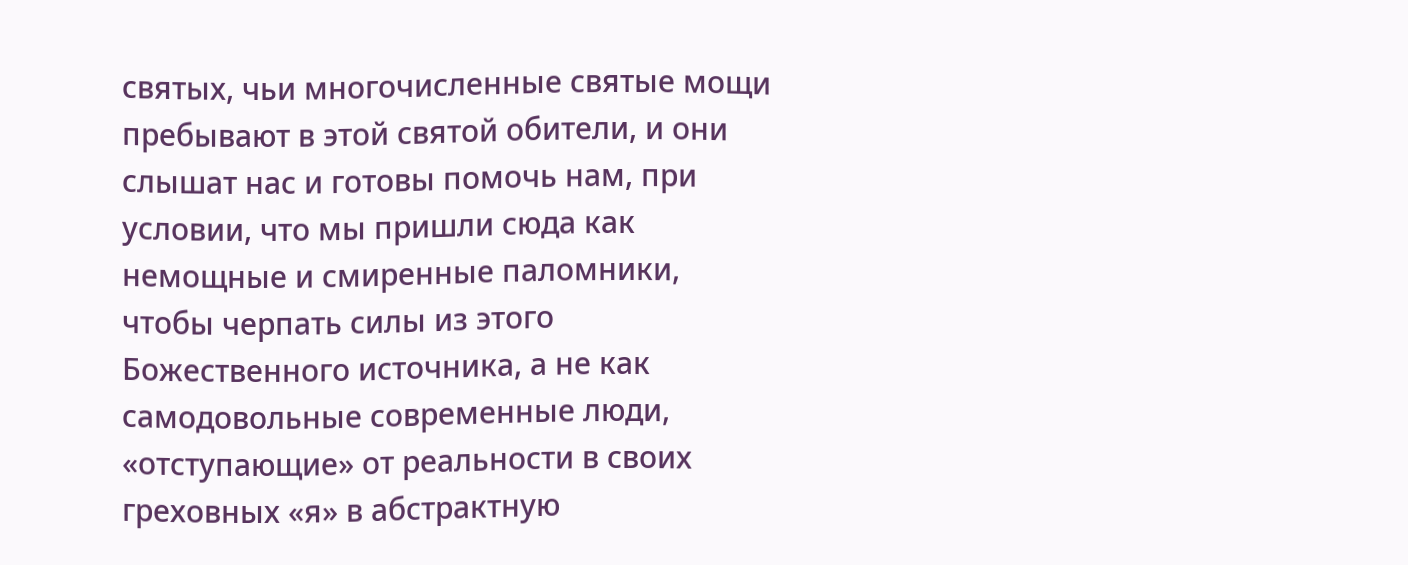святых, чьи многочисленные святые мощи пребывают в этой святой обители, и они слышат нас и готовы помочь нам, при условии, что мы пришли сюда как немощные и смиренные паломники, чтобы черпать силы из этого Божественного источника, а не как самодовольные современные люди, «отступающие» от реальности в своих греховных «я» в абстрактную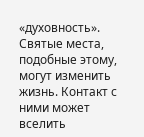«духовность». Святые места, подобные этому, могут изменить жизнь. Контакт с ними может вселить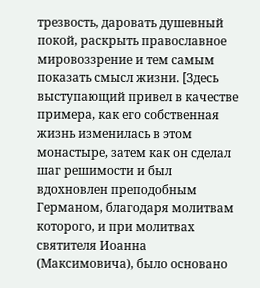трезвость, даровать душевный покой, раскрыть православное мировоззрение и тем самым показать смысл жизни. [Здесь выступающий привел в качестве примера, как его собственная жизнь изменилась в этом монастыре, затем как он сделал шаг решимости и был вдохновлен преподобным Германом, благодаря молитвам которого, и при молитвах святителя Иоанна (Максимовича), было основано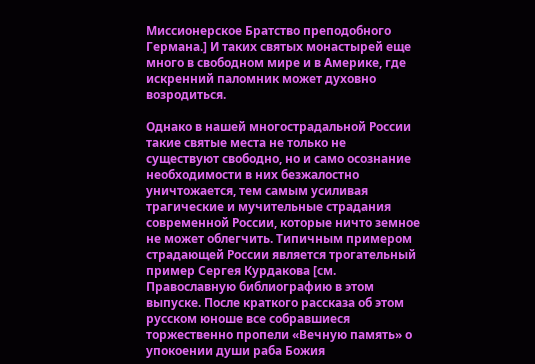Миссионерское Братство преподобного Германа.] И таких святых монастырей еще много в свободном мире и в Америке, где искренний паломник может духовно возродиться.

Однако в нашей многострадальной России такие святые места не только не существуют свободно, но и само осознание необходимости в них безжалостно уничтожается, тем самым усиливая трагические и мучительные страдания современной России, которые ничто земное не может облегчить. Типичным примером страдающей России является трогательный пример Сергея Курдакова [см. Православную библиографию в этом выпуске. После краткого рассказа об этом русском юноше все собравшиеся торжественно пропели «Вечную память» о упокоении души раба Божия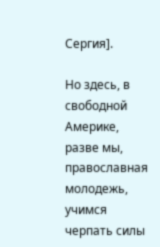Сергия].

Но здесь, в свободной Америке, разве мы, православная молодежь, учимся черпать силы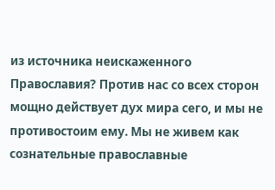из источника неискаженного Православия? Против нас со всех сторон мощно действует дух мира сего, и мы не противостоим ему. Мы не живем как сознательные православные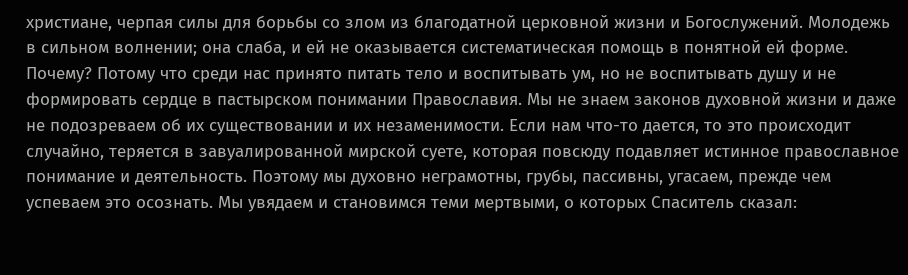христиане, черпая силы для борьбы со злом из благодатной церковной жизни и Богослужений. Молодежь в сильном волнении; она слаба, и ей не оказывается систематическая помощь в понятной ей форме. Почему? Потому что среди нас принято питать тело и воспитывать ум, но не воспитывать душу и не формировать сердце в пастырском понимании Православия. Мы не знаем законов духовной жизни и даже не подозреваем об их существовании и их незаменимости. Если нам что-то дается, то это происходит случайно, теряется в завуалированной мирской суете, которая повсюду подавляет истинное православное понимание и деятельность. Поэтому мы духовно неграмотны, грубы, пассивны, угасаем, прежде чем успеваем это осознать. Мы увядаем и становимся теми мертвыми, о которых Спаситель сказал: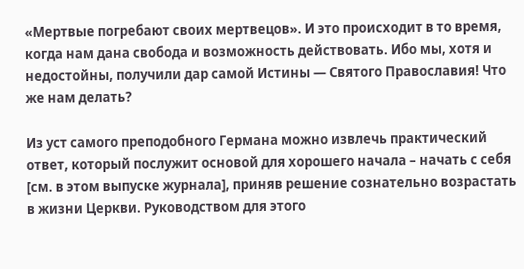«Мертвые погребают своих мертвецов». И это происходит в то время, когда нам дана свобода и возможность действовать. Ибо мы, хотя и недостойны, получили дар самой Истины — Святого Православия! Что же нам делать?

Из уст самого преподобного Германа можно извлечь практический ответ, который послужит основой для хорошего начала – начать с себя [см. в этом выпуске журнала], приняв решение сознательно возрастать в жизни Церкви. Руководством для этого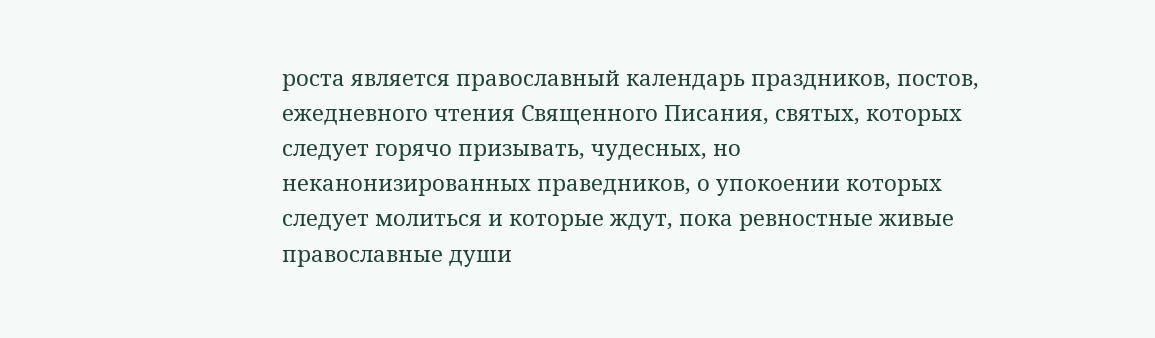роста является православный календарь праздников, постов, ежедневного чтения Священного Писания, святых, которых следует горячо призывать, чудесных, но неканонизированных праведников, о упокоении которых следует молиться и которые ждут, пока ревностные живые православные души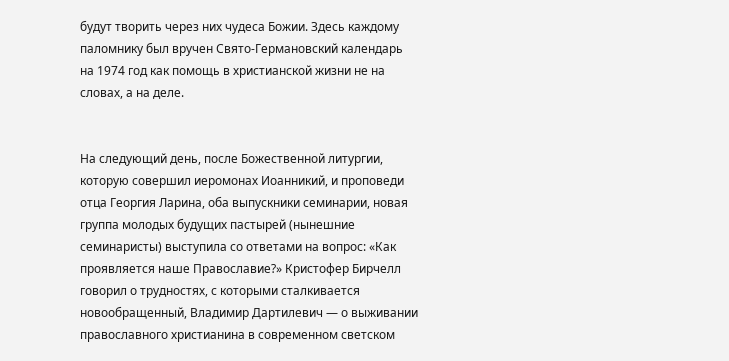будут творить через них чудеса Божии. Здесь каждому паломнику был вручен Свято-Германовский календарь на 1974 год как помощь в христианской жизни не на словах, а на деле.


На следующий день, после Божественной литургии, которую совершил иеромонах Иоанникий, и проповеди отца Георгия Ларина, оба выпускники семинарии, новая группа молодых будущих пастырей (нынешние семинаристы) выступила со ответами на вопрос: «Как проявляется наше Православие?» Кристофер Бирчелл говорил о трудностях, с которыми сталкивается новообращенный, Владимир Дартилевич — о выживании православного христианина в современном светском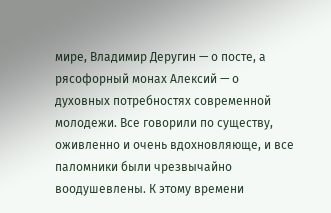мире, Владимир Деругин — о посте, а рясофорный монах Алексий — о духовных потребностях современной молодежи. Все говорили по существу, оживленно и очень вдохновляюще, и все паломники были чрезвычайно воодушевлены. К этому времени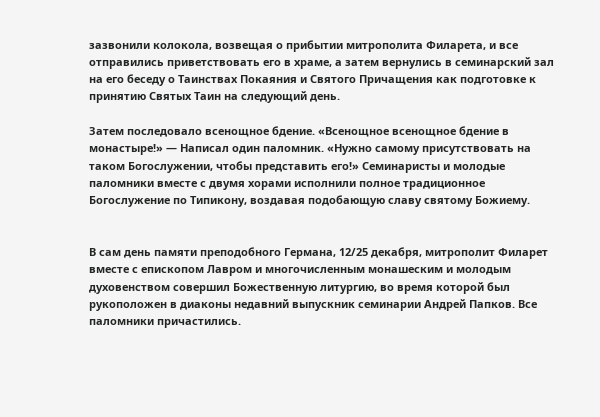зазвонили колокола, возвещая о прибытии митрополита Филарета, и все отправились приветствовать его в храме, а затем вернулись в семинарский зал на его беседу о Таинствах Покаяния и Святого Причащения как подготовке к принятию Святых Таин на следующий день.

Затем последовало всенощное бдение. «Всенощное всенощное бдение в монастыре!» — Написал один паломник. «Нужно самому присутствовать на таком Богослужении, чтобы представить его!» Семинаристы и молодые паломники вместе с двумя хорами исполнили полное традиционное Богослужение по Типикону, воздавая подобающую славу святому Божиему.


В сам день памяти преподобного Германа, 12/25 декабря, митрополит Филарет вместе с епископом Лавром и многочисленным монашеским и молодым духовенством совершил Божественную литургию, во время которой был рукоположен в диаконы недавний выпускник семинарии Андрей Папков. Все паломники причастились.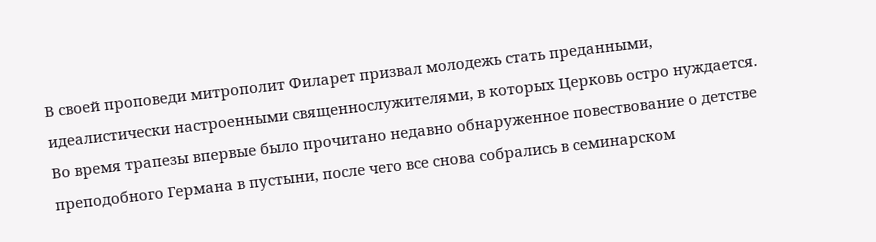В своей проповеди митрополит Филарет призвал молодежь стать преданными, идеалистически настроенными священнослужителями, в которых Церковь остро нуждается. Во время трапезы впервые было прочитано недавно обнаруженное повествование о детстве преподобного Германа в пустыни, после чего все снова собрались в семинарском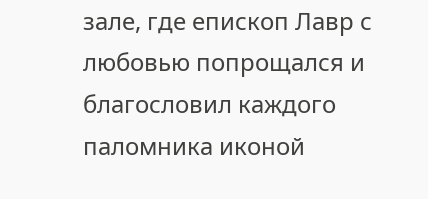зале, где епископ Лавр с любовью попрощался и благословил каждого паломника иконой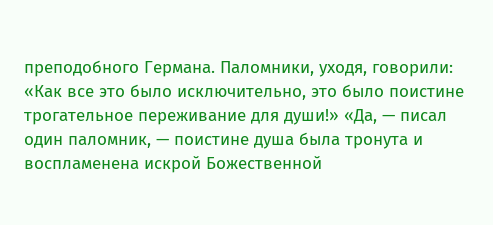преподобного Германа. Паломники, уходя, говорили: «Как все это было исключительно, это было поистине трогательное переживание для души!» «Да, — писал один паломник, — поистине душа была тронута и воспламенена искрой Божественной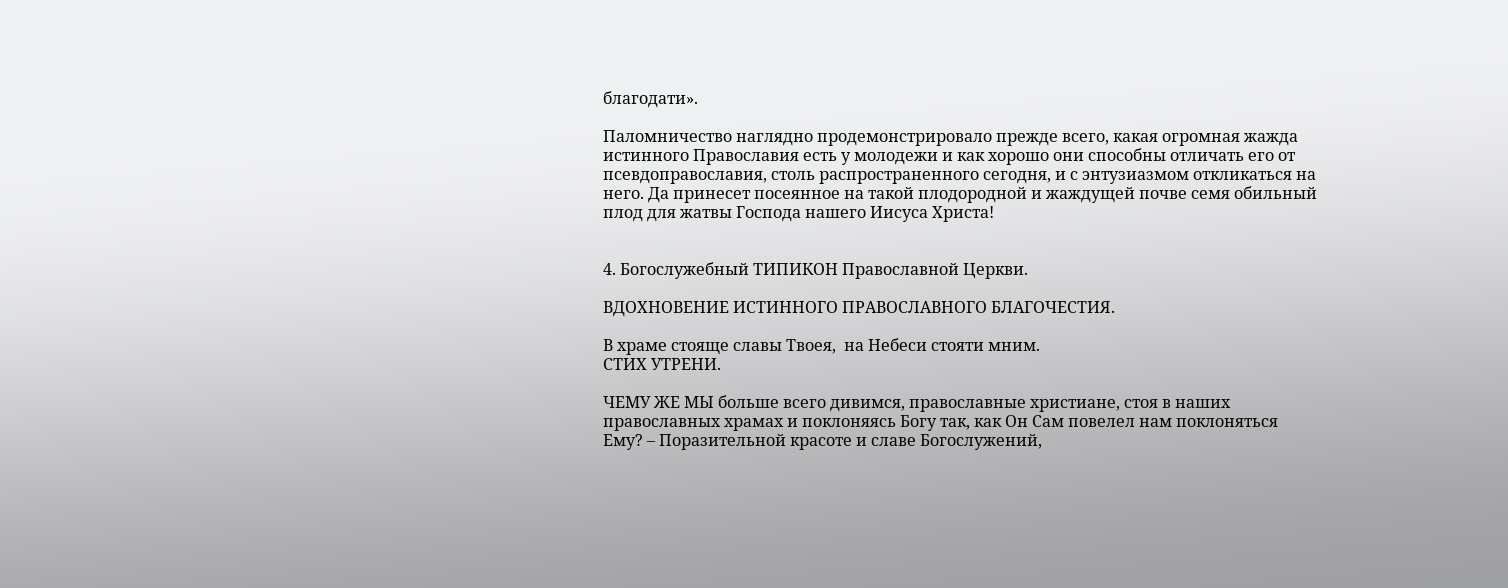благодати».

Паломничество наглядно продемонстрировало прежде всего, какая огромная жажда истинного Православия есть у молодежи и как хорошо они способны отличать его от псевдоправославия, столь распространенного сегодня, и с энтузиазмом откликаться на него. Да принесет посеянное на такой плодородной и жаждущей почве семя обильный плод для жатвы Господа нашего Иисуса Христа!


4. Богослужебный ТИПИКОН Православной Церкви.

ВДОХНОВЕНИЕ ИСТИННОГО ПРАВОСЛАВНОГО БЛАГОЧЕСТИЯ.

В храме стояще славы Твоея,  на Небеси стояти мним.
СТИХ УТРЕНИ.

ЧЕМУ ЖЕ МЫ больше всего дивимся, православные христиане, стоя в наших православных храмах и поклоняясь Богу так, как Он Сам повелел нам поклоняться Ему? – Поразительной красоте и славе Богослужений,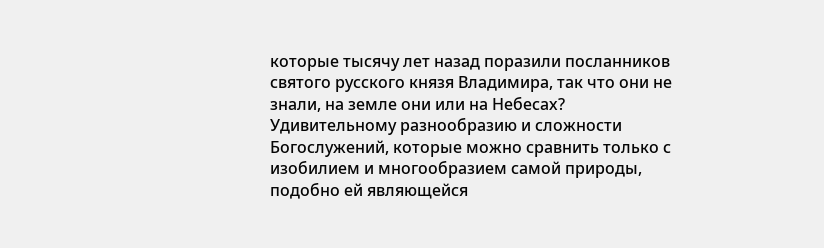которые тысячу лет назад поразили посланников святого русского князя Владимира, так что они не знали, на земле они или на Небесах? Удивительному разнообразию и сложности Богослужений, которые можно сравнить только с изобилием и многообразием самой природы, подобно ей являющейся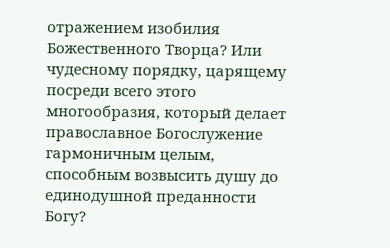отражением изобилия Божественного Творца? Или чудесному порядку, царящему посреди всего этого многообразия, который делает православное Богослужение гармоничным целым, способным возвысить душу до единодушной преданности Богу?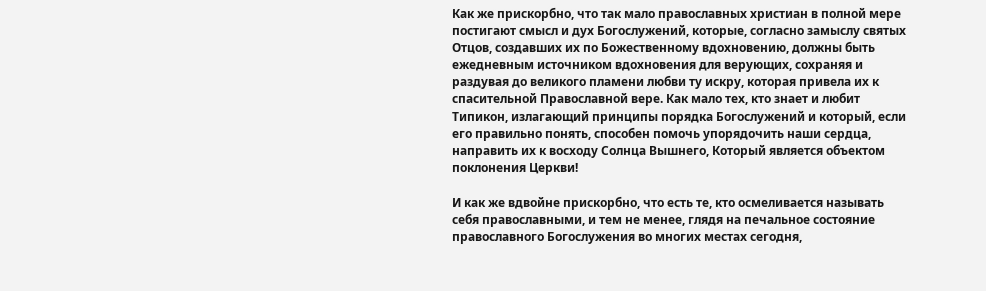Как же прискорбно, что так мало православных христиан в полной мере постигают смысл и дух Богослужений, которые, согласно замыслу святых Отцов, создавших их по Божественному вдохновению, должны быть ежедневным источником вдохновения для верующих, сохраняя и раздувая до великого пламени любви ту искру, которая привела их к спасительной Православной вере. Как мало тех, кто знает и любит Типикон, излагающий принципы порядка Богослужений и который, если его правильно понять, способен помочь упорядочить наши сердца, направить их к восходу Солнца Вышнего, Который является объектом поклонения Церкви!

И как же вдвойне прискорбно, что есть те, кто осмеливается называть себя православными, и тем не менее, глядя на печальное состояние православного Богослужения во многих местах сегодня,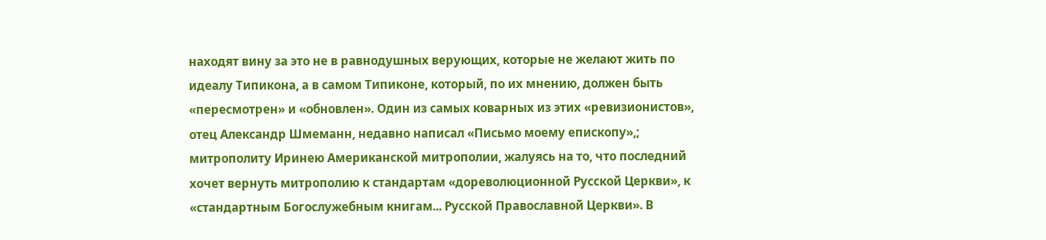находят вину за это не в равнодушных верующих, которые не желают жить по идеалу Типикона, а в самом Типиконе, который, по их мнению, должен быть «пересмотрен» и «обновлен». Один из самых коварных из этих «ревизионистов», отец Александр Шмеманн, недавно написал «Письмо моему епископу»,; митрополиту Иринею Американской митрополии, жалуясь на то, что последний хочет вернуть митрополию к стандартам «дореволюционной Русской Церкви», к «стандартным Богослужебным книгам... Русской Православной Церкви». В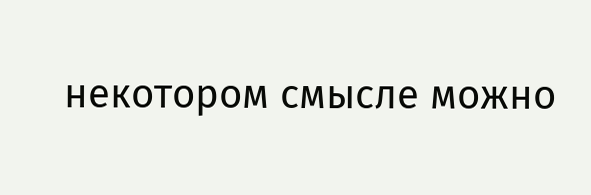некотором смысле можно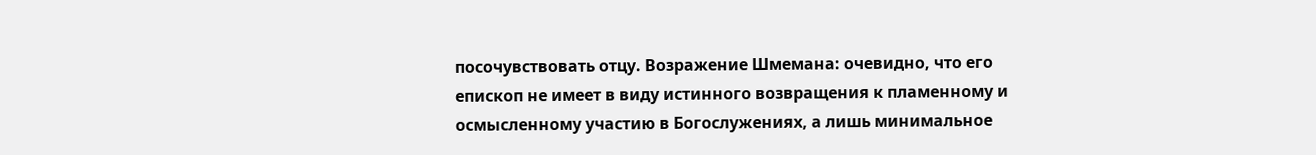посочувствовать отцу. Возражение Шмемана: очевидно, что его епископ не имеет в виду истинного возвращения к пламенному и осмысленному участию в Богослужениях, а лишь минимальное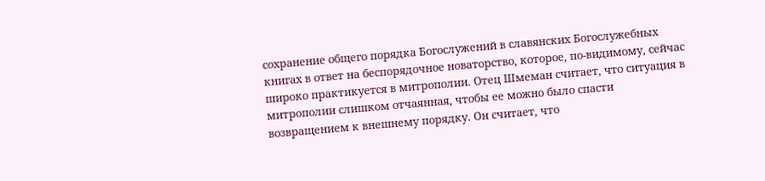сохранение общего порядка Богослужений в славянских Богослужебных книгах в ответ на беспорядочное новаторство, которое, по-видимому, сейчас широко практикуется в митрополии. Отец Шмеман считает, что ситуация в митрополии слишком отчаянная, чтобы ее можно было спасти возвращением к внешнему порядку. Он считает, что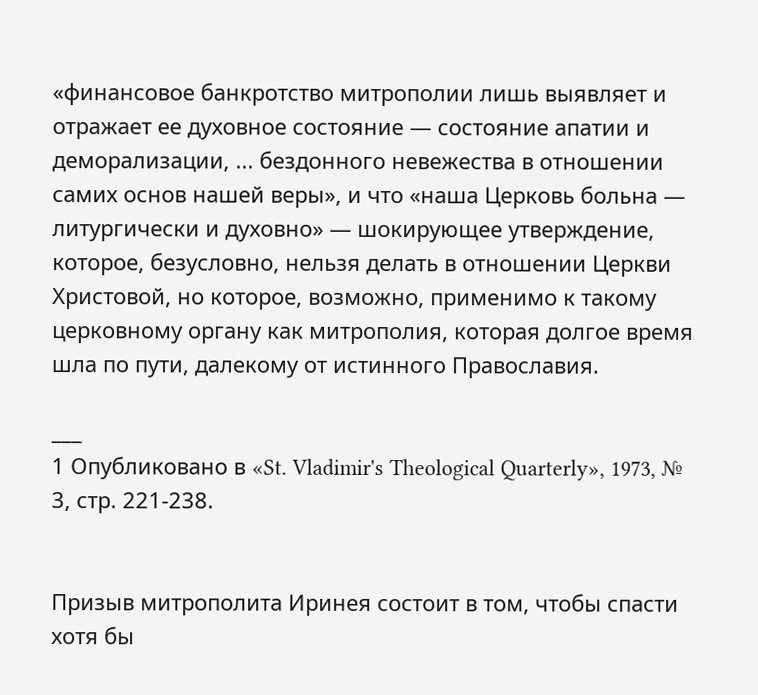«финансовое банкротство митрополии лишь выявляет и отражает ее духовное состояние — состояние апатии и деморализации, ... бездонного невежества в отношении самих основ нашей веры», и что «наша Церковь больна — литургически и духовно» — шокирующее утверждение, которое, безусловно, нельзя делать в отношении Церкви Христовой, но которое, возможно, применимо к такому церковному органу как митрополия, которая долгое время шла по пути, далекому от истинного Православия.

___
1 Опубликовано в «St. Vladimir's Theological Quarterly», 1973, № 3, стр. 221-238.


Призыв митрополита Иринея состоит в том, чтобы спасти хотя бы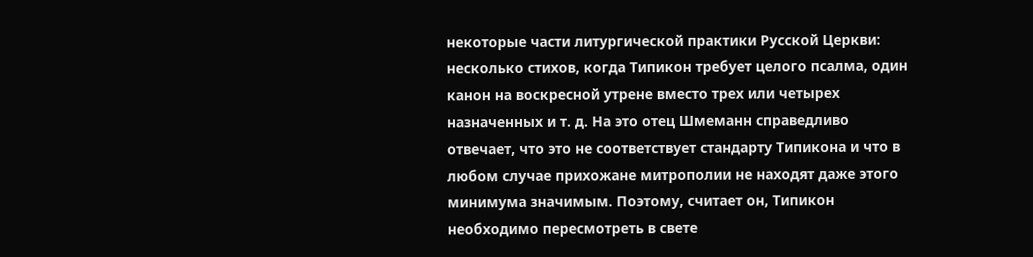некоторые части литургической практики Русской Церкви: несколько стихов, когда Типикон требует целого псалма, один канон на воскресной утрене вместо трех или четырех назначенных и т. д. На это отец Шмеманн справедливо отвечает, что это не соответствует стандарту Типикона и что в любом случае прихожане митрополии не находят даже этого минимума значимым. Поэтому, считает он, Типикон необходимо пересмотреть в свете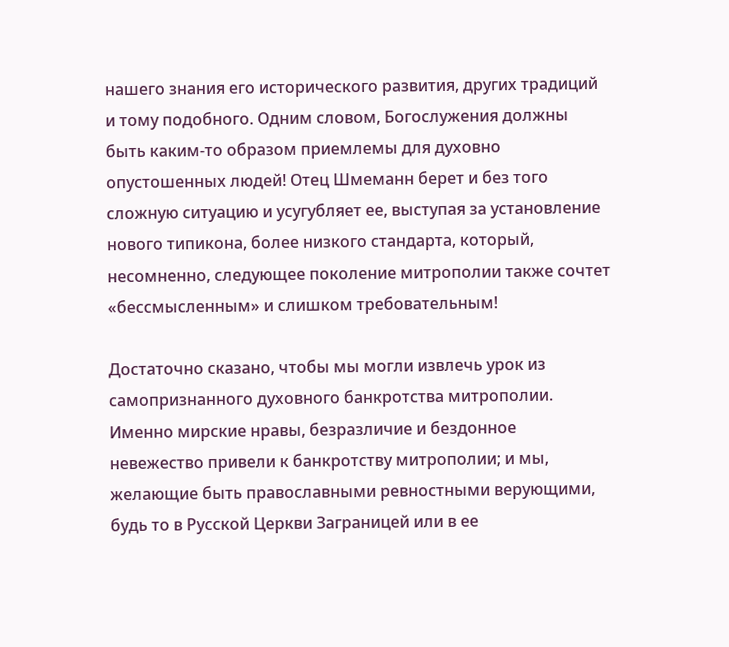нашего знания его исторического развития, других традиций и тому подобного. Одним словом, Богослужения должны быть каким-то образом приемлемы для духовно опустошенных людей! Отец Шмеманн берет и без того сложную ситуацию и усугубляет ее, выступая за установление нового типикона, более низкого стандарта, который, несомненно, следующее поколение митрополии также сочтет «бессмысленным» и слишком требовательным!

Достаточно сказано, чтобы мы могли извлечь урок из самопризнанного духовного банкротства митрополии. Именно мирские нравы, безразличие и бездонное невежество привели к банкротству митрополии; и мы, желающие быть православными ревностными верующими, будь то в Русской Церкви Заграницей или в ее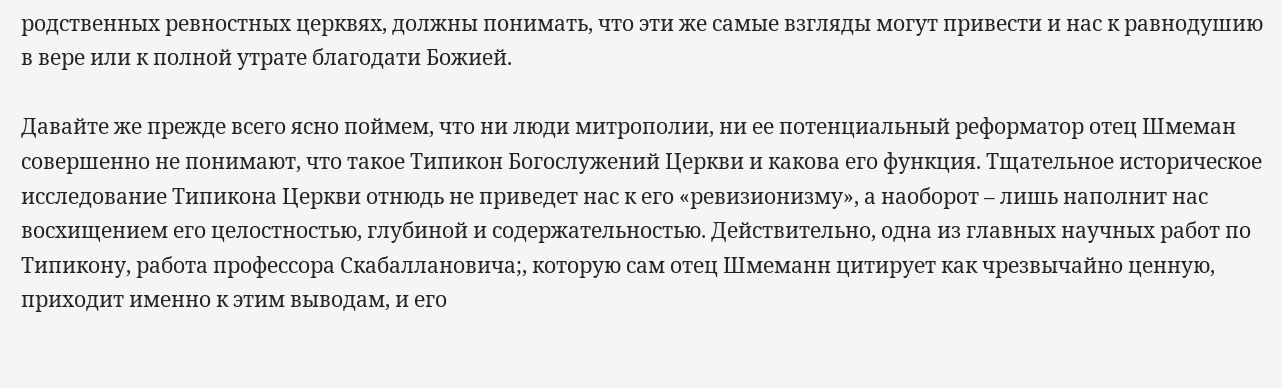родственных ревностных церквях, должны понимать, что эти же самые взгляды могут привести и нас к равнодушию в вере или к полной утрате благодати Божией.

Давайте же прежде всего ясно поймем, что ни люди митрополии, ни ее потенциальный реформатор отец Шмеман совершенно не понимают, что такое Типикон Богослужений Церкви и какова его функция. Тщательное историческое исследование Типикона Церкви отнюдь не приведет нас к его «ревизионизму», а наоборот – лишь наполнит нас восхищением его целостностью, глубиной и содержательностью. Действительно, одна из главных научных работ по Типикону, работа профессора Скабаллановича;, которую сам отец Шмеманн цитирует как чрезвычайно ценную, приходит именно к этим выводам, и его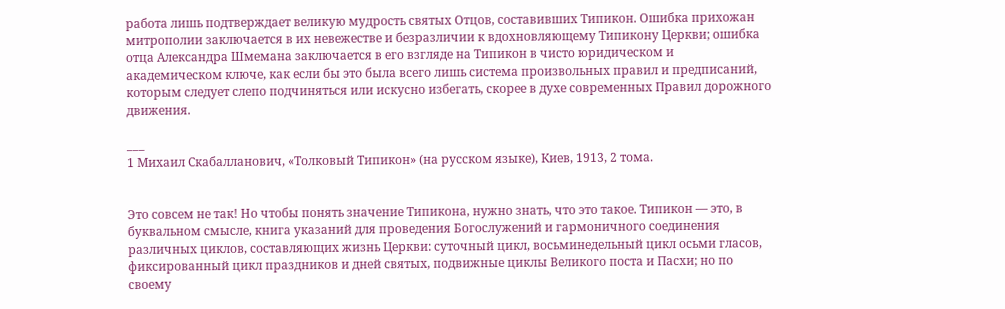работа лишь подтверждает великую мудрость святых Отцов, составивших Типикон. Ошибка прихожан митрополии заключается в их невежестве и безразличии к вдохновляющему Типикону Церкви; ошибка отца Александра Шмемана заключается в его взгляде на Типикон в чисто юридическом и академическом ключе, как если бы это была всего лишь система произвольных правил и предписаний, которым следует слепо подчиняться или искусно избегать, скорее в духе современных Правил дорожного движения.

___
1 Михаил Скабалланович, «Толковый Типикон» (на русском языке), Киев, 1913, 2 тома.


Это совсем не так! Но чтобы понять значение Типикона, нужно знать, что это такое. Типикон — это, в буквальном смысле, книга указаний для проведения Богослужений и гармоничного соединения различных циклов, составляющих жизнь Церкви: суточный цикл, восьминедельный цикл осьми гласов, фиксированный цикл праздников и дней святых, подвижные циклы Великого поста и Пасхи; но по своему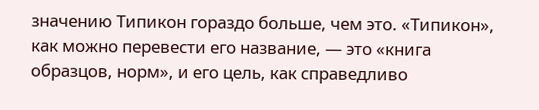значению Типикон гораздо больше, чем это. «Типикон», как можно перевести его название, — это «книга образцов, норм», и его цель, как справедливо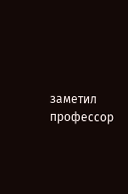заметил профессор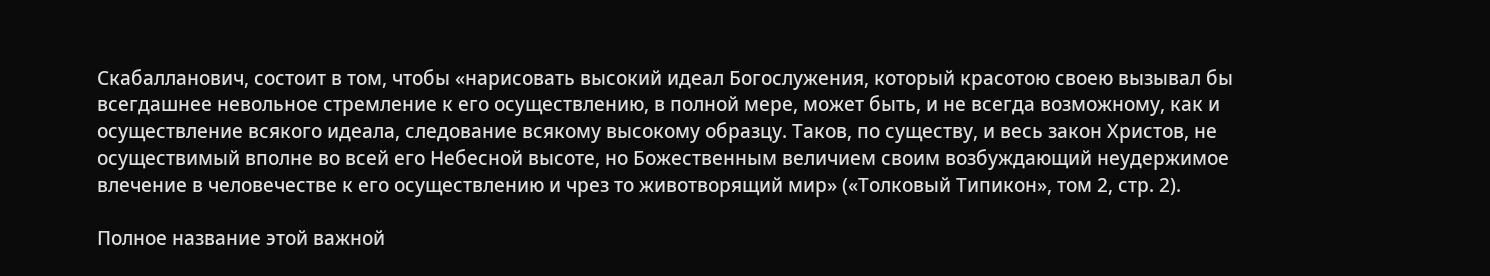Скабалланович, состоит в том, чтобы «нарисовать высокий идеал Богослужения, который красотою своею вызывал бы всегдашнее невольное стремление к его осуществлению, в полной мере, может быть, и не всегда возможному, как и осуществление всякого идеала, следование всякому высокому образцу. Таков, по существу, и весь закон Христов, не осуществимый вполне во всей его Небесной высоте, но Божественным величием своим возбуждающий неудержимое влечение в человечестве к его осуществлению и чрез то животворящий мир» («Толковый Типикон», том 2, стр. 2).

Полное название этой важной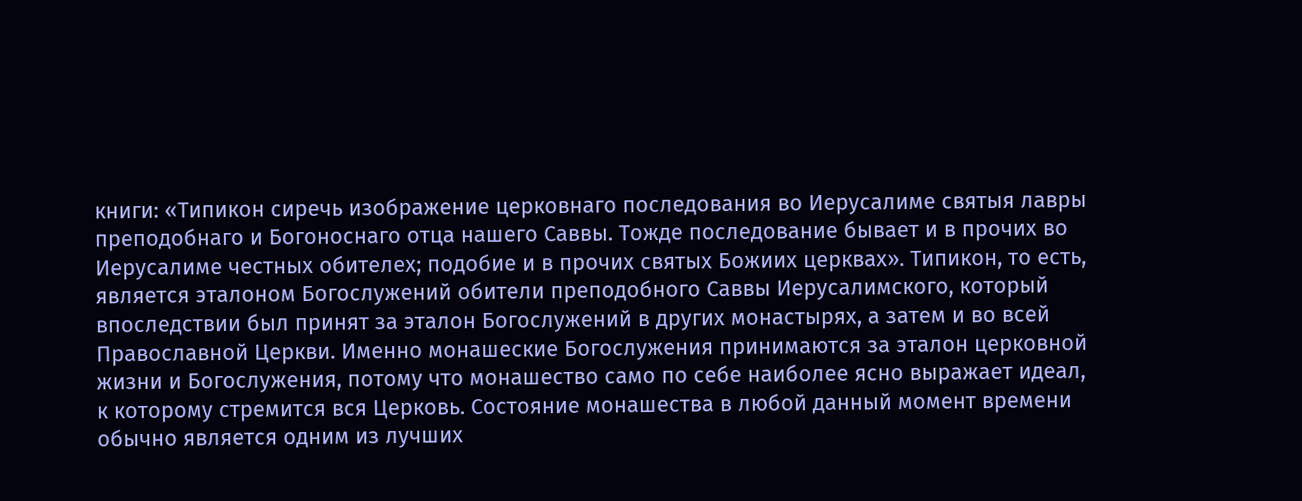книги: «Типикон сиречь изображение церковнаго последования во Иерусалиме святыя лавры преподобнаго и Богоноснаго отца нашего Саввы. Тожде последование бывает и в прочих во Иерусалиме честных обителех; подобие и в прочих святых Божиих церквах». Типикон, то есть, является эталоном Богослужений обители преподобного Саввы Иерусалимского, который впоследствии был принят за эталон Богослужений в других монастырях, а затем и во всей Православной Церкви. Именно монашеские Богослужения принимаются за эталон церковной жизни и Богослужения, потому что монашество само по себе наиболее ясно выражает идеал, к которому стремится вся Церковь. Состояние монашества в любой данный момент времени обычно является одним из лучших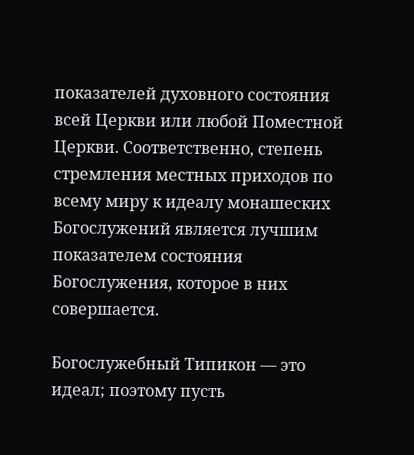показателей духовного состояния всей Церкви или любой Поместной Церкви. Соответственно, степень стремления местных приходов по всему миру к идеалу монашеских Богослужений является лучшим показателем состояния Богослужения, которое в них совершается.

Богослужебный Типикон — это идеал; поэтому пусть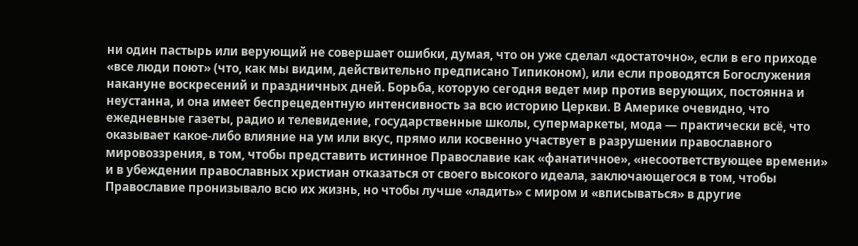ни один пастырь или верующий не совершает ошибки, думая, что он уже сделал «достаточно», если в его приходе «все люди поют» (что, как мы видим, действительно предписано Типиконом), или если проводятся Богослужения накануне воскресений и праздничных дней. Борьба, которую сегодня ведет мир против верующих, постоянна и неустанна, и она имеет беспрецедентную интенсивность за всю историю Церкви. В Америке очевидно, что ежедневные газеты, радио и телевидение, государственные школы, супермаркеты, мода — практически всё, что оказывает какое-либо влияние на ум или вкус, прямо или косвенно участвует в разрушении православного мировоззрения, в том, чтобы представить истинное Православие как «фанатичное», «несоответствующее времени» и в убеждении православных христиан отказаться от своего высокого идеала, заключающегося в том, чтобы Православие пронизывало всю их жизнь, но чтобы лучше «ладить» с миром и «вписываться» в другие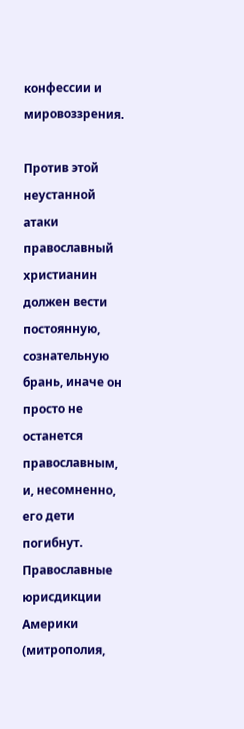конфессии и мировоззрения.

Против этой неустанной атаки православный христианин должен вести постоянную, сознательную брань, иначе он просто не останется православным, и, несомненно, его дети погибнут. Православные юрисдикции Америки (митрополия,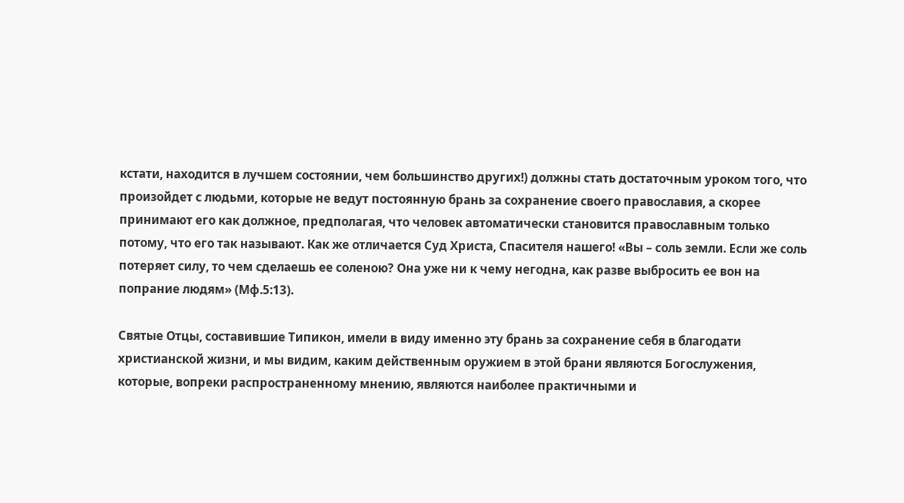кстати, находится в лучшем состоянии, чем большинство других!) должны стать достаточным уроком того, что произойдет с людьми, которые не ведут постоянную брань за сохранение своего православия, а скорее принимают его как должное, предполагая, что человек автоматически становится православным только потому, что его так называют. Как же отличается Суд Христа, Спасителя нашего! «Вы – соль земли. Если же соль потеряет силу, то чем сделаешь ее соленою? Она уже ни к чему негодна, как разве выбросить ее вон на попрание людям» (Мф.5:13).

Святые Отцы, составившие Типикон, имели в виду именно эту брань за сохранение себя в благодати христианской жизни, и мы видим, каким действенным оружием в этой брани являются Богослужения, которые, вопреки распространенному мнению, являются наиболее практичными и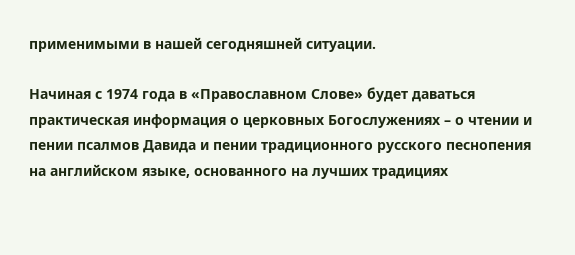применимыми в нашей сегодняшней ситуации.

Начиная с 1974 года в «Православном Слове» будет даваться практическая информация о церковных Богослужениях – о чтении и пении псалмов Давида и пении традиционного русского песнопения на английском языке, основанного на лучших традициях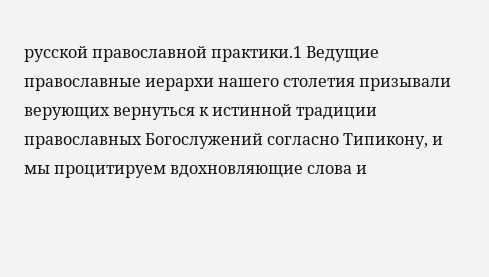русской православной практики.1 Ведущие православные иерархи нашего столетия призывали верующих вернуться к истинной традиции православных Богослужений согласно Типикону, и мы процитируем вдохновляющие слова и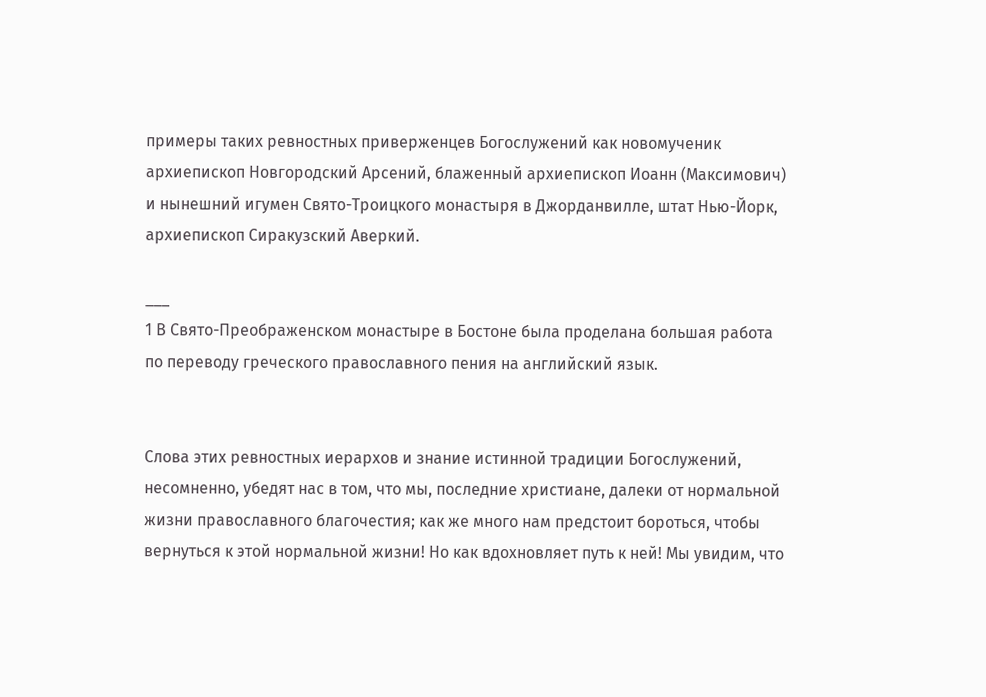примеры таких ревностных приверженцев Богослужений как новомученик архиепископ Новгородский Арсений, блаженный архиепископ Иоанн (Максимович) и нынешний игумен Свято-Троицкого монастыря в Джорданвилле, штат Нью-Йорк, архиепископ Сиракузский Аверкий.

___
1 В Свято-Преображенском монастыре в Бостоне была проделана большая работа по переводу греческого православного пения на английский язык.


Слова этих ревностных иерархов и знание истинной традиции Богослужений, несомненно, убедят нас в том, что мы, последние христиане, далеки от нормальной жизни православного благочестия; как же много нам предстоит бороться, чтобы вернуться к этой нормальной жизни! Но как вдохновляет путь к ней! Мы увидим, что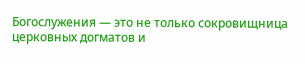Богослужения — это не только сокровищница церковных догматов и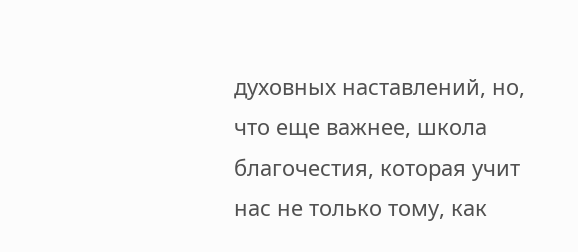духовных наставлений, но, что еще важнее, школа благочестия, которая учит нас не только тому, как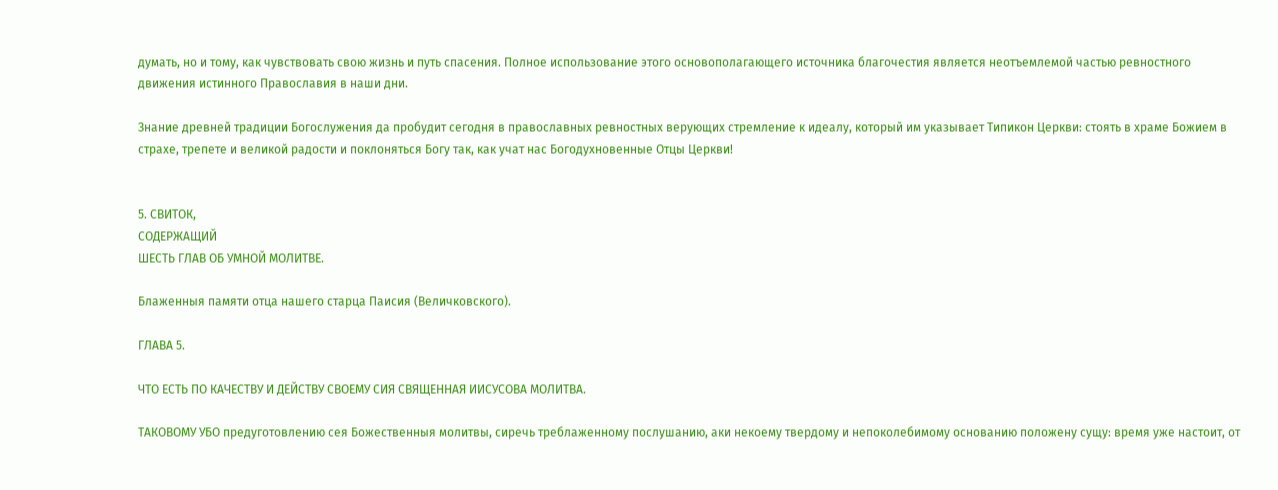думать, но и тому, как чувствовать свою жизнь и путь спасения. Полное использование этого основополагающего источника благочестия является неотъемлемой частью ревностного движения истинного Православия в наши дни.

Знание древней традиции Богослужения да пробудит сегодня в православных ревностных верующих стремление к идеалу, который им указывает Типикон Церкви: стоять в храме Божием в страхе, трепете и великой радости и поклоняться Богу так, как учат нас Богодухновенные Отцы Церкви!


5. СВИТОК,
СОДЕРЖАЩИЙ
ШЕСТЬ ГЛАВ ОБ УМНОЙ МОЛИТВЕ.

Блаженныя памяти отца нашего старца Паисия (Величковского).

ГЛАВА 5.

ЧТО ЕСТЬ ПО КАЧЕСТВУ И ДЕЙСТВУ СВОЕМУ СИЯ СВЯЩЕННАЯ ИИСУСОВА МОЛИТВА.

ТАКОВОМУ УБО предуготовлению сея Божественныя молитвы, сиречь треблаженному послушанию, аки некоему твердому и непоколебимому основанию положену сущу: время уже настоит, от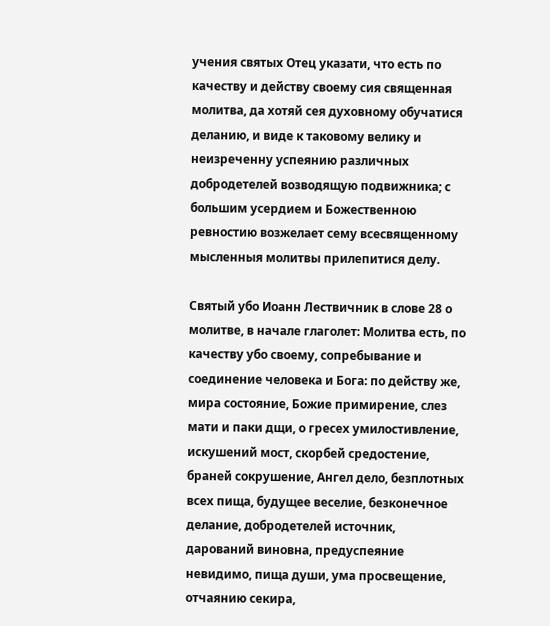учения святых Отец указати, что есть по качеству и действу своему сия священная молитва, да хотяй сея духовному обучатися деланию, и виде к таковому велику и неизреченну успеянию различных добродетелей возводящую подвижника; с большим усердием и Божественною ревностию возжелает сему всесвященному мысленныя молитвы прилепитися делу.

Святый убо Иоанн Лествичник в слове 28 о молитве, в начале глаголет: Молитва есть, по качеству убо своему, сопребывание и соединение человека и Бога: по действу же, мира состояние, Божие примирение, слез мати и паки дщи, о гресех умилостивление, искушений мост, скорбей средостение, браней сокрушение, Ангел дело, безплотных всех пища, будущее веселие, безконечное делание, добродетелей источник, дарований виновна, предуспеяние невидимо, пища души, ума просвещение, отчаянию секира,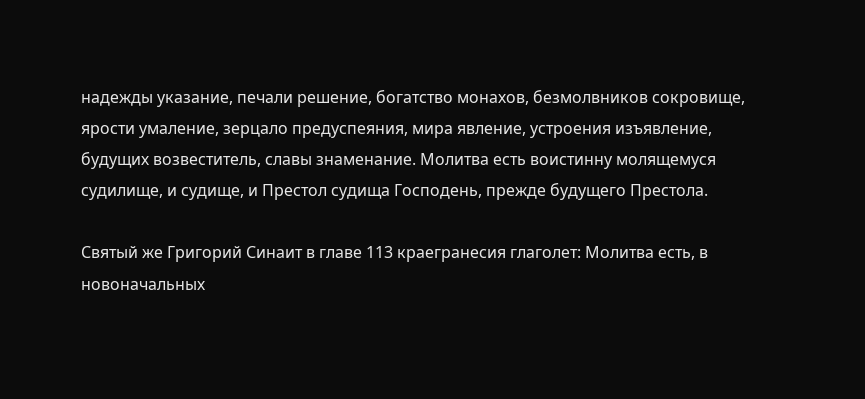надежды указание, печали решение, богатство монахов, безмолвников сокровище, ярости умаление, зерцало предуспеяния, мира явление, устроения изъявление, будущих возвеститель, славы знаменание. Молитва есть воистинну молящемуся судилище, и судище, и Престол судища Господень, прежде будущего Престола.

Святый же Григорий Синаит в главе 113 краегранесия глаголет: Молитва есть, в новоначальных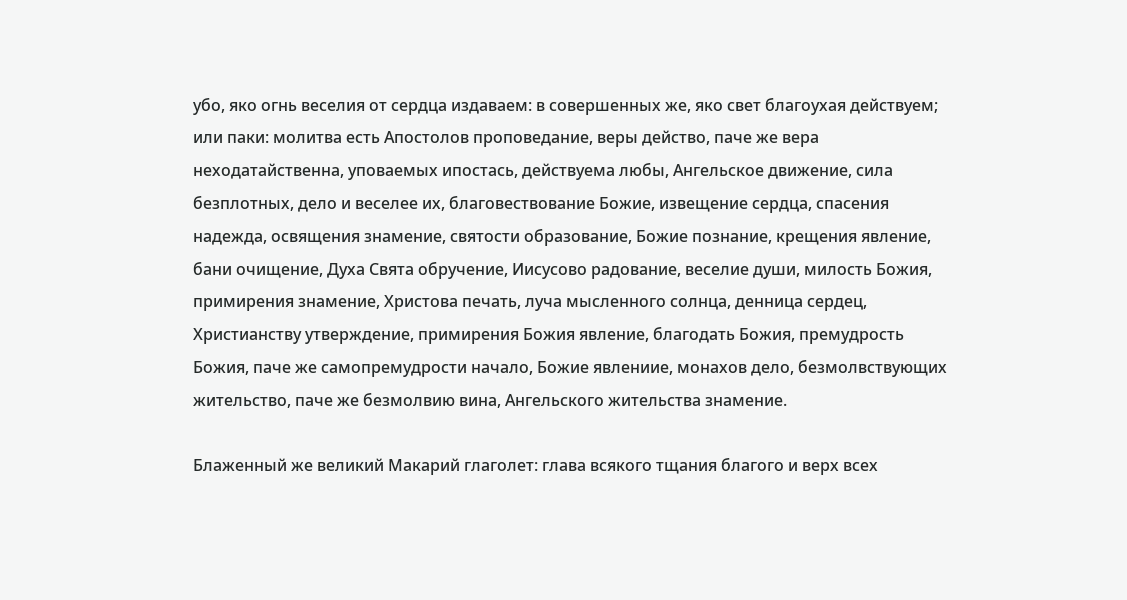убо, яко огнь веселия от сердца издаваем: в совершенных же, яко свет благоухая действуем; или паки: молитва есть Апостолов проповедание, веры действо, паче же вера неходатайственна, уповаемых ипостась, действуема любы, Ангельское движение, сила безплотных, дело и веселее их, благовествование Божие, извещение сердца, спасения надежда, освящения знамение, святости образование, Божие познание, крещения явление, бани очищение, Духа Свята обручение, Иисусово радование, веселие души, милость Божия, примирения знамение, Христова печать, луча мысленного солнца, денница сердец, Христианству утверждение, примирения Божия явление, благодать Божия, премудрость Божия, паче же самопремудрости начало, Божие явлениие, монахов дело, безмолвствующих жительство, паче же безмолвию вина, Ангельского жительства знамение.

Блаженный же великий Макарий глаголет: глава всякого тщания благого и верх всех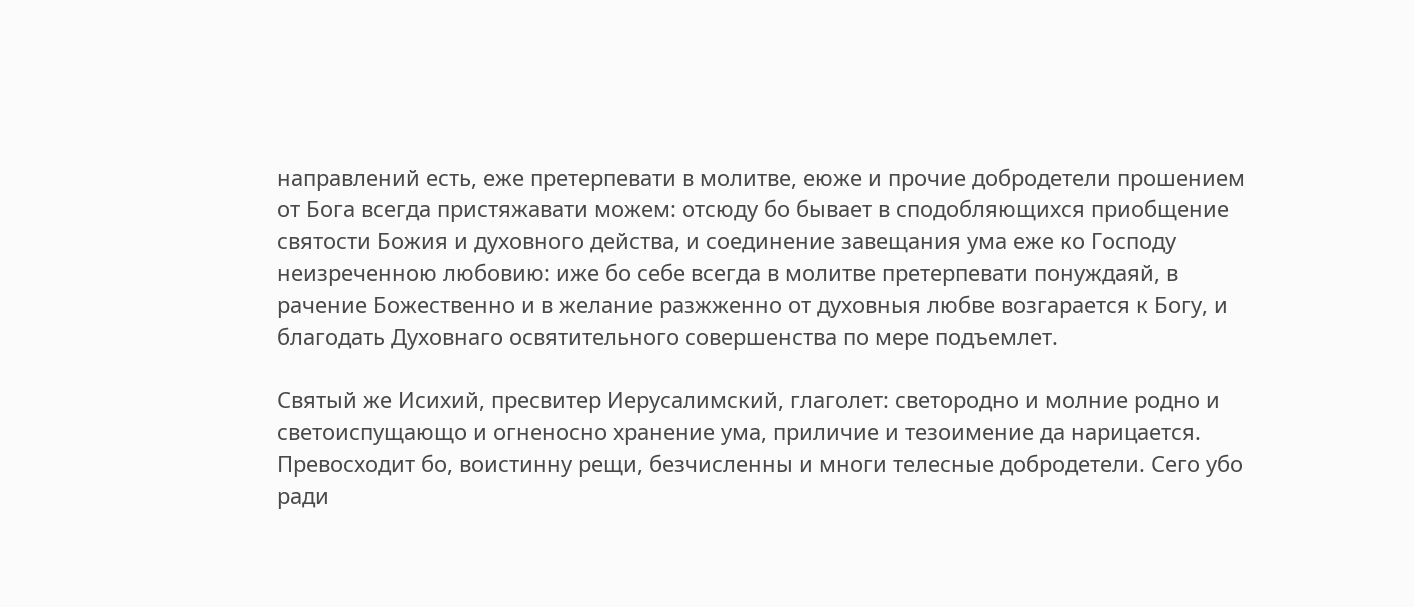направлений есть, еже претерпевати в молитве, еюже и прочие добродетели прошением от Бога всегда пристяжавати можем: отсюду бо бывает в сподобляющихся приобщение святости Божия и духовного действа, и соединение завещания ума еже ко Господу неизреченною любовию: иже бо себе всегда в молитве претерпевати понуждаяй, в рачение Божественно и в желание разжженно от духовныя любве возгарается к Богу, и благодать Духовнаго освятительного совершенства по мере подъемлет.

Святый же Исихий, пресвитер Иерусалимский, глаголет: светородно и молние родно и светоиспущающо и огненосно хранение ума, приличие и тезоимение да нарицается. Превосходит бо, воистинну рещи, безчисленны и многи телесные добродетели. Сего убо ради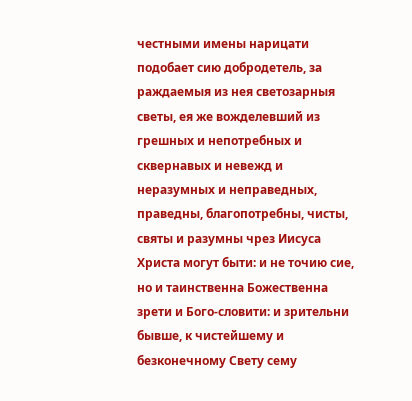честными имены нарицати подобает сию добродетель, за раждаемыя из нея светозарныя светы, ея же вожделевший из грешных и непотребных и сквернавых и невежд и неразумных и неправедных, праведны, благопотребны, чисты, святы и разумны чрез Иисуса Христа могут быти: и не точию сие, но и таинственна Божественна зрети и Бого-словити: и зрительни бывше, к чистейшему и безконечному Свету сему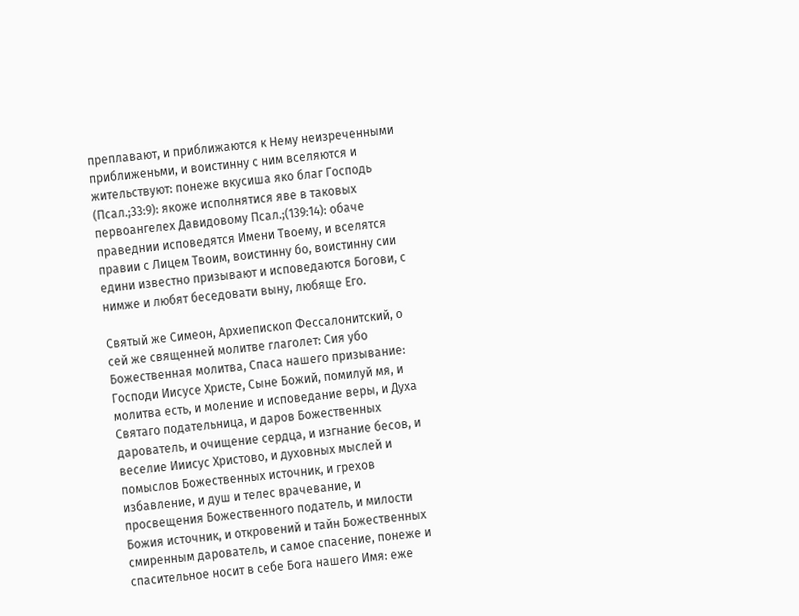преплавают, и приближаются к Нему неизреченными приближеньми, и воистинну с ним вселяются и жительствуют: понеже вкусиша яко благ Господь (Псал.;33:9): якоже исполнятися яве в таковых первоангелех Давидовому Псал.;(139:14): обаче праведнии исповедятся Имени Твоему, и вселятся правии с Лицем Твоим, воистинну бо, воистинну сии едини известно призывают и исповедаются Богови, с нимже и любят беседовати выну, любяще Его.

Святый же Симеон, Архиепископ Фессалонитский, о сей же священней молитве глаголет: Сия убо Божественная молитва, Спаса нашего призывание: Господи Иисусе Христе, Сыне Божий, помилуй мя, и молитва есть, и моление и исповедание веры, и Духа Святаго подательница, и даров Божественных дарователь, и очищение сердца, и изгнание бесов, и веселие Ииисус Христово, и духовных мыслей и помыслов Божественных источник, и грехов избавление, и душ и телес врачевание, и просвещения Божественного податель, и милости Божия источник, и откровений и тайн Божественных смиренным дарователь, и самое спасение, понеже и спасительное носит в себе Бога нашего Имя: еже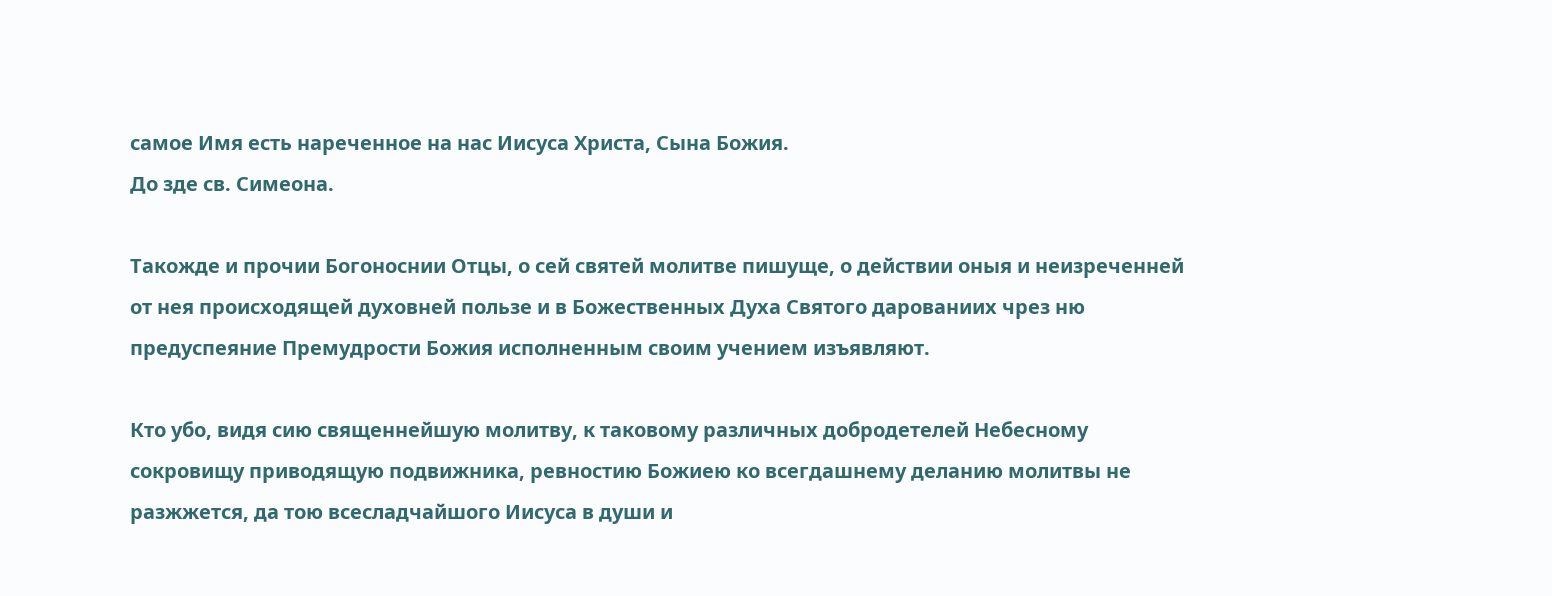самое Имя есть нареченное на нас Иисуса Христа, Сына Божия.
До зде св. Симеона.

Такожде и прочии Богоноснии Отцы, о сей святей молитве пишуще, о действии оныя и неизреченней от нея происходящей духовней пользе и в Божественных Духа Святого дарованиих чрез ню предуспеяние Премудрости Божия исполненным своим учением изъявляют.

Кто убо, видя сию священнейшую молитву, к таковому различных добродетелей Небесному сокровищу приводящую подвижника, ревностию Божиею ко всегдашнему деланию молитвы не разжжется, да тою всесладчайшого Иисуса в души и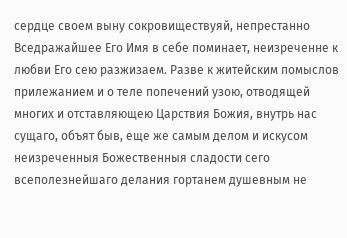сердце своем выну сокровиществуяй, непрестанно Вседражайшее Его Имя в себе поминает, неизреченне к любви Его сею разжизаем. Разве к житейским помыслов прилежанием и о теле попечений узою, отводящей многих и отставляющею Царствия Божия, внутрь нас сущаго, объят быв, еще же самым делом и искусом неизреченныя Божественныя сладости сего всеполезнейшаго делания гортанем душевным не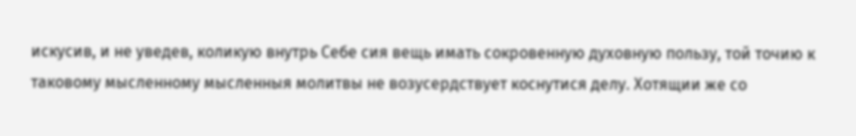искусив, и не уведев, коликую внутрь Себе сия вещь имать сокровенную духовную пользу, той точию к таковому мысленному мысленныя молитвы не возусердствует коснутися делу. Хотящии же со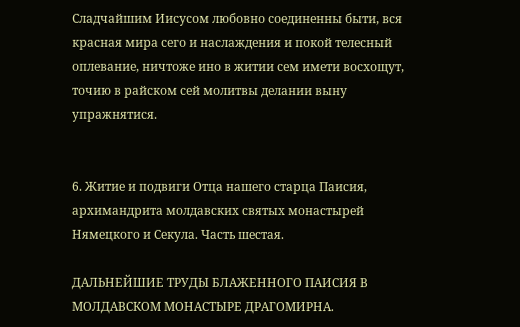Сладчайшим Иисусом любовно соединенны быти, вся красная мира сего и наслаждения и покой телесный оплевание, ничтоже ино в житии сем имети восхощут, точию в райском сей молитвы делании выну упражнятися.


6. Житие и подвиги Отца нашего старца Паисия, архимандрита молдавских святых монастырей Нямецкого и Секула. Часть шестая.

ДАЛЬНЕЙШИЕ ТРУДЫ БЛАЖЕННОГО ПАИСИЯ В МОЛДАВСКОМ МОНАСТЫРЕ ДРАГОМИРНА.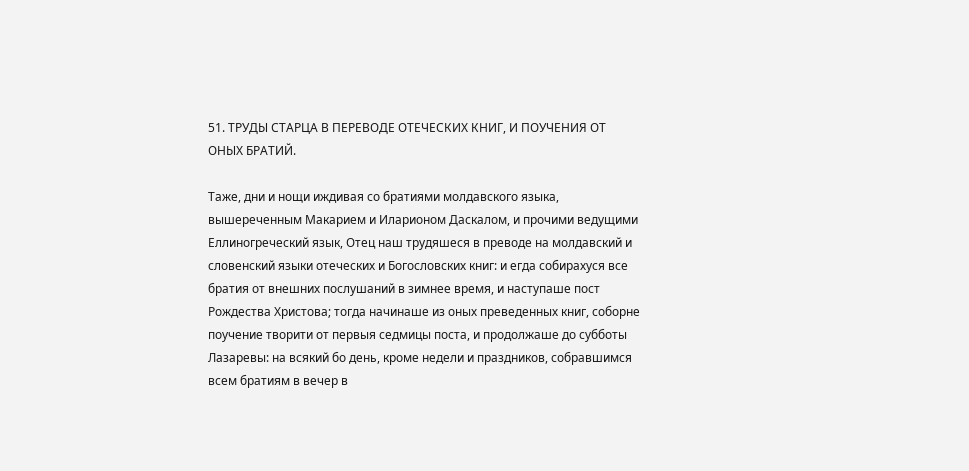51. ТРУДЫ СТАРЦА В ПЕРЕВОДЕ ОТЕЧЕСКИХ КНИГ, И ПОУЧЕНИЯ ОТ ОНЫХ БРАТИЙ.

Таже, дни и нощи иждивая со братиями молдавского языка, вышереченным Макарием и Иларионом Даскалом, и прочими ведущими Еллиногреческий язык, Отец наш трудяшеся в преводе на молдавский и словенский языки отеческих и Богословских книг: и егда собирахуся все братия от внешних послушаний в зимнее время, и наступаше пост Рождества Христова; тогда начинаше из оных преведенных книг, соборне поучение творити от первыя седмицы поста, и продолжаше до субботы Лазаревы: на всякий бо день, кроме недели и праздников, собравшимся всем братиям в вечер в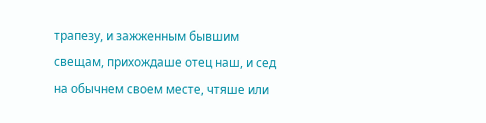трапезу, и зажженным бывшим свещам, прихождаше отец наш, и сед на обычнем своем месте, чтяше или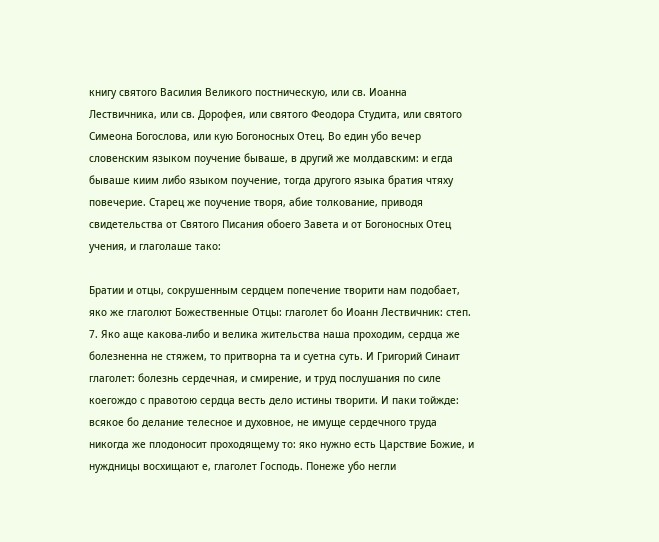книгу святого Василия Великого постническую, или св. Иоанна Лествичника, или св. Дорофея, или святого Феодора Студита, или святого Симеона Богослова, или кую Богоносных Отец. Во един убо вечер словенским языком поучение бываше, в другий же молдавским: и егда бываше киим либо языком поучение, тогда другого языка братия чтяху повечерие. Старец же поучение творя, абие толкование, приводя свидетельства от Святого Писания обоего Завета и от Богоносных Отец учения, и глаголаше тако:

Братии и отцы, сокрушенным сердцем попечение творити нам подобает, яко же глаголют Божественные Отцы: глаголет бо Иоанн Лествичник: степ. 7. Яко аще какова-либо и велика жительства наша проходим, сердца же болезненна не стяжем, то притворна та и суетна суть. И Григорий Синаит глаголет: болезнь сердечная, и смирение, и труд послушания по силе коегождо с правотою сердца весть дело истины творити. И паки тойжде: всякое бо делание телесное и духовное, не имуще сердечного труда никогда же плодоносит проходящему то: яко нужно есть Царствие Божие, и нуждницы восхищают е, глаголет Господь. Понеже убо негли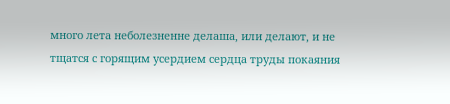много лета неболезненне делаша, или делают, и не тщатся с горящим усердием сердца труды покаяния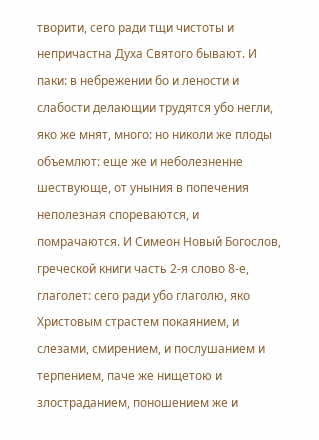творити, сего ради тщи чистоты и непричастна Духа Святого бывают. И паки: в небрежении бо и лености и слабости делающии трудятся убо негли, яко же мнят, много: но николи же плоды объемлют: еще же и неболезненне шествующе, от уныния в попечения неполезная спореваются, и помрачаются. И Симеон Новый Богослов, греческой книги часть 2-я слово 8-е, глаголет: сего ради убо глаголю, яко Христовым страстем покаянием, и слезами, смирением, и послушанием и терпением, паче же нищетою и злостраданием, поношением же и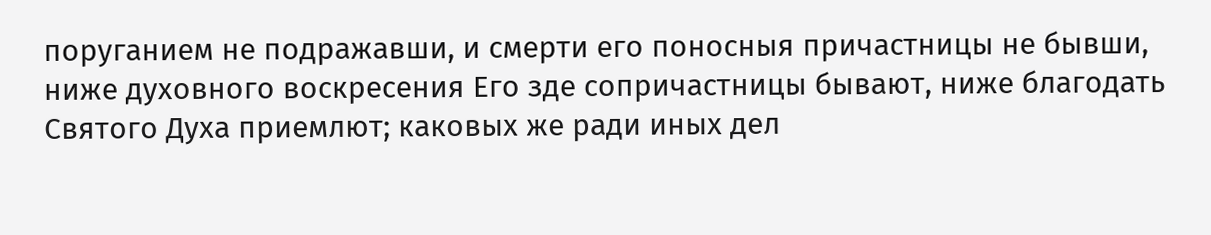поруганием не подражавши, и смерти его поносныя причастницы не бывши, ниже духовного воскресения Его зде сопричастницы бывают, ниже благодать Святого Духа приемлют; каковых же ради иных дел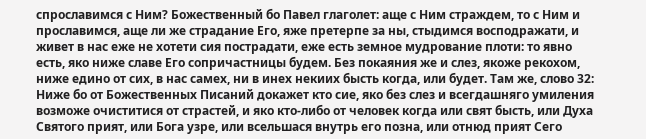спрославимся с Ним? Божественный бо Павел глаголет: аще с Ним страждем, то с Ним и прославимся, аще ли же страдание Его, яже претерпе за ны, стыдимся восподражати, и живет в нас еже не хотети сия пострадати, еже есть земное мудрование плоти: то явно есть, яко ниже славе Его сопричастницы будем. Без покаяния же и слез, якоже рекохом, ниже едино от сих, в нас самех, ни в инех некиих бысть когда, или будет. Там же, слово 32: Ниже бо от Божественных Писаний докажет кто сие, яко без слез и всегдашняго умиления возможе очиститися от страстей, и яко кто-либо от человек когда или свят бысть, или Духа Святого прият, или Бога узре, или всельшася внутрь его позна, или отнюд прият Сего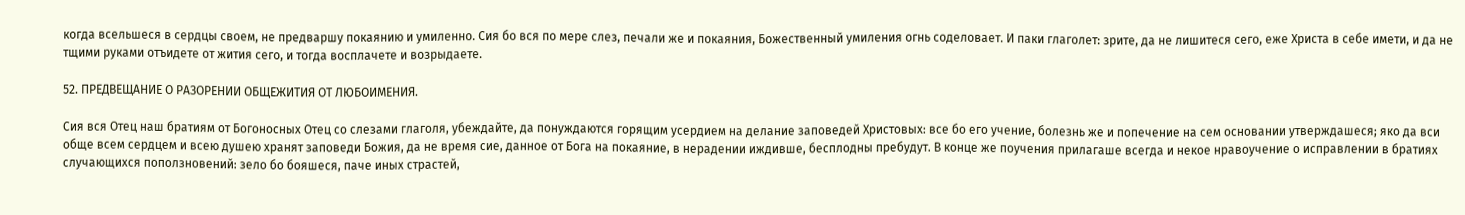когда всельшеся в сердцы своем, не предваршу покаянию и умиленно. Сия бо вся по мере слез, печали же и покаяния, Божественный умиления огнь соделовает. И паки глаголет: зрите, да не лишитеся сего, еже Христа в себе имети, и да не тщими руками отъидете от жития сего, и тогда восплачете и возрыдаете.

52. ПРЕДВЕЩАНИЕ О РАЗОРЕНИИ ОБЩЕЖИТИЯ ОТ ЛЮБОИМЕНИЯ.

Сия вся Отец наш братиям от Богоносных Отец со слезами глаголя, убеждайте, да понуждаются горящим усердием на делание заповедей Христовых: все бо его учение, болезнь же и попечение на сем основании утверждашеся; яко да вси обще всем сердцем и всею душею хранят заповеди Божия, да не время сие, данное от Бога на покаяние, в нерадении иждивше, бесплодны пребудут. В конце же поучения прилагаше всегда и некое нравоучение о исправлении в братиях случающихся поползновений: зело бо бояшеся, паче иных страстей,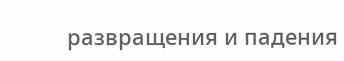развращения и падения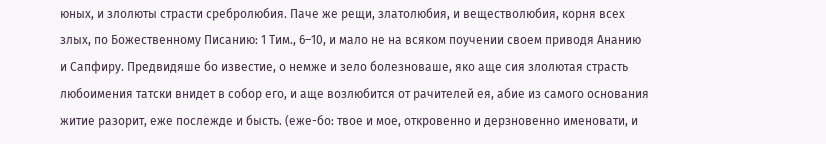юных, и злолюты страсти сребролюбия. Паче же рещи, златолюбия, и веществолюбия, корня всех злых, по Божественному Писанию: 1 Тим., 6–10, и мало не на всяком поучении своем приводя Ананию и Сапфиру. Предвидяше бо известие, о немже и зело болезноваше, яко аще сия злолютая страсть любоимения татски внидет в собор его, и аще возлюбится от рачителей ея, абие из самого основания житие разорит, еже послежде и бысть. (еже-бо: твое и мое, откровенно и дерзновенно именовати, и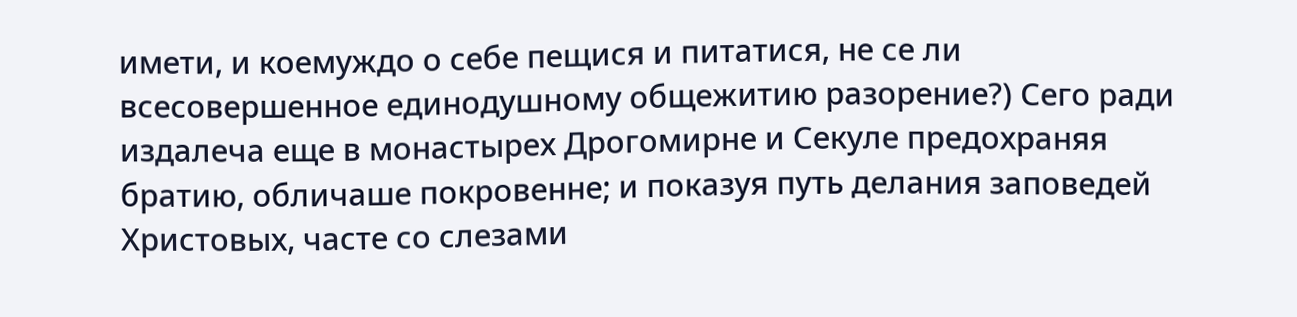имети, и коемуждо о себе пещися и питатися, не се ли всесовершенное единодушному общежитию разорение?) Сего ради издалеча еще в монастырех Дрогомирне и Секуле предохраняя братию, обличаше покровенне; и показуя путь делания заповедей Христовых, часте со слезами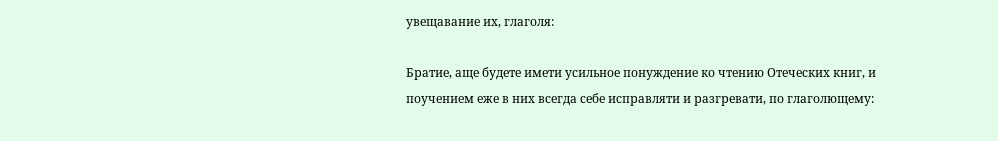увещавание их, глаголя:

Братие, аще будете имети усильное понуждение ко чтению Отеческих книг, и поучением еже в них всегда себе исправляти и разгревати, по глаголющему: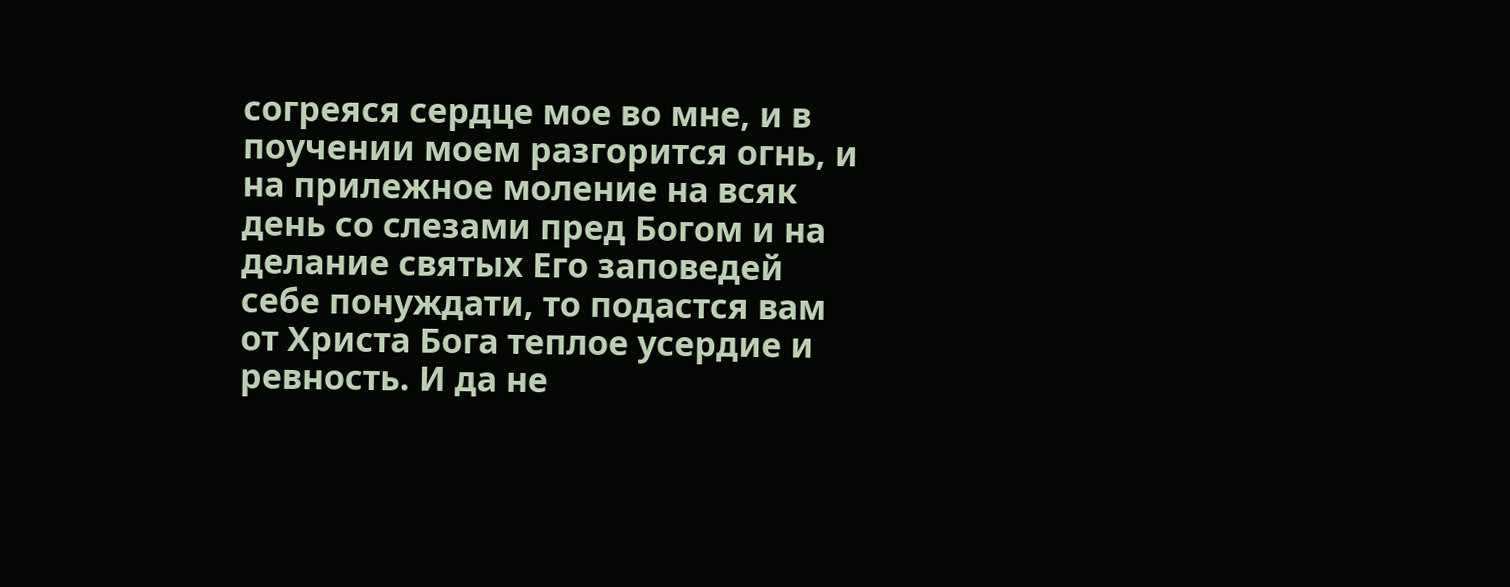согреяся сердце мое во мне, и в поучении моем разгорится огнь, и на прилежное моление на всяк день со слезами пред Богом и на делание святых Его заповедей себе понуждати, то подастся вам от Христа Бога теплое усердие и ревность. И да не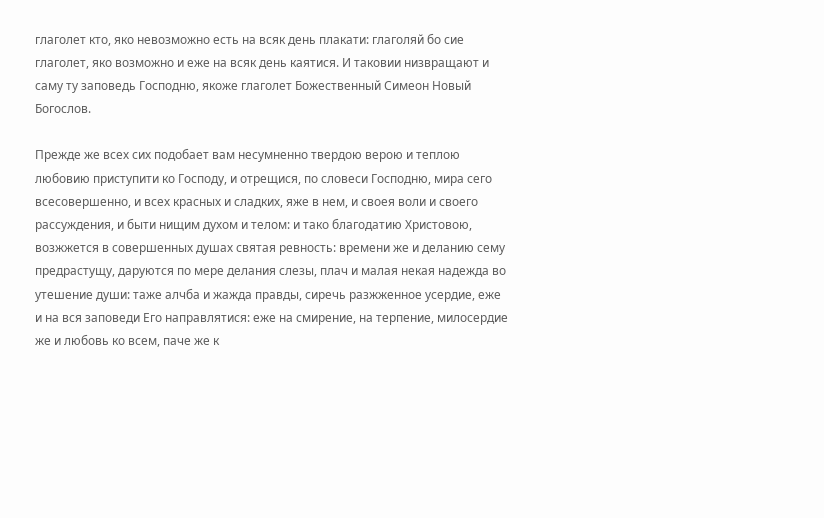глаголет кто, яко невозможно есть на всяк день плакати: глаголяй бо сие глаголет, яко возможно и еже на всяк день каятися. И таковии низвращают и саму ту заповедь Господню, якоже глаголет Божественный Симеон Новый Богослов.

Прежде же всех сих подобает вам несумненно твердою верою и теплою любовию приступити ко Господу, и отрещися, по словеси Господню, мира сего всесовершенно, и всех красных и сладких, яже в нем, и своея воли и своего рассуждения, и быти нищим духом и телом: и тако благодатию Христовою, возжжется в совершенных душах святая ревность: времени же и деланию сему предрастущу, даруются по мере делания слезы, плач и малая некая надежда во утешение души: таже алчба и жажда правды, сиречь разжженное усердие, еже и на вся заповеди Его направлятися: еже на смирение, на терпение, милосердие же и любовь ко всем, паче же к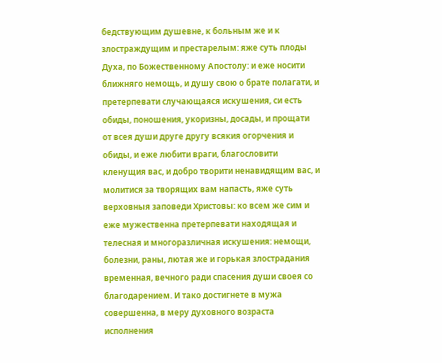бедствующим душевне, к больным же и к злостраждущим и престарелым: яже суть плоды Духа, по Божественному Апостолу: и еже носити ближняго немощь, и душу свою о брате полагати, и претерпевати случающаяся искушения, си есть обиды, поношения, укоризны, досады, и прощати от всея души друге другу всякия огорчения и обиды, и еже любити враги, благословити кленущия вас, и добро творити ненавидящим вас, и молитися за творящих вам напасть, яже суть верховныя заповеди Христовы: ко всем же сим и еже мужественна претерпевати находящая и телесная и многоразличная искушения: немощи, болезни, раны, лютая же и горькая злострадания временная, вечного ради спасения души своея со благодарением. И тако достигнете в мужа совершенна, в меру духовного возраста исполнения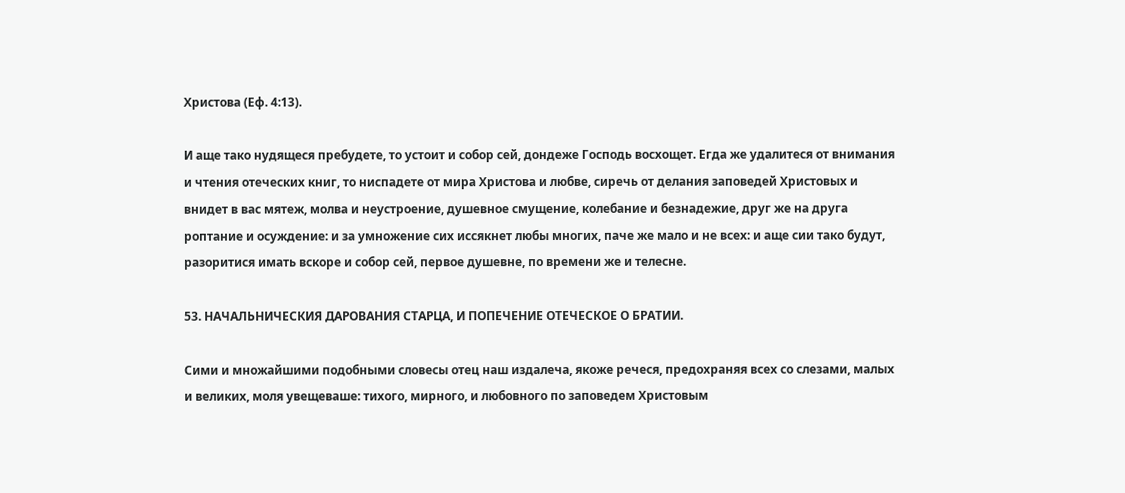Христова (Еф. 4:13).

И аще тако нудящеся пребудете, то устоит и собор сей, дондеже Господь восхощет. Егда же удалитеся от внимания и чтения отеческих книг, то ниспадете от мира Христова и любве, сиречь от делания заповедей Христовых и внидет в вас мятеж, молва и неустроение, душевное смущение, колебание и безнадежие, друг же на друга роптание и осуждение: и за умножение сих иссякнет любы многих, паче же мало и не всех: и аще сии тако будут, разоритися имать вскоре и собор сей, первое душевне, по времени же и телесне.

53. НАЧАЛЬНИЧЕСКИЯ ДАРОВАНИЯ СТАРЦА, И ПОПЕЧЕНИЕ ОТЕЧЕСКОЕ О БРАТИИ.

Сими и множайшими подобными словесы отец наш издалеча, якоже речеся, предохраняя всех со слезами, малых и великих, моля увещеваше: тихого, мирного, и любовного по заповедем Христовым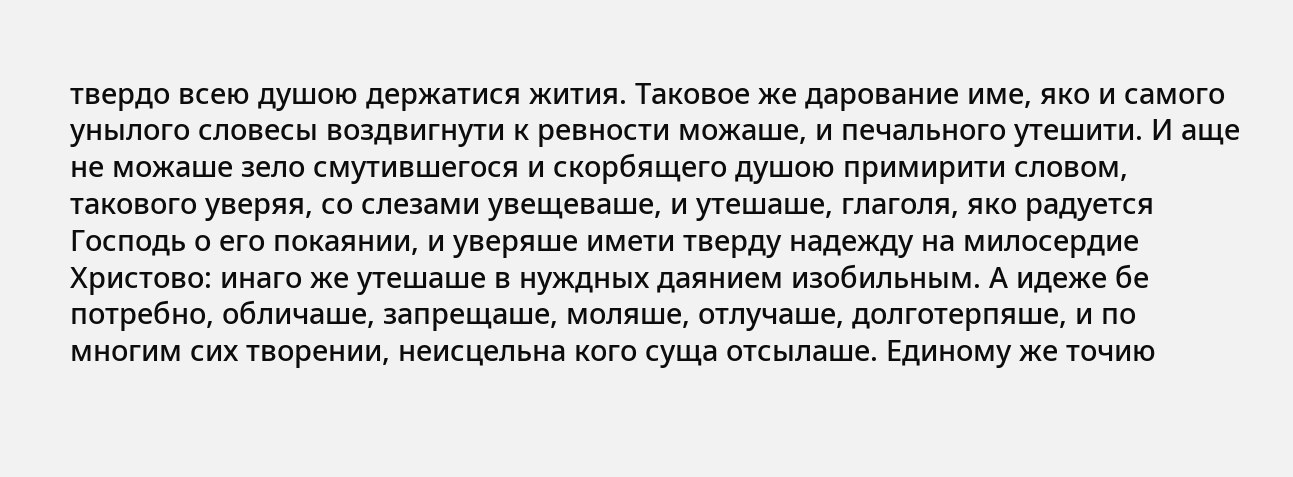твердо всею душою держатися жития. Таковое же дарование име, яко и самого унылого словесы воздвигнути к ревности можаше, и печального утешити. И аще не можаше зело смутившегося и скорбящего душою примирити словом, такового уверяя, со слезами увещеваше, и утешаше, глаголя, яко радуется Господь о его покаянии, и уверяше имети тверду надежду на милосердие Христово: инаго же утешаше в нуждных даянием изобильным. А идеже бе потребно, обличаше, запрещаше, моляше, отлучаше, долготерпяше, и по многим сих творении, неисцельна кого суща отсылаше. Единому же точию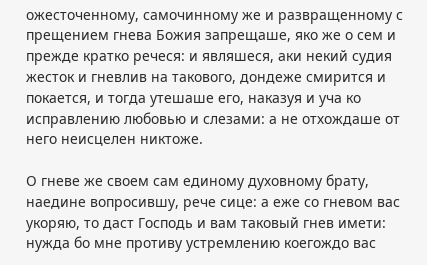ожесточенному, самочинному же и развращенному с прещением гнева Божия запрещаше, яко же о сем и прежде кратко речеся: и являшеся, аки некий судия жесток и гневлив на такового, дондеже смирится и покается, и тогда утешаше его, наказуя и уча ко исправлению любовью и слезами: а не отхождаше от него неисцелен никтоже.

О гневе же своем сам единому духовному брату, наедине вопросившу, рече сице: а еже со гневом вас укоряю, то даст Господь и вам таковый гнев имети: нужда бо мне противу устремлению коегождо вас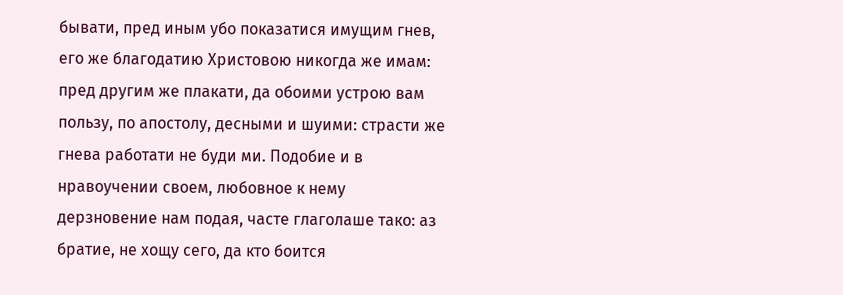бывати, пред иным убо показатися имущим гнев, его же благодатию Христовою никогда же имам: пред другим же плакати, да обоими устрою вам пользу, по апостолу, десными и шуими: страсти же гнева работати не буди ми. Подобие и в нравоучении своем, любовное к нему дерзновение нам подая, часте глаголаше тако: аз братие, не хощу сего, да кто боится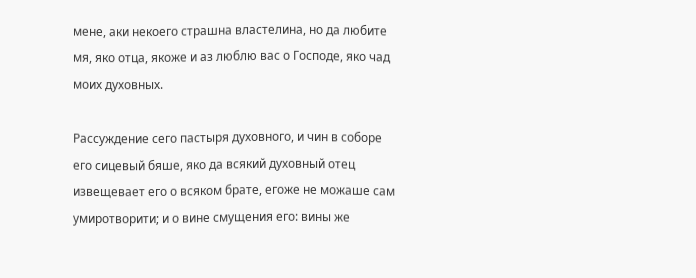мене, аки некоего страшна властелина, но да любите мя, яко отца, якоже и аз люблю вас о Господе, яко чад моих духовных.

Рассуждение сего пастыря духовного, и чин в соборе его сицевый бяше, яко да всякий духовный отец извещевает его о всяком брате, егоже не можаше сам умиротворити; и о вине смущения его: вины же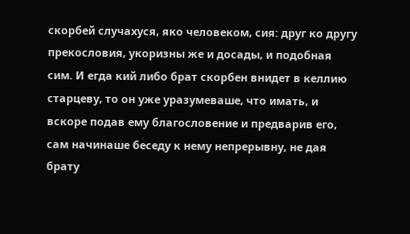скорбей случахуся, яко человеком, сия: друг ко другу прекословия, укоризны же и досады, и подобная сим. И егда кий либо брат скорбен внидет в келлию старцеву, то он уже уразумеваше, что имать, и вскоре подав ему благословение и предварив его, сам начинаше беседу к нему непрерывну, не дая брату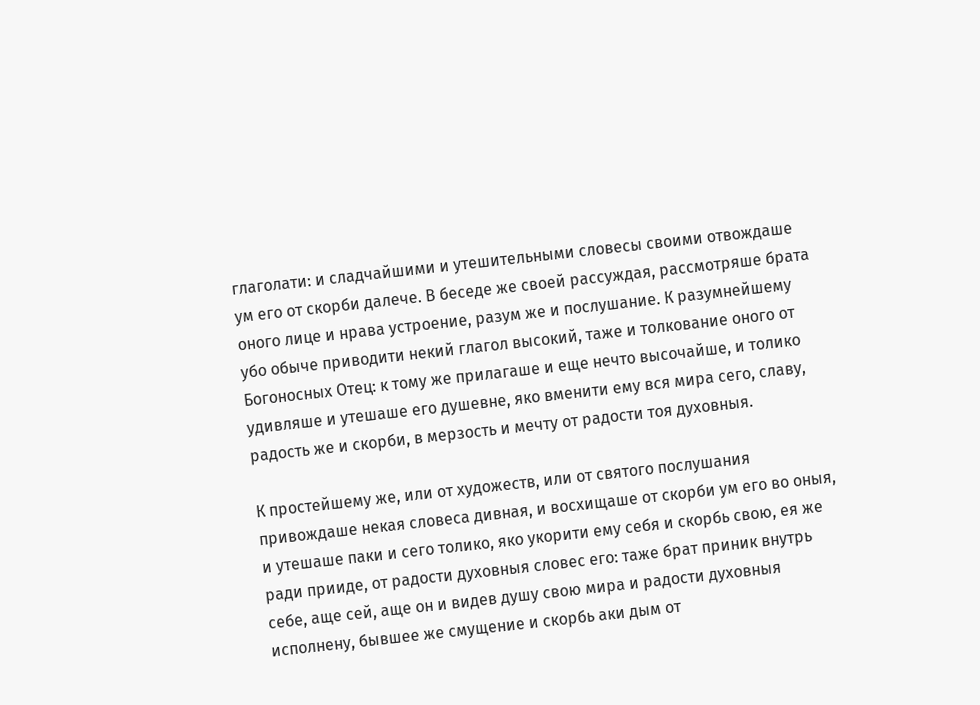глаголати: и сладчайшими и утешительными словесы своими отвождаше ум его от скорби далече. В беседе же своей рассуждая, рассмотряше брата оного лице и нрава устроение, разум же и послушание. К разумнейшему убо обыче приводити некий глагол высокий, таже и толкование оного от Богоносных Отец: к тому же прилагаше и еще нечто высочайше, и толико удивляше и утешаше его душевне, яко вменити ему вся мира сего, славу, радость же и скорби, в мерзость и мечту от радости тоя духовныя.

К простейшему же, или от художеств, или от святого послушания привождаше некая словеса дивная, и восхищаше от скорби ум его во оныя, и утешаше паки и сего толико, яко укорити ему себя и скорбь свою, ея же ради прииде, от радости духовныя словес его: таже брат приник внутрь себе, аще сей, аще он и видев душу свою мира и радости духовныя исполнену, бывшее же смущение и скорбь аки дым от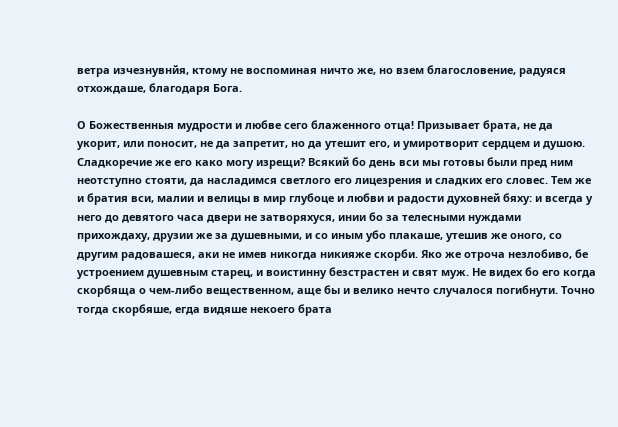ветра изчезнувнйя, ктому не воспоминая ничто же, но взем благословение, радуяся отхождаше, благодаря Бога.

О Божественныя мудрости и любве сего блаженного отца! Призывает брата, не да укорит, или поносит, не да запретит, но да утешит его, и умиротворит сердцем и душою. Сладкоречие же его како могу изрещи? Всякий бо день вси мы готовы были пред ним неотступно стояти, да насладимся светлого его лицезрения и сладких его словес. Тем же и братия вси, малии и велицы в мир глубоце и любви и радости духовней бяху: и всегда у него до девятого часа двери не затворяхуся, инии бо за телесными нуждами прихождаху, друзии же за душевными, и со иным убо плакаше, утешив же оного, со другим радовашеся, аки не имев никогда никияже скорби. Яко же отроча незлобиво, бе устроением душевным старец, и воистинну безстрастен и свят муж. Не видех бо его когда скорбяща о чем-либо вещественном, аще бы и велико нечто случалося погибнути. Точно тогда скорбяше, егда видяше некоего брата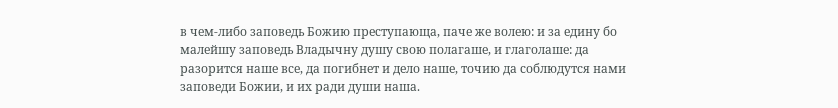в чем-либо заповедь Божию преступающа, паче же волею: и за едину бо малейшу заповедь Владычну душу свою полагаше, и глаголаше: да разорится наше все, да погибнет и дело наше, точию да соблюдутся нами заповеди Божии, и их ради души наша.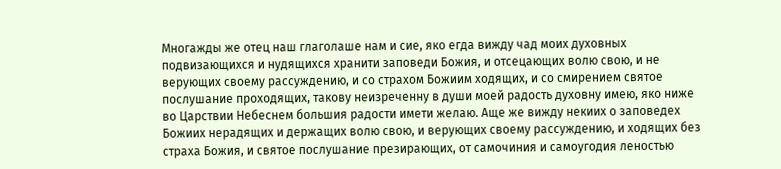Многажды же отец наш глаголаше нам и сие, яко егда вижду чад моих духовных подвизающихся и нудящихся хранити заповеди Божия, и отсецающих волю свою, и не верующих своему рассуждению, и со страхом Божиим ходящих, и со смирением святое послушание проходящих, такову неизреченну в души моей радость духовну имею, яко ниже во Царствии Небеснем большия радости имети желаю. Аще же вижду некиих о заповедех Божиих нерадящих и держащих волю свою, и верующих своему рассуждению, и ходящих без страха Божия, и святое послушание презирающих, от самочиния и самоугодия леностью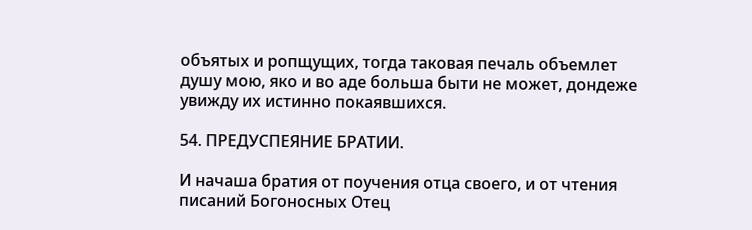объятых и ропщущих, тогда таковая печаль объемлет душу мою, яко и во аде больша быти не может, дондеже увижду их истинно покаявшихся.

54. ПРЕДУСПЕЯНИЕ БРАТИИ.

И начаша братия от поучения отца своего, и от чтения писаний Богоносных Отец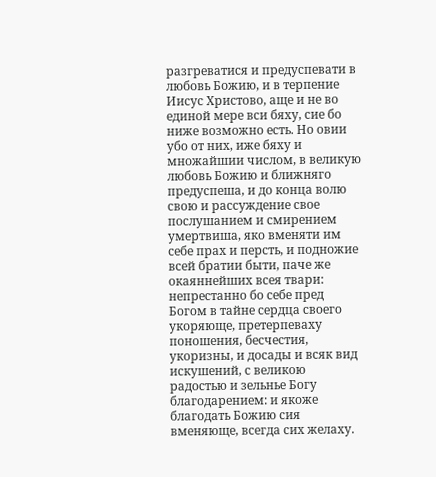разгреватися и предуспевати в любовь Божию, и в терпение Иисус Христово, аще и не во единой мере вси бяху, сие бо ниже возможно есть. Но овии убо от них, иже бяху и множайшии числом, в великую любовь Божию и ближняго предуспеша, и до конца волю свою и рассуждение свое послушанием и смирением умертвиша, яко вменяти им себе прах и персть, и подножие всей братии быти, паче же окаяннейших всея твари: непрестанно бо себе пред Богом в тайне сердца своего укоряюще, претерпеваху поношения, бесчестия, укоризны, и досады и всяк вид искушений, с великою радостью и зельнье Богу благодарением: и якоже благодать Божию сия вменяюще, всегда сих желаху.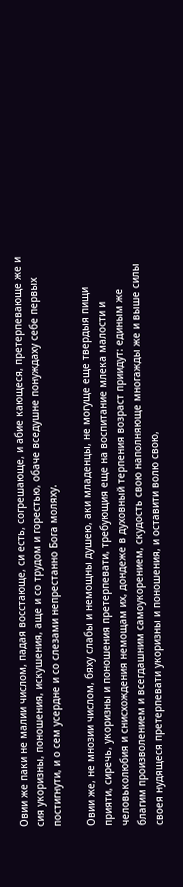Овии же паки не малии числом, падая восстающе, си есть, согрешающе, и абие кающеся, претерпевающе же и сия укоризны, поношения, искушения, аще и со трудом и горестью, обаче вседушне понуждаху себе первых постигнути, и о сем усердне и со слезами непрестанно Бога моляху.

Овии же, не мнозии числом, бяху слабы и немощны душею, аки младенцы, не могуще еще твердыя пищи прияти, сиречь, укоризны и поношения претерпевати, требующия еще на воспитание млека малости и человьколюбия и снисхождения немощам их, дондеже в духовный терпения возраст приидут: единым же благим произволением и всегдашним самоукорением, скудость свою наполняюще многажды же и выше силы своея нудящеся претерпевати укоризны и поношения, и оставити волю свою,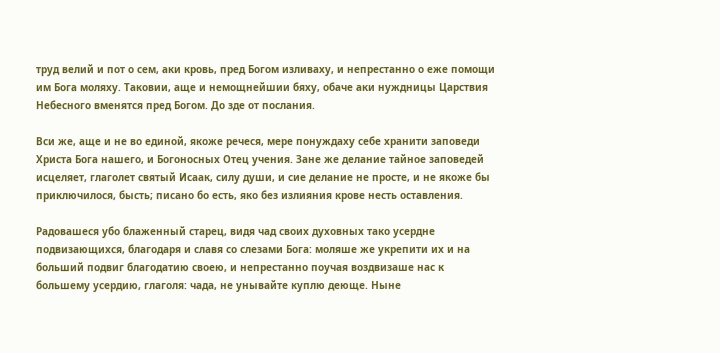труд велий и пот о сем, аки кровь, пред Богом изливаху, и непрестанно о еже помощи им Бога моляху. Таковии, аще и немощнейшии бяху, обаче аки нуждницы Царствия Небесного вменятся пред Богом. До зде от послания.

Вси же, аще и не во единой, якоже речеся, мере понуждаху себе хранити заповеди Христа Бога нашего, и Богоносных Отец учения. Зане же делание тайное заповедей исцеляет, глаголет святый Исаак, силу души, и сие делание не просте, и не якоже бы приключилося, бысть; писано бо есть, яко без излияния крове несть оставления.

Радовашеся убо блаженный старец, видя чад своих духовных тако усердне подвизающихся, благодаря и славя со слезами Бога: моляше же укрепити их и на больший подвиг благодатию своею, и непрестанно поучая воздвизаше нас к большему усердию, глаголя: чада, не унывайте куплю деюще. Ныне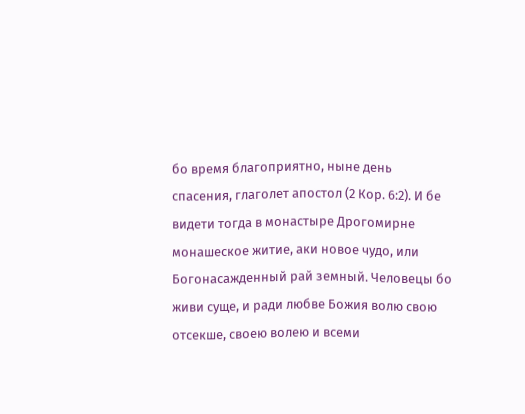бо время благоприятно, ныне день спасения, глаголет апостол (2 Кор. 6:2). И бе видети тогда в монастыре Дрогомирне монашеское житие, аки новое чудо, или Богонасажденный рай земный. Человецы бо живи суще, и ради любве Божия волю свою отсекше, своею волею и всеми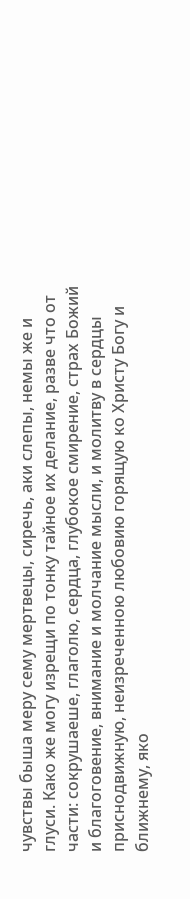чувствы быша меру сему мертвецы, сиречь, аки слепы, немы же и глуси. Како же могу изрещи по тонку тайное их делание, разве что от части: сокрушаеше, глаголю, сердца, глубокое смирение, страх Божий и благоговение, внимание и молчание мысли, и молитву в сердцы приснодвижную, неизреченною любовию горящую ко Христу Богу и ближнему, яко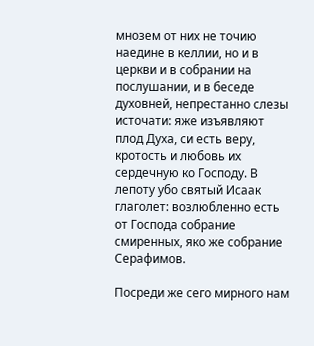мнозем от них не точию наедине в келлии, но и в церкви и в собрании на послушании, и в беседе духовней, непрестанно слезы источати: яже изъявляют плод Духа, си есть веру, кротость и любовь их сердечную ко Господу. В лепоту убо святый Исаак глаголет: возлюбленно есть от Господа собрание смиренных, яко же собрание Серафимов.

Посреди же сего мирного нам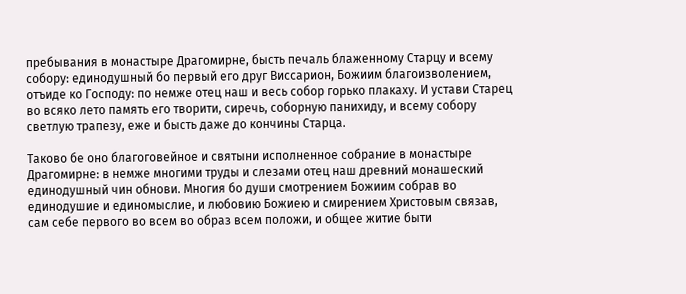пребывания в монастыре Драгомирне, бысть печаль блаженному Старцу и всему собору: единодушный бо первый его друг Виссарион, Божиим благоизволением, отъиде ко Господу: по немже отец наш и весь собор горько плакаху. И устави Старец во всяко лето память его творити, сиречь, соборную панихиду, и всему собору светлую трапезу, еже и бысть даже до кончины Старца.

Таково бе оно благоговейное и святыни исполненное собрание в монастыре Драгомирне: в немже многими труды и слезами отец наш древний монашеский единодушный чин обнови. Многия бо души смотрением Божиим собрав во единодушие и единомыслие, и любовию Божиею и смирением Христовым связав, сам себе первого во всем во образ всем положи, и общее житие быти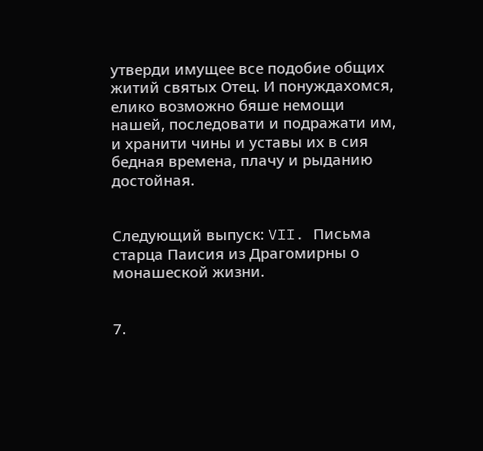утверди имущее все подобие общих житий святых Отец. И понуждахомся, елико возможно бяше немощи нашей, последовати и подражати им, и хранити чины и уставы их в сия бедная времена, плачу и рыданию достойная.


Следующий выпуск: VII. Письма старца Паисия из Драгомирны о монашеской жизни.


7.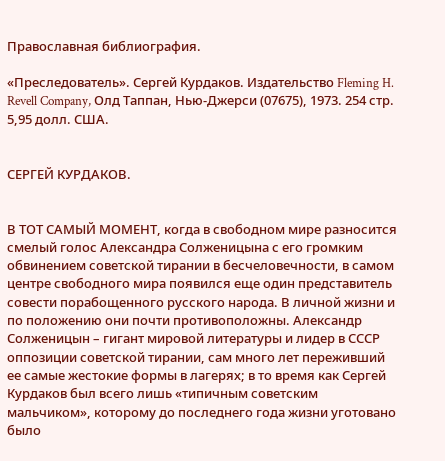Православная библиография.

«Преследователь». Сергей Курдаков. Издательство Fleming H. Revell Company, Олд Таппан, Нью-Джерси (07675), 1973. 254 стр. 5,95 долл. США.


СЕРГЕЙ КУРДАКОВ.


В ТОТ САМЫЙ МОМЕНТ, когда в свободном мире разносится смелый голос Александра Солженицына с его громким обвинением советской тирании в бесчеловечности, в самом центре свободного мира появился еще один представитель совести порабощенного русского народа. В личной жизни и по положению они почти противоположны. Александр Солженицын – гигант мировой литературы и лидер в СССР оппозиции советской тирании, сам много лет переживший ее самые жестокие формы в лагерях; в то время как Сергей Курдаков был всего лишь «типичным советским мальчиком», которому до последнего года жизни уготовано было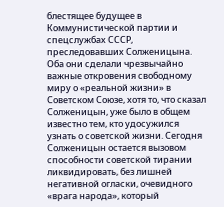блестящее будущее в Коммунистической партии и спецслужбах СССР, преследовавших Солженицына. Оба они сделали чрезвычайно важные откровения свободному миру о «реальной жизни» в Советском Союзе, хотя то, что сказал Солженицын, уже было в общем известно тем, кто удосужился узнать о советской жизни. Сегодня Солженицын остается вызовом способности советской тирании ликвидировать, без лишней негативной огласки, очевидного «врага народа», который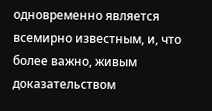одновременно является всемирно известным, и, что более важно, живым доказательством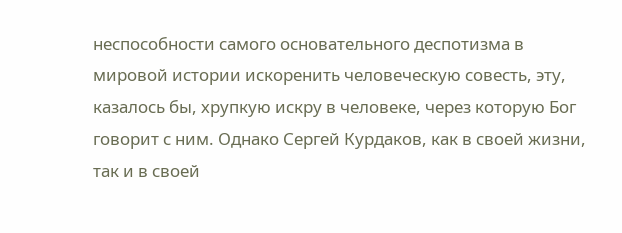неспособности самого основательного деспотизма в мировой истории искоренить человеческую совесть, эту, казалось бы, хрупкую искру в человеке, через которую Бог говорит с ним. Однако Сергей Курдаков, как в своей жизни, так и в своей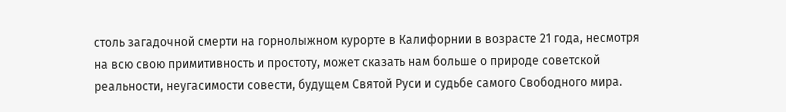столь загадочной смерти на горнолыжном курорте в Калифорнии в возрасте 21 года, несмотря на всю свою примитивность и простоту, может сказать нам больше о природе советской реальности, неугасимости совести, будущем Святой Руси и судьбе самого Свободного мира.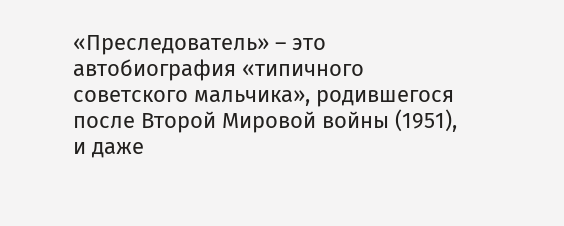«Преследователь» – это автобиография «типичного советского мальчика», родившегося после Второй Мировой войны (1951), и даже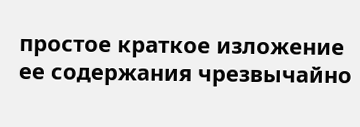простое краткое изложение ее содержания чрезвычайно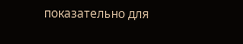показательно для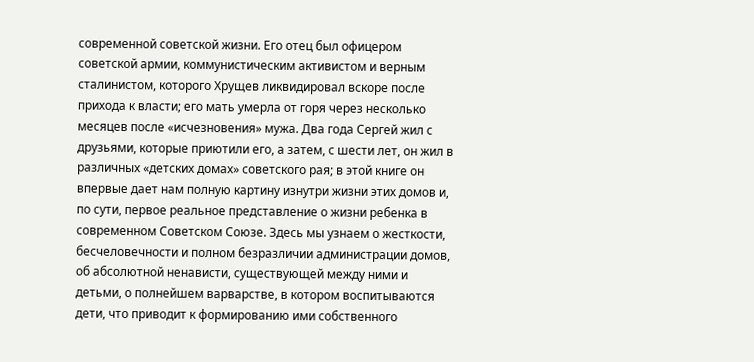современной советской жизни. Его отец был офицером советской армии, коммунистическим активистом и верным сталинистом, которого Хрущев ликвидировал вскоре после прихода к власти; его мать умерла от горя через несколько месяцев после «исчезновения» мужа. Два года Сергей жил с друзьями, которые приютили его, а затем, с шести лет, он жил в различных «детских домах» советского рая; в этой книге он впервые дает нам полную картину изнутри жизни этих домов и, по сути, первое реальное представление о жизни ребенка в современном Советском Союзе. Здесь мы узнаем о жесткости, бесчеловечности и полном безразличии администрации домов, об абсолютной ненависти, существующей между ними и детьми, о полнейшем варварстве, в котором воспитываются дети, что приводит к формированию ими собственного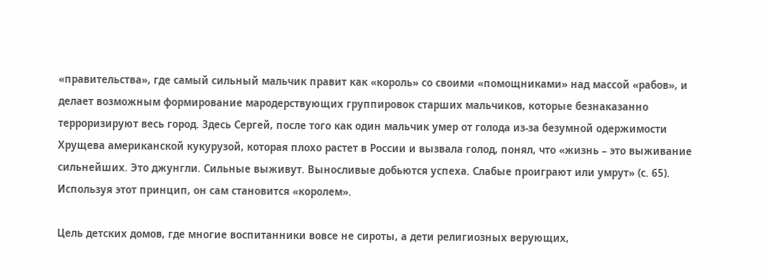«правительства», где самый сильный мальчик правит как «король» со своими «помощниками» над массой «рабов», и делает возможным формирование мародерствующих группировок старших мальчиков, которые безнаказанно терроризируют весь город. Здесь Сергей, после того как один мальчик умер от голода из-за безумной одержимости Хрущева американской кукурузой, которая плохо растет в России и вызвала голод, понял, что «жизнь – это выживание сильнейших. Это джунгли. Сильные выживут. Выносливые добьются успеха. Слабые проиграют или умрут» (с. 65). Используя этот принцип, он сам становится «королем».

Цель детских домов, где многие воспитанники вовсе не сироты, а дети религиозных верующих,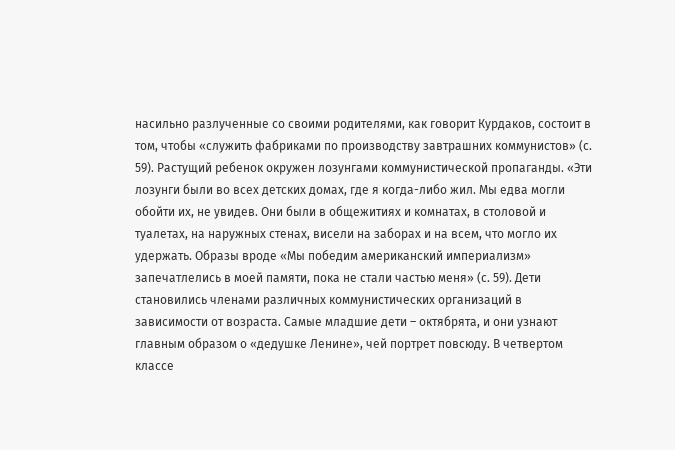насильно разлученные со своими родителями, как говорит Курдаков, состоит в том, чтобы «служить фабриками по производству завтрашних коммунистов» (с. 59). Растущий ребенок окружен лозунгами коммунистической пропаганды. «Эти лозунги были во всех детских домах, где я когда-либо жил. Мы едва могли обойти их, не увидев. Они были в общежитиях и комнатах, в столовой и туалетах, на наружных стенах, висели на заборах и на всем, что могло их удержать. Образы вроде «Мы победим американский империализм» запечатлелись в моей памяти, пока не стали частью меня» (с. 59). Дети становились членами различных коммунистических организаций в зависимости от возраста. Самые младшие дети – октябрята, и они узнают главным образом о «дедушке Ленине», чей портрет повсюду. В четвертом классе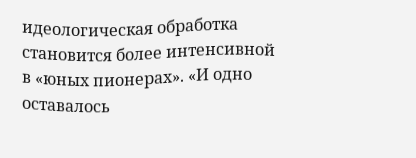идеологическая обработка становится более интенсивной в «юных пионерах». «И одно оставалось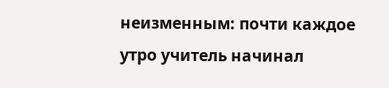неизменным: почти каждое утро учитель начинал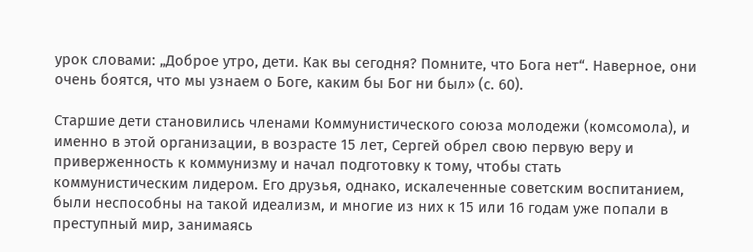урок словами: „Доброе утро, дети. Как вы сегодня? Помните, что Бога нет“. Наверное, они очень боятся, что мы узнаем о Боге, каким бы Бог ни был» (с. 60).

Старшие дети становились членами Коммунистического союза молодежи (комсомола), и именно в этой организации, в возрасте 15 лет, Сергей обрел свою первую веру и приверженность к коммунизму и начал подготовку к тому, чтобы стать коммунистическим лидером. Его друзья, однако, искалеченные советским воспитанием, были неспособны на такой идеализм, и многие из них к 15 или 16 годам уже попали в преступный мир, занимаясь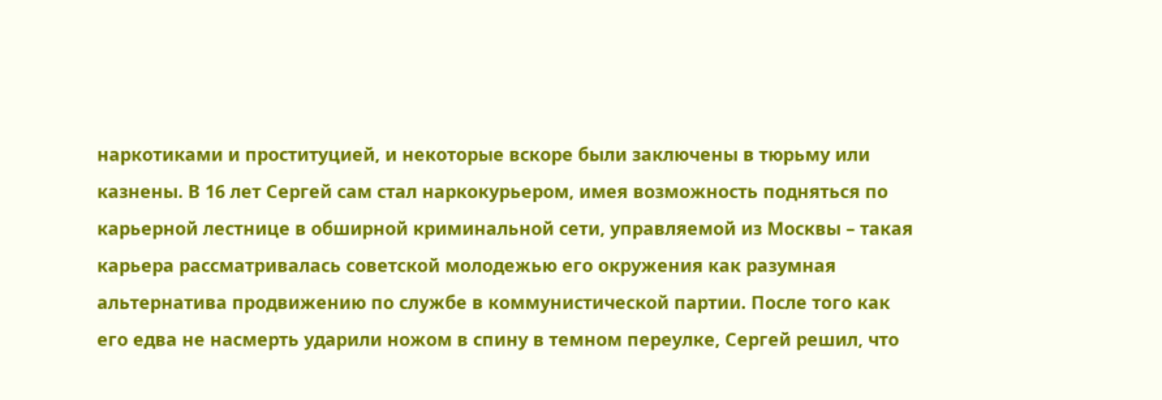наркотиками и проституцией, и некоторые вскоре были заключены в тюрьму или казнены. В 16 лет Сергей сам стал наркокурьером, имея возможность подняться по карьерной лестнице в обширной криминальной сети, управляемой из Москвы – такая карьера рассматривалась советской молодежью его окружения как разумная альтернатива продвижению по службе в коммунистической партии. После того как его едва не насмерть ударили ножом в спину в темном переулке, Сергей решил, что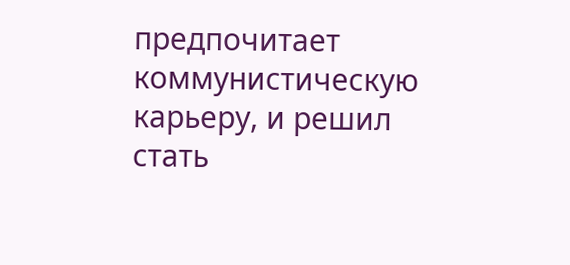предпочитает коммунистическую карьеру, и решил стать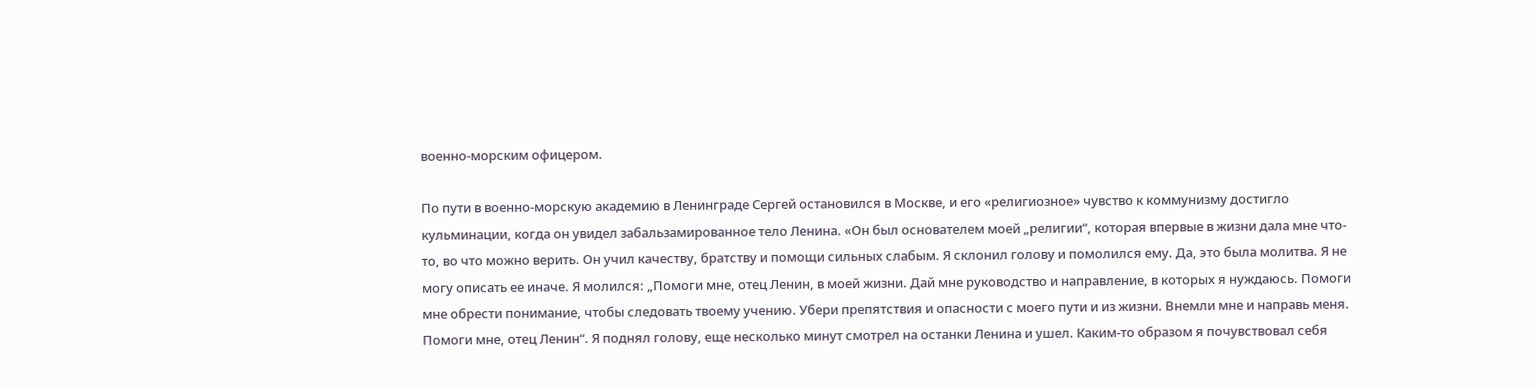военно-морским офицером.

По пути в военно-морскую академию в Ленинграде Сергей остановился в Москве, и его «религиозное» чувство к коммунизму достигло кульминации, когда он увидел забальзамированное тело Ленина. «Он был основателем моей „религии“, которая впервые в жизни дала мне что-то, во что можно верить. Он учил качеству, братству и помощи сильных слабым. Я склонил голову и помолился ему. Да, это была молитва. Я не могу описать ее иначе. Я молился: „Помоги мне, отец Ленин, в моей жизни. Дай мне руководство и направление, в которых я нуждаюсь. Помоги мне обрести понимание, чтобы следовать твоему учению. Убери препятствия и опасности с моего пути и из жизни. Внемли мне и направь меня. Помоги мне, отец Ленин“. Я поднял голову, еще несколько минут смотрел на останки Ленина и ушел. Каким-то образом я почувствовал себя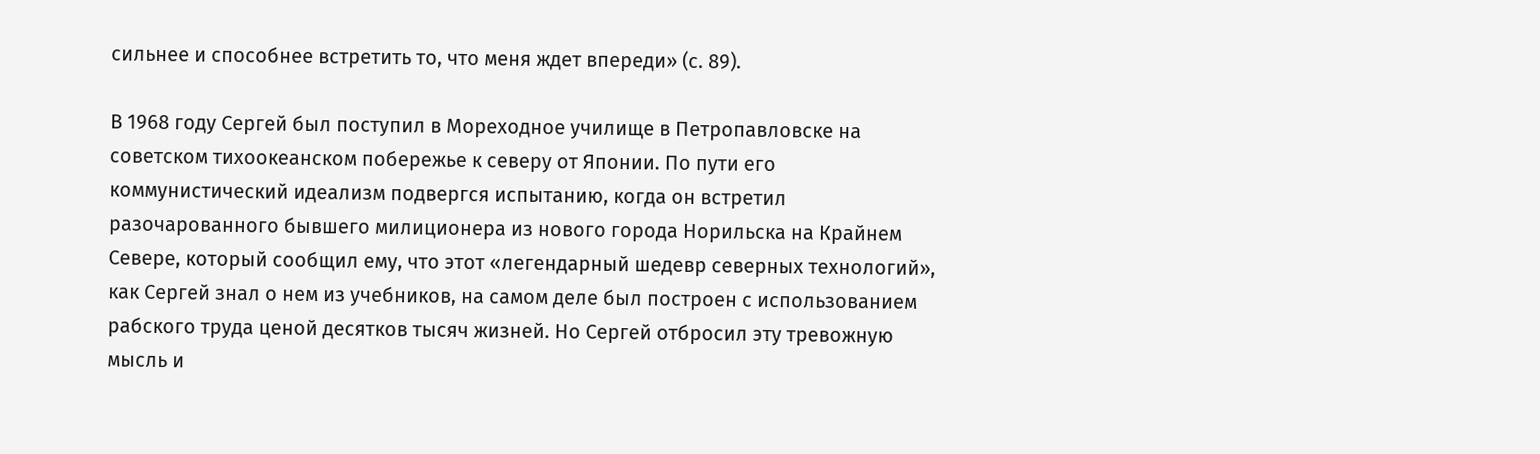сильнее и способнее встретить то, что меня ждет впереди» (с. 89).

В 1968 году Сергей был поступил в Мореходное училище в Петропавловске на советском тихоокеанском побережье к северу от Японии. По пути его коммунистический идеализм подвергся испытанию, когда он встретил разочарованного бывшего милиционера из нового города Норильска на Крайнем Севере, который сообщил ему, что этот «легендарный шедевр северных технологий», как Сергей знал о нем из учебников, на самом деле был построен с использованием рабского труда ценой десятков тысяч жизней. Но Сергей отбросил эту тревожную мысль и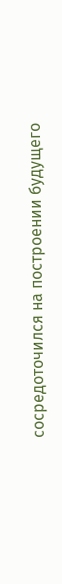сосредоточился на построении будущего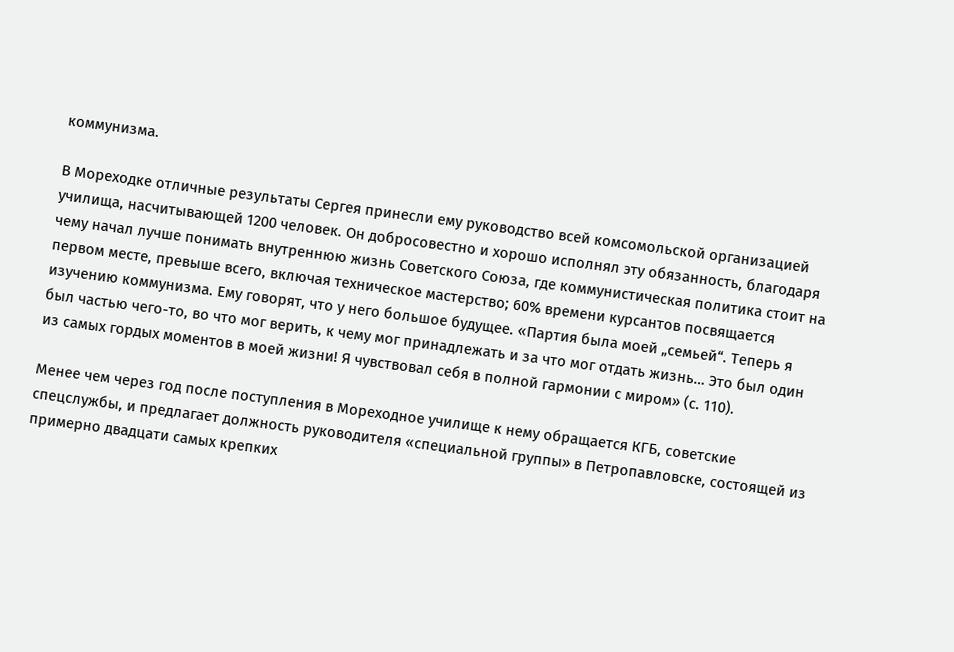коммунизма.

В Мореходке отличные результаты Сергея принесли ему руководство всей комсомольской организацией училища, насчитывающей 1200 человек. Он добросовестно и хорошо исполнял эту обязанность, благодаря чему начал лучше понимать внутреннюю жизнь Советского Союза, где коммунистическая политика стоит на первом месте, превыше всего, включая техническое мастерство; 60% времени курсантов посвящается изучению коммунизма. Ему говорят, что у него большое будущее. «Партия была моей „семьей“. Теперь я был частью чего-то, во что мог верить, к чему мог принадлежать и за что мог отдать жизнь… Это был один из самых гордых моментов в моей жизни! Я чувствовал себя в полной гармонии с миром» (с. 110).

Менее чем через год после поступления в Мореходное училище к нему обращается КГБ, советские спецслужбы, и предлагает должность руководителя «специальной группы» в Петропавловске, состоящей из примерно двадцати самых крепких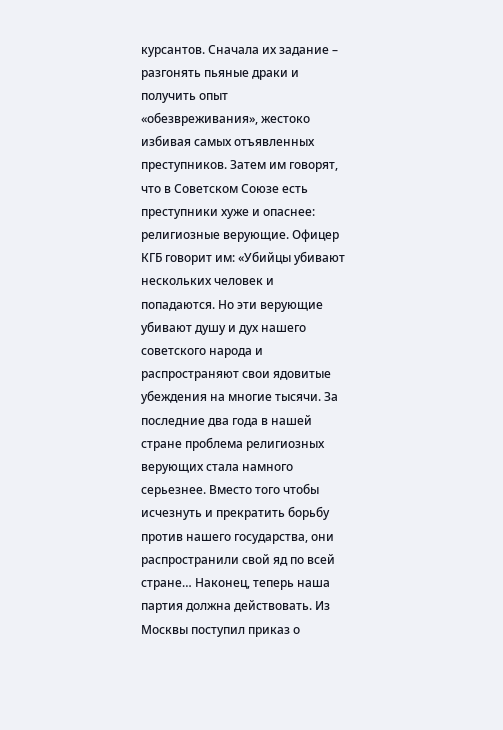курсантов. Сначала их задание – разгонять пьяные драки и получить опыт «обезвреживания», жестоко избивая самых отъявленных преступников. Затем им говорят, что в Советском Союзе есть преступники хуже и опаснее: религиозные верующие. Офицер КГБ говорит им: «Убийцы убивают нескольких человек и попадаются. Но эти верующие убивают душу и дух нашего советского народа и распространяют свои ядовитые убеждения на многие тысячи. За последние два года в нашей стране проблема религиозных верующих стала намного серьезнее. Вместо того чтобы исчезнуть и прекратить борьбу против нашего государства, они распространили свой яд по всей стране… Наконец, теперь наша партия должна действовать. Из Москвы поступил приказ о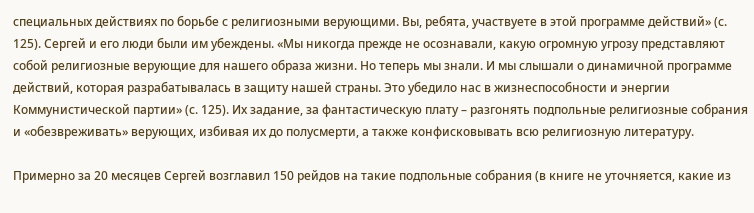специальных действиях по борьбе с религиозными верующими. Вы, ребята, участвуете в этой программе действий» (с. 125). Сергей и его люди были им убеждены. «Мы никогда прежде не осознавали, какую огромную угрозу представляют собой религиозные верующие для нашего образа жизни. Но теперь мы знали. И мы слышали о динамичной программе действий, которая разрабатывалась в защиту нашей страны. Это убедило нас в жизнеспособности и энергии Коммунистической партии» (с. 125). Их задание, за фантастическую плату – разгонять подпольные религиозные собрания и «обезвреживать» верующих, избивая их до полусмерти, а также конфисковывать всю религиозную литературу.

Примерно за 20 месяцев Сергей возглавил 150 рейдов на такие подпольные собрания (в книге не уточняется, какие из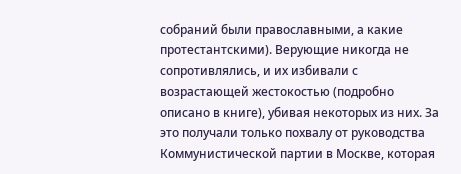собраний были православными, а какие протестантскими). Верующие никогда не сопротивлялись, и их избивали с возрастающей жестокостью (подробно описано в книге), убивая некоторых из них. За это получали только похвалу от руководства Коммунистической партии в Москве, которая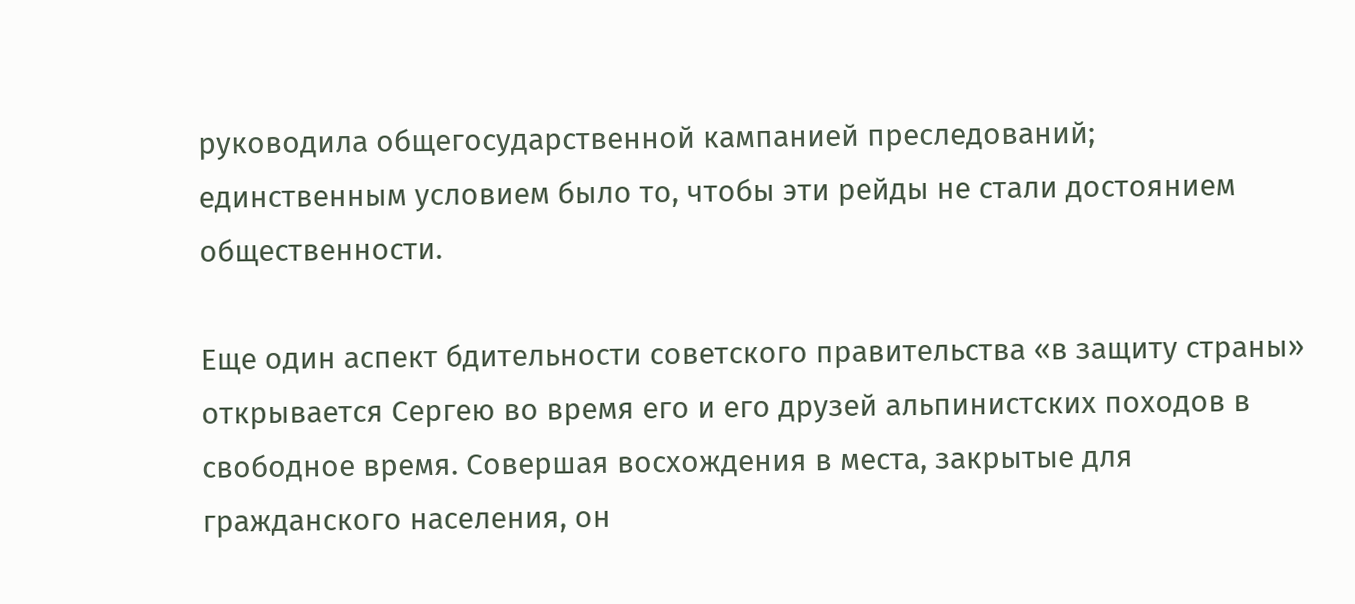руководила общегосударственной кампанией преследований; единственным условием было то, чтобы эти рейды не стали достоянием общественности.

Еще один аспект бдительности советского правительства «в защиту страны» открывается Сергею во время его и его друзей альпинистских походов в свободное время. Совершая восхождения в места, закрытые для гражданского населения, он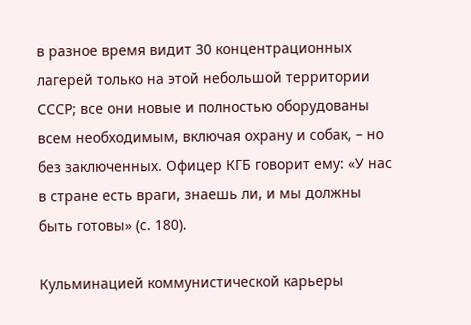в разное время видит 30 концентрационных лагерей только на этой небольшой территории СССР; все они новые и полностью оборудованы всем необходимым, включая охрану и собак, – но без заключенных. Офицер КГБ говорит ему: «У нас в стране есть враги, знаешь ли, и мы должны быть готовы» (с. 180).

Кульминацией коммунистической карьеры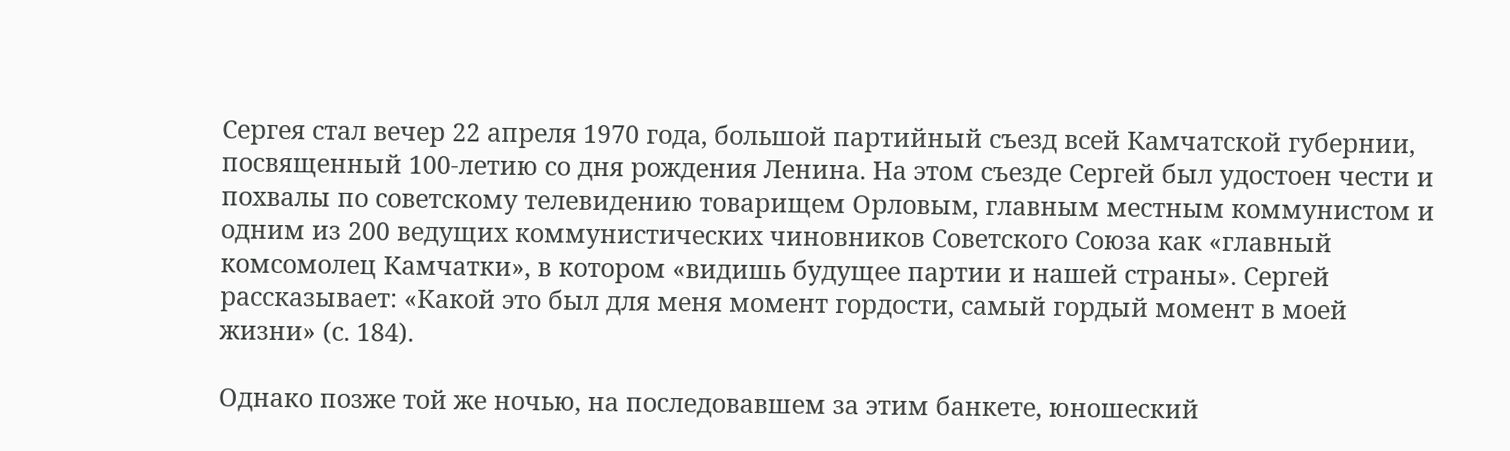Сергея стал вечер 22 апреля 1970 года, большой партийный съезд всей Камчатской губернии, посвященный 100-летию со дня рождения Ленина. На этом съезде Сергей был удостоен чести и похвалы по советскому телевидению товарищем Орловым, главным местным коммунистом и одним из 200 ведущих коммунистических чиновников Советского Союза как «главный комсомолец Камчатки», в котором «видишь будущее партии и нашей страны». Сергей рассказывает: «Какой это был для меня момент гордости, самый гордый момент в моей жизни» (с. 184).

Однако позже той же ночью, на последовавшем за этим банкете, юношеский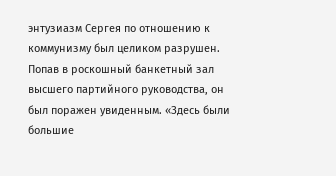энтузиазм Сергея по отношению к коммунизму был целиком разрушен. Попав в роскошный банкетный зал высшего партийного руководства, он был поражен увиденным. «Здесь были большие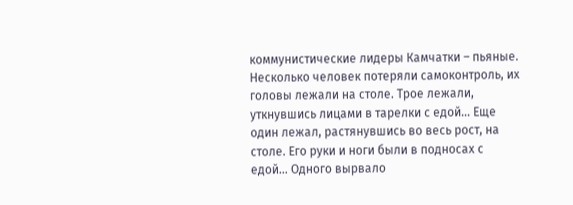коммунистические лидеры Камчатки – пьяные. Несколько человек потеряли самоконтроль, их головы лежали на столе. Трое лежали, уткнувшись лицами в тарелки с едой… Еще один лежал, растянувшись во весь рост, на столе. Его руки и ноги были в подносах с едой… Одного вырвало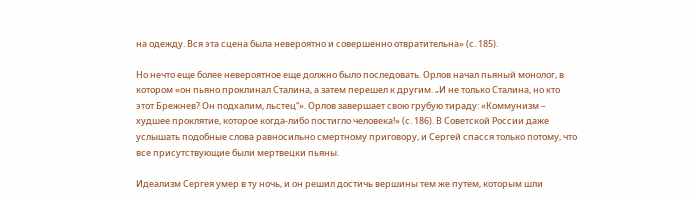на одежду. Вся эта сцена была невероятно и совершенно отвратительна» (с. 185).

Но нечто еще более невероятное еще должно было последовать. Орлов начал пьяный монолог, в котором «он пьяно проклинал Сталина, а затем перешел к другим. „И не только Сталина, но кто этот Брежнев? Он подхалим, льстец“». Орлов завершает свою грубую тираду: «Коммунизм – худшее проклятие, которое когда-либо постигло человека!» (с. 186). В Советской России даже услышать подобные слова равносильно смертному приговору, и Сергей спасся только потому, что все присутствующие были мертвецки пьяны.

Идеализм Сергея умер в ту ночь, и он решил достичь вершины тем же путем, которым шли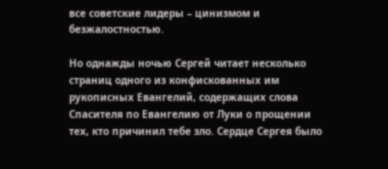все советские лидеры – цинизмом и безжалостностью.

Но однажды ночью Сергей читает несколько страниц одного из конфискованных им рукописных Евангелий, содержащих слова Спасителя по Евангелию от Луки о прощении тех, кто причинил тебе зло. Сердце Сергея было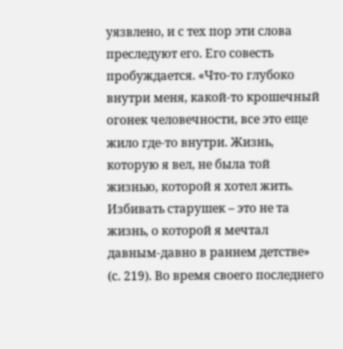уязвлено, и с тех пор эти слова преследуют его. Его совесть пробуждается. «Что-то глубоко внутри меня, какой-то крошечный огонек человечности, все это еще жило где-то внутри. Жизнь, которую я вел, не была той жизнью, которой я хотел жить. Избивать старушек – это не та жизнь, о которой я мечтал давным-давно в раннем детстве» (с. 219). Во время своего последнего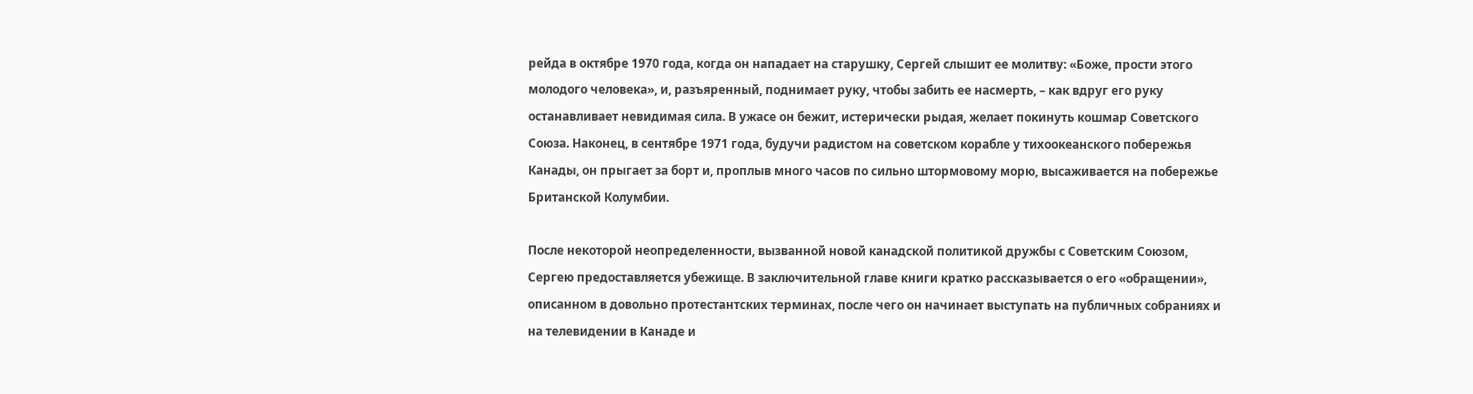рейда в октябре 1970 года, когда он нападает на старушку, Сергей слышит ее молитву: «Боже, прости этого молодого человека», и, разъяренный, поднимает руку, чтобы забить ее насмерть, – как вдруг его руку останавливает невидимая сила. В ужасе он бежит, истерически рыдая, желает покинуть кошмар Советского Союза. Наконец, в сентябре 1971 года, будучи радистом на советском корабле у тихоокеанского побережья Канады, он прыгает за борт и, проплыв много часов по сильно штормовому морю, высаживается на побережье Британской Колумбии.

После некоторой неопределенности, вызванной новой канадской политикой дружбы с Советским Союзом, Сергею предоставляется убежище. В заключительной главе книги кратко рассказывается о его «обращении», описанном в довольно протестантских терминах, после чего он начинает выступать на публичных собраниях и на телевидении в Канаде и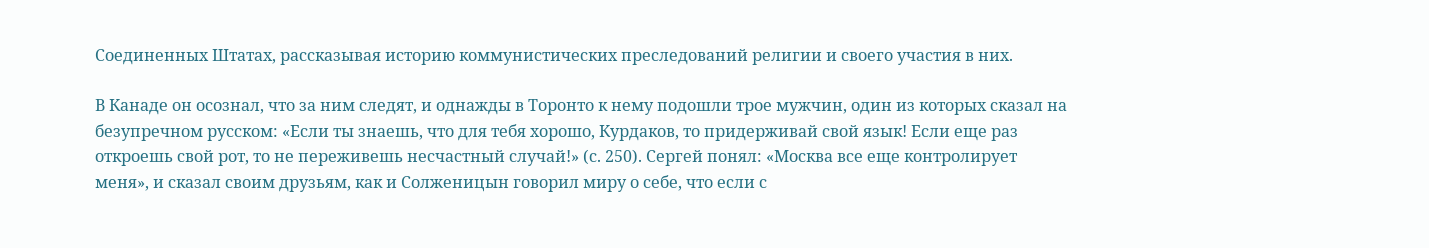Соединенных Штатах, рассказывая историю коммунистических преследований религии и своего участия в них.

В Канаде он осознал, что за ним следят, и однажды в Торонто к нему подошли трое мужчин, один из которых сказал на безупречном русском: «Если ты знаешь, что для тебя хорошо, Курдаков, то придерживай свой язык! Если еще раз откроешь свой рот, то не переживешь несчастный случай!» (с. 250). Сергей понял: «Москва все еще контролирует меня», и сказал своим друзьям, как и Солженицын говорил миру о себе, что если с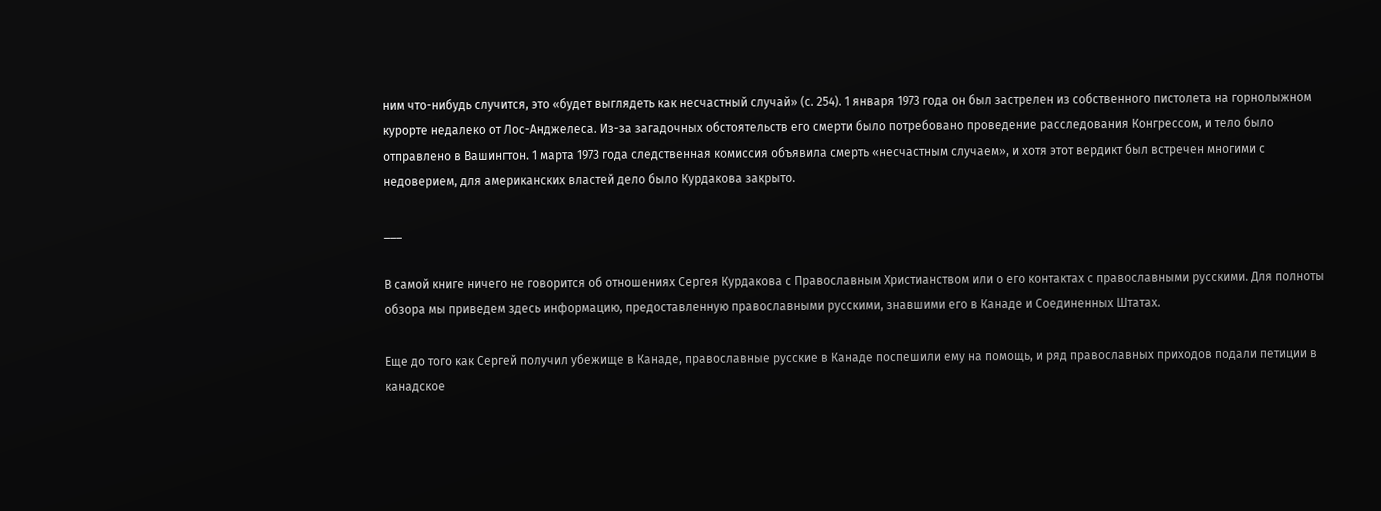ним что-нибудь случится, это «будет выглядеть как несчастный случай» (с. 254). 1 января 1973 года он был застрелен из собственного пистолета на горнолыжном курорте недалеко от Лос-Анджелеса. Из-за загадочных обстоятельств его смерти было потребовано проведение расследования Конгрессом, и тело было отправлено в Вашингтон. 1 марта 1973 года следственная комиссия объявила смерть «несчастным случаем», и хотя этот вердикт был встречен многими с недоверием, для американских властей дело было Курдакова закрыто.

___

В самой книге ничего не говорится об отношениях Сергея Курдакова с Православным Христианством или о его контактах с православными русскими. Для полноты обзора мы приведем здесь информацию, предоставленную православными русскими, знавшими его в Канаде и Соединенных Штатах.

Еще до того как Сергей получил убежище в Канаде, православные русские в Канаде поспешили ему на помощь, и ряд православных приходов подали петиции в канадское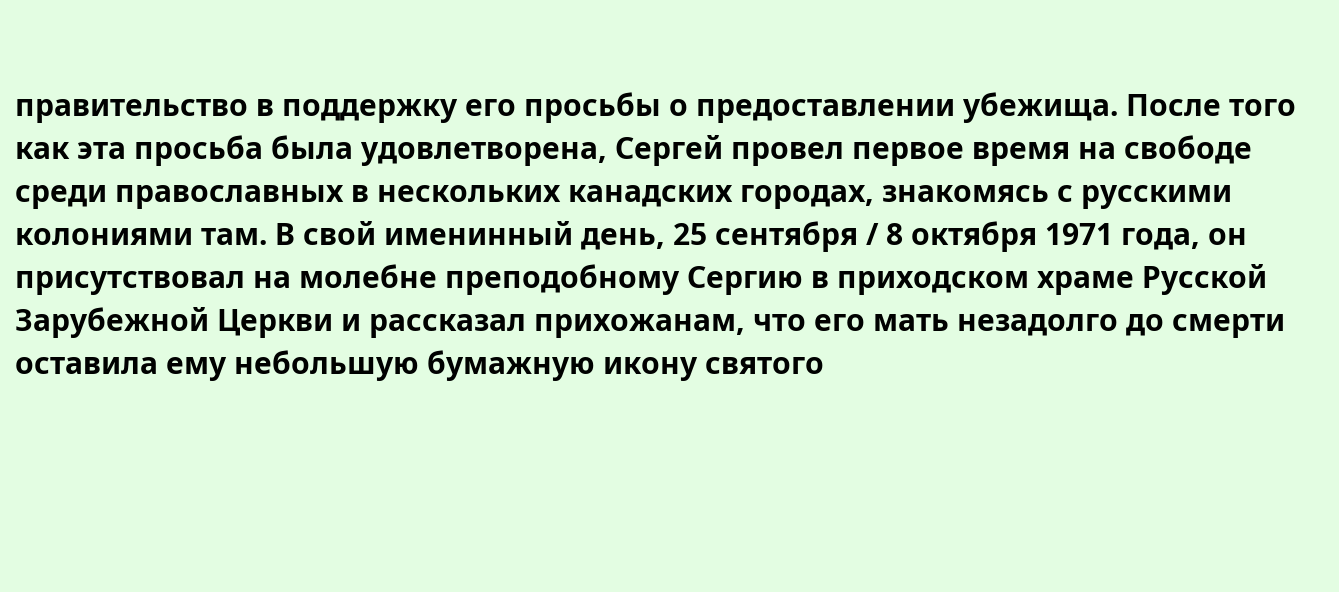правительство в поддержку его просьбы о предоставлении убежища. После того как эта просьба была удовлетворена, Сергей провел первое время на свободе среди православных в нескольких канадских городах, знакомясь с русскими колониями там. В свой именинный день, 25 сентября / 8 октября 1971 года, он присутствовал на молебне преподобному Сергию в приходском храме Русской Зарубежной Церкви и рассказал прихожанам, что его мать незадолго до смерти оставила ему небольшую бумажную икону святого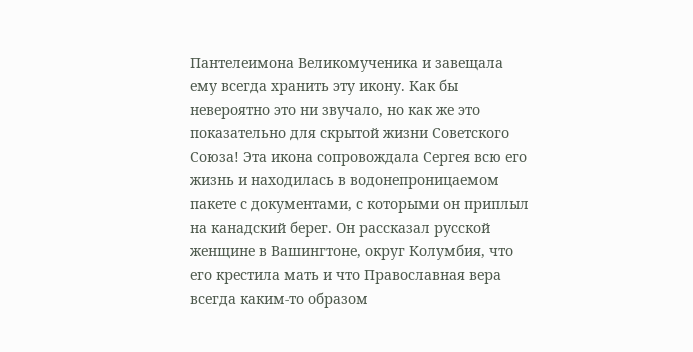Пантелеимона Великомученика и завещала ему всегда хранить эту икону. Как бы невероятно это ни звучало, но как же это показательно для скрытой жизни Советского Союза! Эта икона сопровождала Сергея всю его жизнь и находилась в водонепроницаемом пакете с документами, с которыми он приплыл на канадский берег. Он рассказал русской женщине в Вашингтоне, округ Колумбия, что его крестила мать и что Православная вера всегда каким-то образом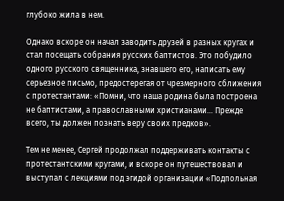глубоко жила в нем.

Однако вскоре он начал заводить друзей в разных кругах и стал посещать собрания русских баптистов. Это побудило одного русского священника, знавшего его, написать ему серьезное письмо, предостерегая от чрезмерного сближения с протестантами: «Помни, что наша родина была построена не баптистами, а православными христианами… Прежде всего, ты должен познать веру своих предков».

Тем не менее, Сергей продолжал поддерживать контакты с протестантскими кругами, и вскоре он путешествовал и выступал с лекциями под эгидой организации «Подпольная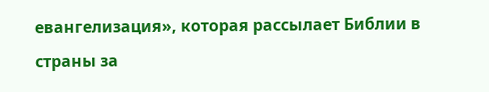евангелизация», которая рассылает Библии в страны за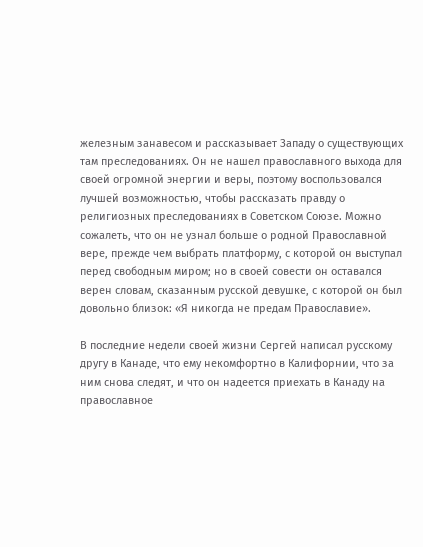железным занавесом и рассказывает Западу о существующих там преследованиях. Он не нашел православного выхода для своей огромной энергии и веры, поэтому воспользовался лучшей возможностью, чтобы рассказать правду о религиозных преследованиях в Советском Союзе. Можно сожалеть, что он не узнал больше о родной Православной вере, прежде чем выбрать платформу, с которой он выступал перед свободным миром; но в своей совести он оставался верен словам, сказанным русской девушке, с которой он был довольно близок: «Я никогда не предам Православие».

В последние недели своей жизни Сергей написал русскому другу в Канаде, что ему некомфортно в Калифорнии, что за ним снова следят, и что он надеется приехать в Канаду на православное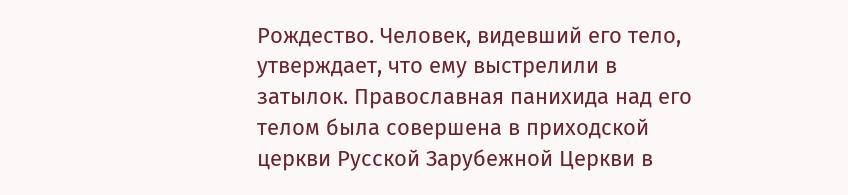Рождество. Человек, видевший его тело, утверждает, что ему выстрелили в затылок. Православная панихида над его телом была совершена в приходской церкви Русской Зарубежной Церкви в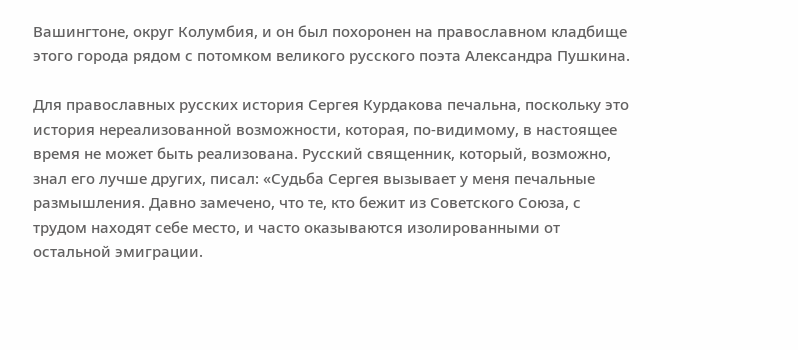Вашингтоне, округ Колумбия, и он был похоронен на православном кладбище этого города рядом с потомком великого русского поэта Александра Пушкина.

Для православных русских история Сергея Курдакова печальна, поскольку это история нереализованной возможности, которая, по-видимому, в настоящее время не может быть реализована. Русский священник, который, возможно, знал его лучше других, писал: «Судьба Сергея вызывает у меня печальные размышления. Давно замечено, что те, кто бежит из Советского Союза, с трудом находят себе место, и часто оказываются изолированными от остальной эмиграции.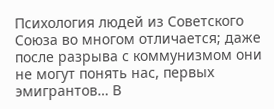Психология людей из Советского Союза во многом отличается; даже после разрыва с коммунизмом они не могут понять нас, первых эмигрантов… В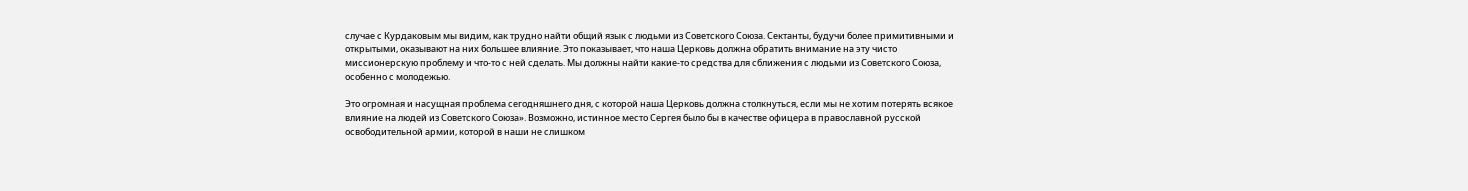случае с Курдаковым мы видим, как трудно найти общий язык с людьми из Советского Союза. Сектанты, будучи более примитивными и открытыми, оказывают на них большее влияние. Это показывает, что наша Церковь должна обратить внимание на эту чисто миссионерскую проблему и что-то с ней сделать. Мы должны найти какие-то средства для сближения с людьми из Советского Союза, особенно с молодежью.

Это огромная и насущная проблема сегодняшнего дня, с которой наша Церковь должна столкнуться, если мы не хотим потерять всякое влияние на людей из Советского Союза». Возможно, истинное место Сергея было бы в качестве офицера в православной русской освободительной армии, которой в наши не слишком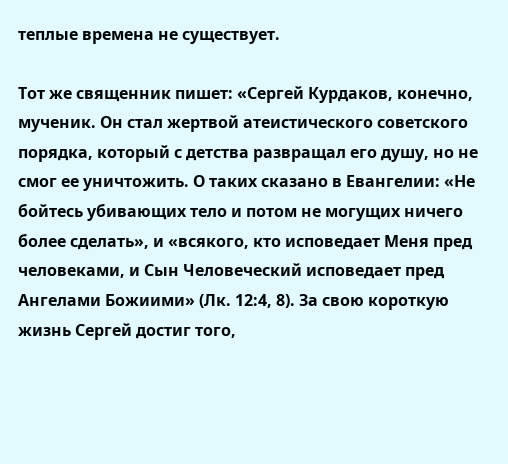теплые времена не существует.

Тот же священник пишет: «Сергей Курдаков, конечно, мученик. Он стал жертвой атеистического советского порядка, который с детства развращал его душу, но не смог ее уничтожить. О таких сказано в Евангелии: «Не бойтесь убивающих тело и потом не могущих ничего более сделать», и «всякого, кто исповедает Меня пред человеками, и Сын Человеческий исповедает пред Ангелами Божиими» (Лк. 12:4, 8). За свою короткую жизнь Сергей достиг того,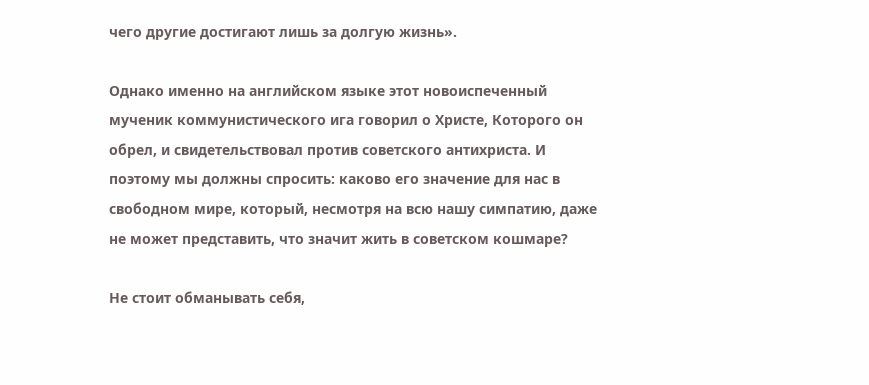чего другие достигают лишь за долгую жизнь».

Однако именно на английском языке этот новоиспеченный мученик коммунистического ига говорил о Христе, Которого он обрел, и свидетельствовал против советского антихриста. И поэтому мы должны спросить: каково его значение для нас в свободном мире, который, несмотря на всю нашу симпатию, даже не может представить, что значит жить в советском кошмаре?

Не стоит обманывать себя,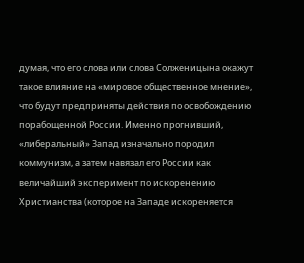думая, что его слова или слова Солженицына окажут такое влияние на «мировое общественное мнение», что будут предприняты действия по освобождению порабощенной России. Именно прогнивший, «либеральный» Запад изначально породил коммунизм, а затем навязал его России как величайший эксперимент по искоренению Христианства (которое на Западе искореняется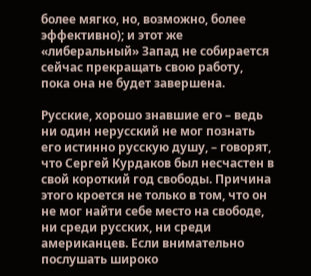более мягко, но, возможно, более эффективно); и этот же «либеральный» Запад не собирается сейчас прекращать свою работу, пока она не будет завершена.

Русские, хорошо знавшие его – ведь ни один нерусский не мог познать его истинно русскую душу, – говорят, что Сергей Курдаков был несчастен в свой короткий год свободы. Причина этого кроется не только в том, что он не мог найти себе место на свободе, ни среди русских, ни среди американцев. Если внимательно послушать широко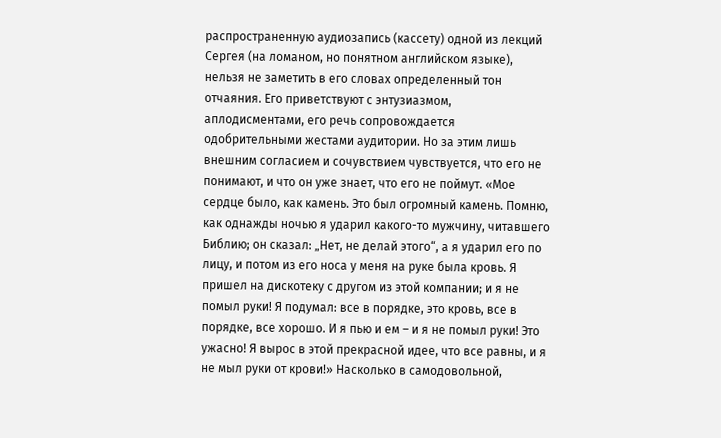распространенную аудиозапись (кассету) одной из лекций Сергея (на ломаном, но понятном английском языке), нельзя не заметить в его словах определенный тон отчаяния. Его приветствуют с энтузиазмом, аплодисментами, его речь сопровождается одобрительными жестами аудитории. Но за этим лишь внешним согласием и сочувствием чувствуется, что его не понимают, и что он уже знает, что его не поймут. «Мое сердце было, как камень. Это был огромный камень. Помню, как однажды ночью я ударил какого-то мужчину, читавшего Библию; он сказал: „Нет, не делай этого“, а я ударил его по лицу, и потом из его носа у меня на руке была кровь. Я пришел на дискотеку с другом из этой компании; и я не помыл руки! Я подумал: все в порядке, это кровь, все в порядке, все хорошо. И я пью и ем – и я не помыл руки! Это ужасно! Я вырос в этой прекрасной идее, что все равны, и я не мыл руки от крови!» Насколько в самодовольной,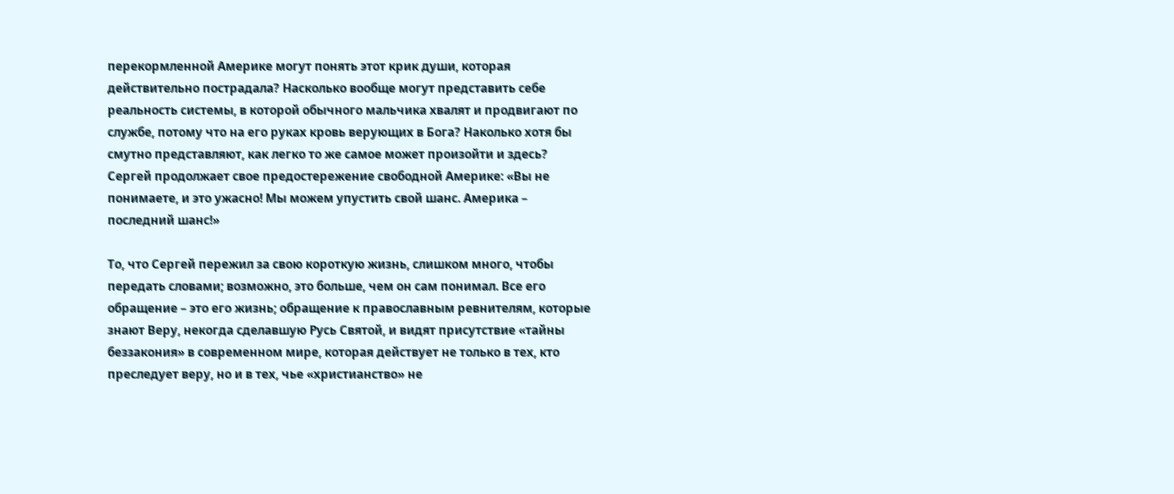перекормленной Америке могут понять этот крик души, которая действительно пострадала? Насколько вообще могут представить себе реальность системы, в которой обычного мальчика хвалят и продвигают по службе, потому что на его руках кровь верующих в Бога? Наколько хотя бы смутно представляют, как легко то же самое может произойти и здесь? Сергей продолжает свое предостережение свободной Америке: «Вы не понимаете, и это ужасно! Мы можем упустить свой шанс. Америка – последний шанс!»

То, что Сергей пережил за свою короткую жизнь, слишком много, чтобы передать словами; возможно, это больше, чем он сам понимал. Все его обращение – это его жизнь; обращение к православным ревнителям, которые знают Веру, некогда сделавшую Русь Святой, и видят присутствие «тайны беззакония» в современном мире, которая действует не только в тех, кто преследует веру, но и в тех, чье «христианство» не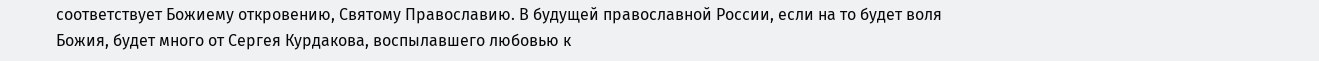соответствует Божиему откровению, Святому Православию. В будущей православной России, если на то будет воля Божия, будет много от Сергея Курдакова, воспылавшего любовью к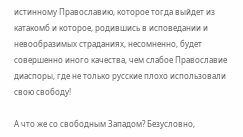истинному Православию, которое тогда выйдет из катакомб и которое, родившись в исповедании и невообразимых страданиях, несомненно, будет совершенно иного качества, чем слабое Православие диаспоры, где не только русские плохо использовали свою свободу!

А что же со свободным Западом? Безусловно,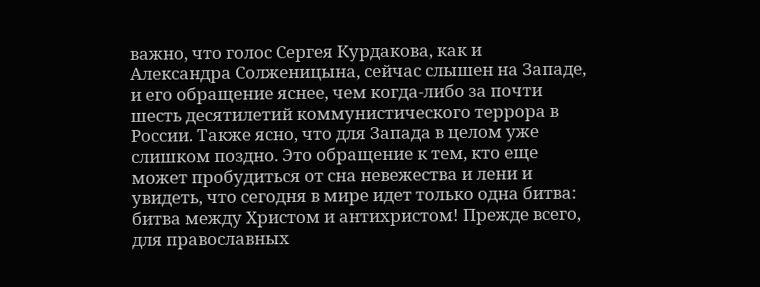важно, что голос Сергея Курдакова, как и Александра Солженицына, сейчас слышен на Западе, и его обращение яснее, чем когда-либо за почти шесть десятилетий коммунистического террора в России. Также ясно, что для Запада в целом уже слишком поздно. Это обращение к тем, кто еще может пробудиться от сна невежества и лени и увидеть, что сегодня в мире идет только одна битва: битва между Христом и антихристом! Прежде всего, для православных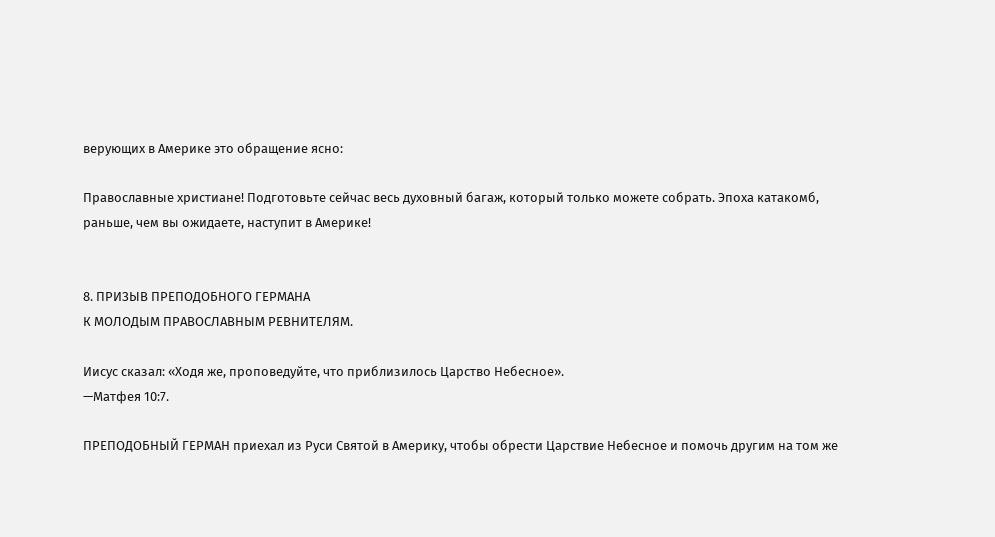верующих в Америке это обращение ясно:

Православные христиане! Подготовьте сейчас весь духовный багаж, который только можете собрать. Эпоха катакомб, раньше, чем вы ожидаете, наступит в Америке!


8. ПРИЗЫВ ПРЕПОДОБНОГО ГЕРМАНА
К МОЛОДЫМ ПРАВОСЛАВНЫМ РЕВНИТЕЛЯМ.

Иисус сказал: «Ходя же, проповедуйте, что приблизилось Царство Небесное».
—Матфея 10:7.

ПРЕПОДОБНЫЙ ГЕРМАН приехал из Руси Святой в Америку, чтобы обрести Царствие Небесное и помочь другим на том же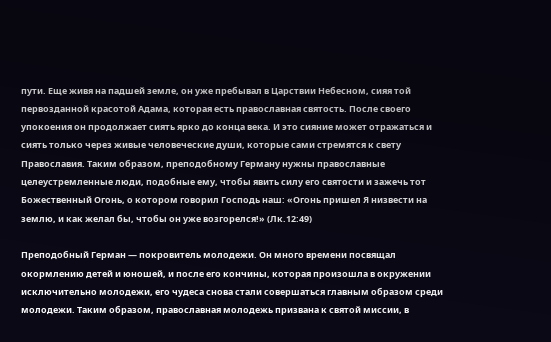пути. Еще живя на падшей земле, он уже пребывал в Царствии Небесном, сияя той первозданной красотой Адама, которая есть православная святость. После своего упокоения он продолжает сиять ярко до конца века. И это сияние может отражаться и сиять только через живые человеческие души, которые сами стремятся к свету Православия. Таким образом, преподобному Герману нужны православные целеустремленные люди, подобные ему, чтобы явить силу его святости и зажечь тот Божественный Огонь, о котором говорил Господь наш: «Огонь пришел Я низвести на землю, и как желал бы, чтобы он уже возгорелся!» (Лк.12:49)

Преподобный Герман — покровитель молодежи. Он много времени посвящал окормлению детей и юношей, и после его кончины, которая произошла в окружении исключительно молодежи, его чудеса снова стали совершаться главным образом среди молодежи. Таким образом, православная молодежь призвана к святой миссии, в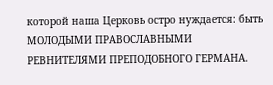которой наша Церковь остро нуждается: быть МОЛОДЫМИ ПРАВОСЛАВНЫМИ РЕВНИТЕЛЯМИ ПРЕПОДОБНОГО ГЕРМАНА.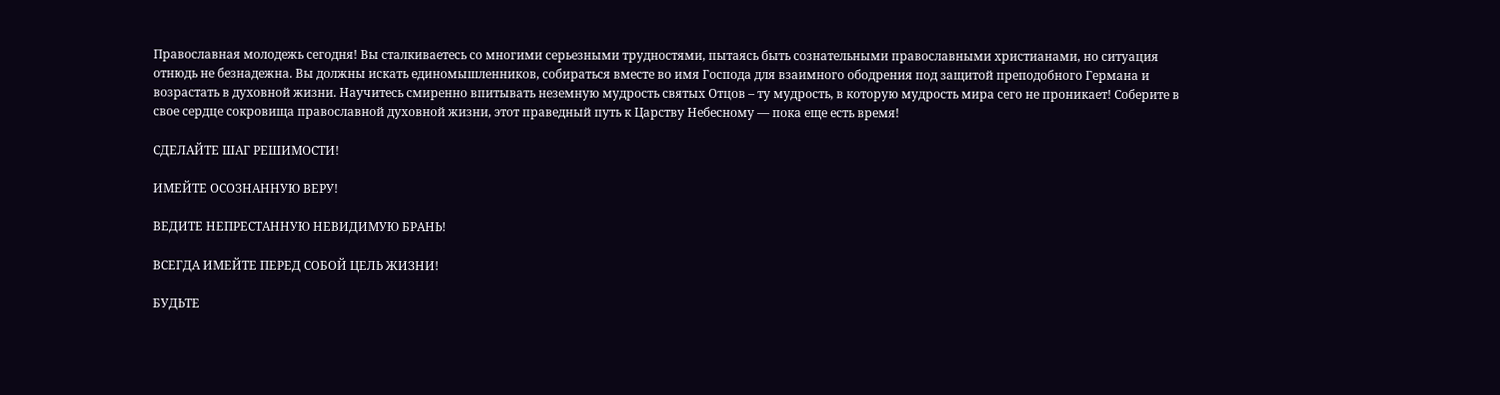Православная молодежь сегодня! Вы сталкиваетесь со многими серьезными трудностями, пытаясь быть сознательными православными христианами, но ситуация отнюдь не безнадежна. Вы должны искать единомышленников, собираться вместе во имя Господа для взаимного ободрения под защитой преподобного Германа и возрастать в духовной жизни. Научитесь смиренно впитывать неземную мудрость святых Отцов – ту мудрость, в которую мудрость мира сего не проникает! Соберите в свое сердце сокровища православной духовной жизни, этот праведный путь к Царству Небесному — пока еще есть время!

СДЕЛАЙТЕ ШАГ РЕШИМОСТИ!

ИМЕЙТЕ ОСОЗНАННУЮ ВЕРУ!

ВЕДИТЕ НЕПРЕСТАННУЮ НЕВИДИМУЮ БРАНЬ!

ВСЕГДА ИМЕЙТЕ ПЕРЕД СОБОЙ ЦЕЛЬ ЖИЗНИ!

БУДЬТЕ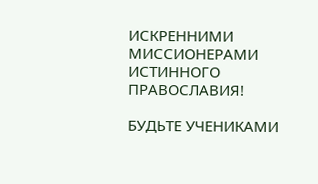ИСКРЕННИМИ МИССИОНЕРАМИ ИСТИННОГО ПРАВОСЛАВИЯ!

БУДЬТЕ УЧЕНИКАМИ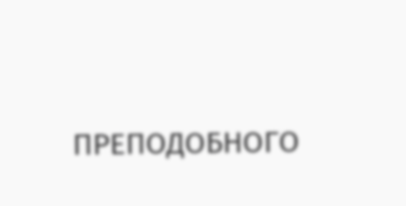ПРЕПОДОБНОГО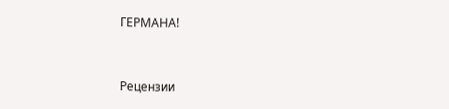ГЕРМАНА!


Рецензии